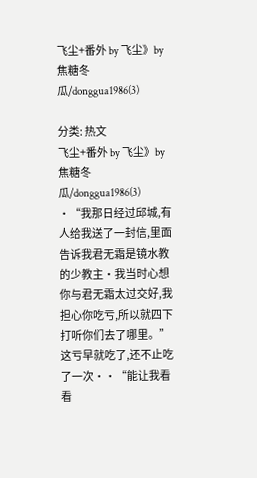飞尘+番外 by 飞尘》by 焦糖冬瓜/donggua1986(3)

分类: 热文
飞尘+番外 by 飞尘》by 焦糖冬瓜/donggua1986(3)
·“我那日经过邱城,有人给我送了一封信,里面告诉我君无霜是镜水教的少教主·我当时心想你与君无霜太过交好,我担心你吃亏,所以就四下打听你们去了哪里。”
这亏早就吃了,还不止吃了一次··“能让我看看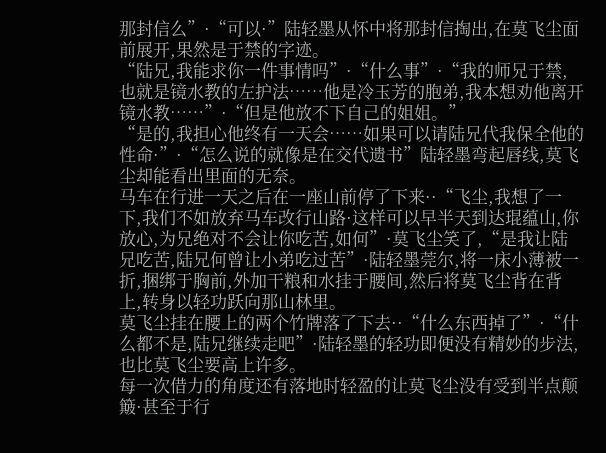那封信么”·“可以·”陆轻墨从怀中将那封信掏出,在莫飞尘面前展开,果然是于禁的字迹。
“陆兄,我能求你一件事情吗”·“什么事”·“我的师兄于禁,也就是镜水教的左护法……他是冷玉芳的胞弟,我本想劝他离开镜水教……”·“但是他放不下自己的姐姐。”
“是的,我担心他终有一天会……如果可以请陆兄代我保全他的性命·”·“怎么说的就像是在交代遗书”陆轻墨弯起唇线,莫飞尘却能看出里面的无奈。
马车在行进一天之后在一座山前停了下来··“飞尘,我想了一下,我们不如放弃马车改行山路·这样可以早半天到达琨蕴山,你放心,为兄绝对不会让你吃苦,如何”·莫飞尘笑了,“是我让陆兄吃苦,陆兄何曾让小弟吃过苦”·陆轻墨莞尔,将一床小薄被一折,捆绑于胸前,外加干粮和水挂于腰间,然后将莫飞尘背在背上,转身以轻功跃向那山林里。
莫飞尘挂在腰上的两个竹牌落了下去··“什么东西掉了”·“什么都不是,陆兄继续走吧”·陆轻墨的轻功即便没有精妙的步法,也比莫飞尘要高上许多。
每一次借力的角度还有落地时轻盈的让莫飞尘没有受到半点颠簸·甚至于行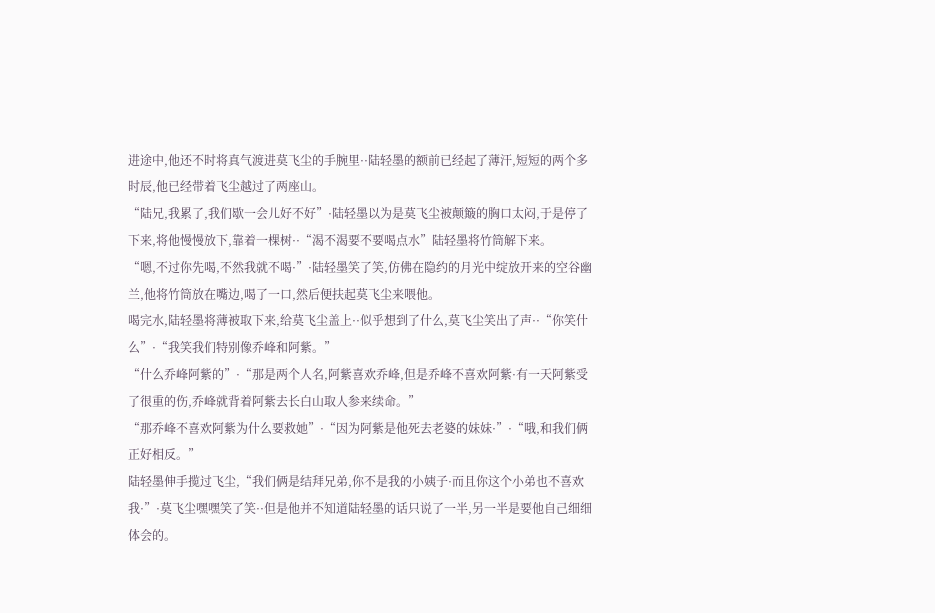进途中,他还不时将真气渡进莫飞尘的手腕里··陆轻墨的额前已经起了薄汗,短短的两个多时辰,他已经带着飞尘越过了两座山。
“陆兄,我累了,我们歇一会儿好不好”·陆轻墨以为是莫飞尘被颠簸的胸口太闷,于是停了下来,将他慢慢放下,靠着一棵树··“渴不渴要不要喝点水”陆轻墨将竹筒解下来。
“嗯,不过你先喝,不然我就不喝·”·陆轻墨笑了笑,仿佛在隐约的月光中绽放开来的空谷幽兰,他将竹筒放在嘴边,喝了一口,然后便扶起莫飞尘来喂他。
喝完水,陆轻墨将薄被取下来,给莫飞尘盖上··似乎想到了什么,莫飞尘笑出了声··“你笑什么”·“我笑我们特别像乔峰和阿紫。”
“什么乔峰阿紫的”·“那是两个人名,阿紫喜欢乔峰,但是乔峰不喜欢阿紫·有一天阿紫受了很重的伤,乔峰就背着阿紫去长白山取人参来续命。”
“那乔峰不喜欢阿紫为什么要救她”·“因为阿紫是他死去老婆的妹妹·”·“哦,和我们俩正好相反。”
陆轻墨伸手揽过飞尘,“我们俩是结拜兄弟,你不是我的小姨子·而且你这个小弟也不喜欢我·”·莫飞尘嘿嘿笑了笑··但是他并不知道陆轻墨的话只说了一半,另一半是要他自己细细体会的。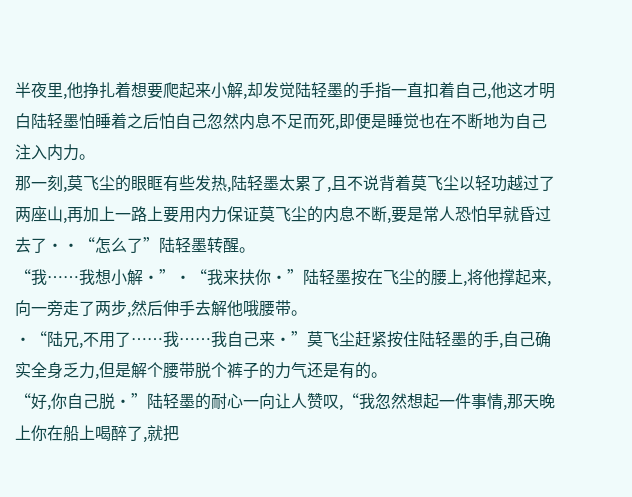半夜里,他挣扎着想要爬起来小解,却发觉陆轻墨的手指一直扣着自己,他这才明白陆轻墨怕睡着之后怕自己忽然内息不足而死,即便是睡觉也在不断地为自己注入内力。
那一刻,莫飞尘的眼眶有些发热,陆轻墨太累了,且不说背着莫飞尘以轻功越过了两座山,再加上一路上要用内力保证莫飞尘的内息不断,要是常人恐怕早就昏过去了··“怎么了”陆轻墨转醒。
“我……我想小解·”·“我来扶你·”陆轻墨按在飞尘的腰上,将他撑起来,向一旁走了两步,然后伸手去解他哦腰带。
·“陆兄,不用了……我……我自己来·”莫飞尘赶紧按住陆轻墨的手,自己确实全身乏力,但是解个腰带脱个裤子的力气还是有的。
“好,你自己脱·”陆轻墨的耐心一向让人赞叹,“我忽然想起一件事情,那天晚上你在船上喝醉了,就把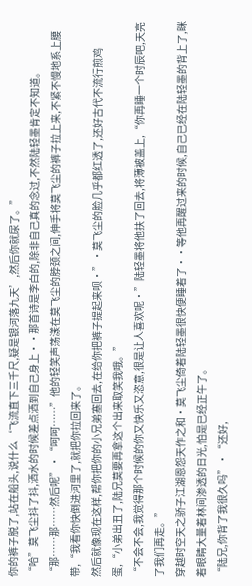你的裤子脱了,站在船头,说什么‘飞流直下三千尺,疑是银河落九天’,然后你就尿了。”
“哈”莫飞尘抖了抖,洒水的时候差点洒到自己身上··那首诗是李白的,除非自己真的念过,不然陆轻墨肯定不知道。
“那……那……然后呢”·“呵呵……”他的轻笑声荡漾在莫飞尘的脖颈之间,伸手将莫飞尘的裤子拉上来,不紧不慢地系上腰带,“我看你快倒进河里了,就把你拉回来了。
然后就像现在这样,帮你把你的小兄弟塞回去,在给你把裤子提起来呗·”·莫飞尘的脸几乎都红透了,还好古代不流行煎鸡蛋,“小弟出丑了,陆兄莫要再拿这个出来取笑我哦。”
“不会不会,我觉得那个时候的你又快乐又恣意,很是让人喜欢呢·”陆轻墨将他扶了回去,将薄被盖上,“你再睡一个时辰吧,天亮了我们再走。”
穿越时空天之骄子江湖恩怨天作之和·莫飞尘倚着陆轻墨很快便睡着了··等他再醒过来的时候,自己已经在陆轻墨的背上了,眯着眼睛大量着林间渗透的日光,怕是已经正午了。
“陆兄,你背了我很久吗”·“还好,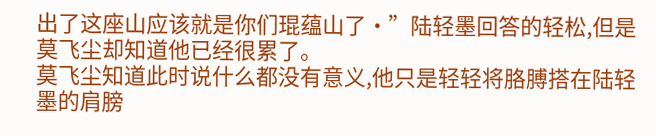出了这座山应该就是你们琨蕴山了·”陆轻墨回答的轻松,但是莫飞尘却知道他已经很累了。
莫飞尘知道此时说什么都没有意义,他只是轻轻将胳膊搭在陆轻墨的肩膀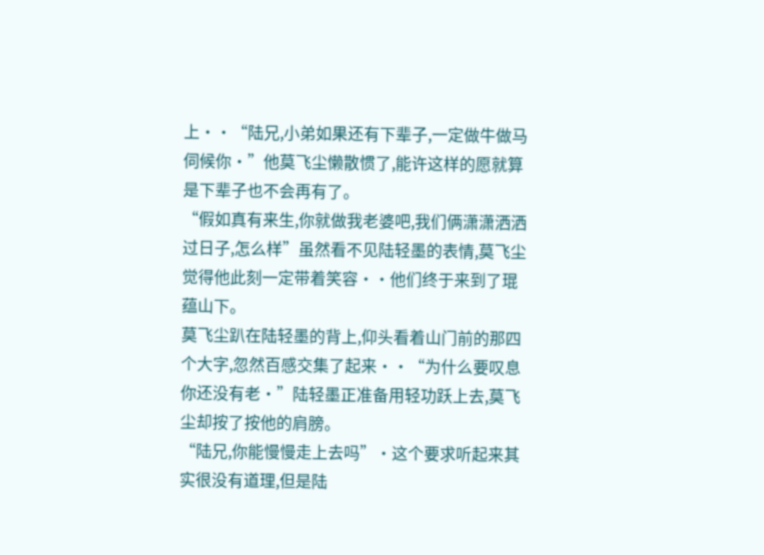上··“陆兄,小弟如果还有下辈子,一定做牛做马伺候你·”他莫飞尘懒散惯了,能许这样的愿就算是下辈子也不会再有了。
“假如真有来生,你就做我老婆吧,我们俩潇潇洒洒过日子,怎么样”虽然看不见陆轻墨的表情,莫飞尘觉得他此刻一定带着笑容··他们终于来到了琨蕴山下。
莫飞尘趴在陆轻墨的背上,仰头看着山门前的那四个大字,忽然百感交集了起来··“为什么要叹息你还没有老·”陆轻墨正准备用轻功跃上去,莫飞尘却按了按他的肩膀。
“陆兄,你能慢慢走上去吗”·这个要求听起来其实很没有道理,但是陆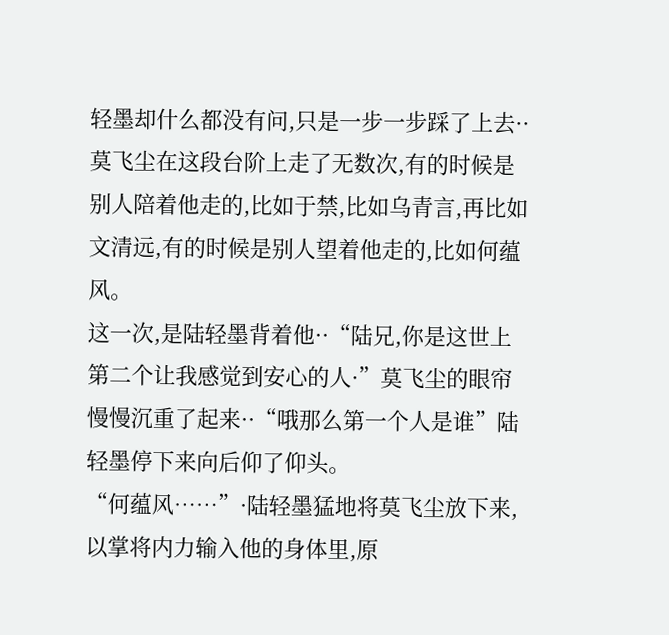轻墨却什么都没有问,只是一步一步踩了上去··莫飞尘在这段台阶上走了无数次,有的时候是别人陪着他走的,比如于禁,比如乌青言,再比如文清远,有的时候是别人望着他走的,比如何蕴风。
这一次,是陆轻墨背着他··“陆兄,你是这世上第二个让我感觉到安心的人·”莫飞尘的眼帘慢慢沉重了起来··“哦那么第一个人是谁”陆轻墨停下来向后仰了仰头。
“何蕴风……”·陆轻墨猛地将莫飞尘放下来,以掌将内力输入他的身体里,原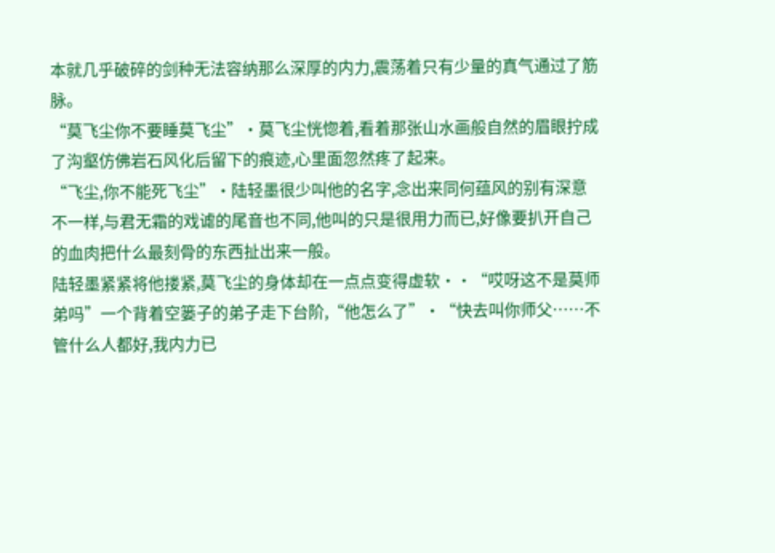本就几乎破碎的剑种无法容纳那么深厚的内力,震荡着只有少量的真气通过了筋脉。
“莫飞尘你不要睡莫飞尘”·莫飞尘恍惚着,看着那张山水画般自然的眉眼拧成了沟壑仿佛岩石风化后留下的痕迹,心里面忽然疼了起来。
“飞尘,你不能死飞尘”·陆轻墨很少叫他的名字,念出来同何蕴风的别有深意不一样,与君无霜的戏谑的尾音也不同,他叫的只是很用力而已,好像要扒开自己的血肉把什么最刻骨的东西扯出来一般。
陆轻墨紧紧将他搂紧,莫飞尘的身体却在一点点变得虚软··“哎呀这不是莫师弟吗”一个背着空篓子的弟子走下台阶,“他怎么了”·“快去叫你师父……不管什么人都好,我内力已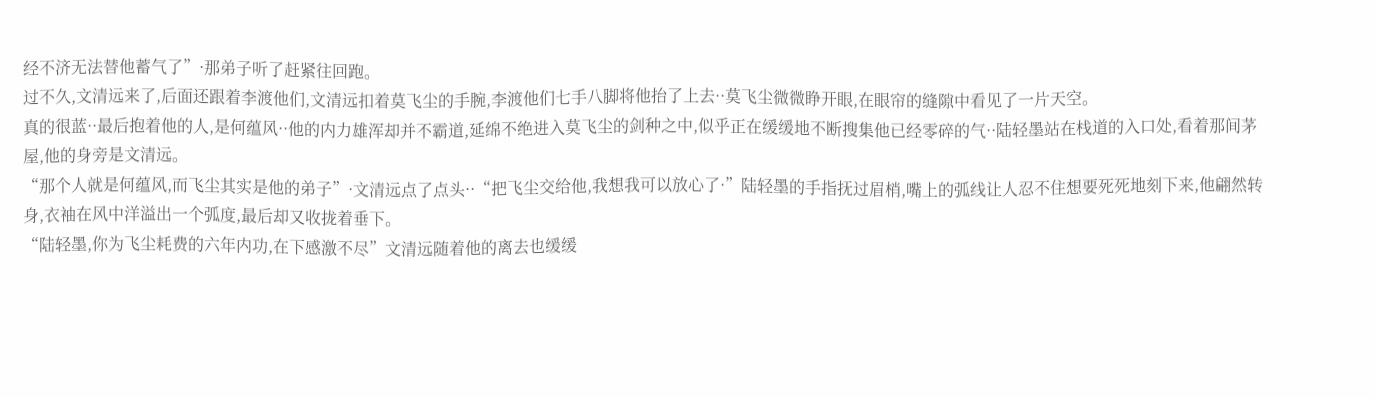经不济无法替他蓄气了”·那弟子听了赶紧往回跑。
过不久,文清远来了,后面还跟着李渡他们,文清远扣着莫飞尘的手腕,李渡他们七手八脚将他抬了上去··莫飞尘微微睁开眼,在眼帘的缝隙中看见了一片天空。
真的很蓝··最后抱着他的人,是何蕴风··他的内力雄浑却并不霸道,延绵不绝进入莫飞尘的剑种之中,似乎正在缓缓地不断搜集他已经零碎的气··陆轻墨站在栈道的入口处,看着那间茅屋,他的身旁是文清远。
“那个人就是何蕴风,而飞尘其实是他的弟子”·文清远点了点头··“把飞尘交给他,我想我可以放心了·”陆轻墨的手指抚过眉梢,嘴上的弧线让人忍不住想要死死地刻下来,他翩然转身,衣袖在风中洋溢出一个弧度,最后却又收拢着垂下。
“陆轻墨,你为飞尘耗费的六年内功,在下感激不尽”文清远随着他的离去也缓缓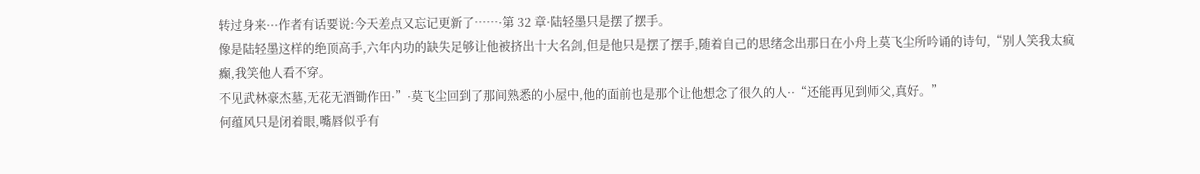转过身来···作者有话要说:今天差点又忘记更新了……·第 32 章·陆轻墨只是摆了摆手。
像是陆轻墨这样的绝顶高手,六年内功的缺失足够让他被挤出十大名剑,但是他只是摆了摆手,随着自己的思绪念出那日在小舟上莫飞尘所吟诵的诗句,“别人笑我太疯癫,我笑他人看不穿。
不见武林豪杰墓,无花无酒锄作田·”·莫飞尘回到了那间熟悉的小屋中,他的面前也是那个让他想念了很久的人··“还能再见到师父,真好。”
何蕴风只是闭着眼,嘴唇似乎有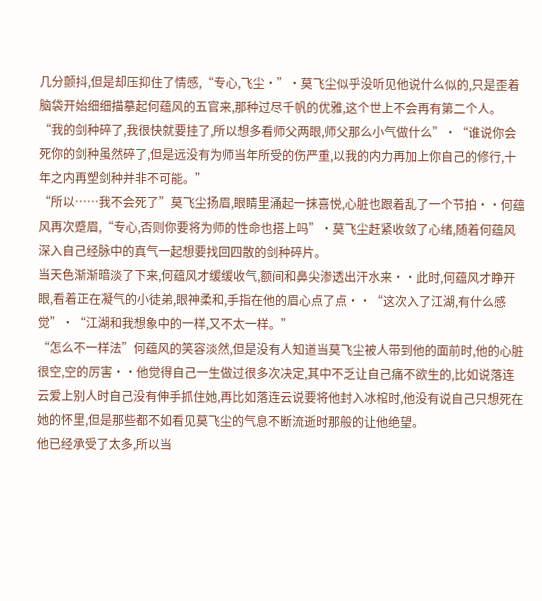几分颤抖,但是却压抑住了情感,“专心,飞尘·”·莫飞尘似乎没听见他说什么似的,只是歪着脑袋开始细细描摹起何蕴风的五官来,那种过尽千帆的优雅,这个世上不会再有第二个人。
“我的剑种碎了,我很快就要挂了,所以想多看师父两眼,师父那么小气做什么”·“谁说你会死你的剑种虽然碎了,但是远没有为师当年所受的伤严重,以我的内力再加上你自己的修行,十年之内再塑剑种并非不可能。”
“所以……我不会死了”莫飞尘扬眉,眼睛里涌起一抹喜悦,心脏也跟着乱了一个节拍··何蕴风再次蹙眉,“专心,否则你要将为师的性命也搭上吗”·莫飞尘赶紧收敛了心绪,随着何蕴风深入自己经脉中的真气一起想要找回四散的剑种碎片。
当天色渐渐暗淡了下来,何蕴风才缓缓收气,额间和鼻尖渗透出汗水来··此时,何蕴风才睁开眼,看着正在凝气的小徒弟,眼神柔和,手指在他的眉心点了点··“这次入了江湖,有什么感觉”·“江湖和我想象中的一样,又不太一样。”
“怎么不一样法”何蕴风的笑容淡然,但是没有人知道当莫飞尘被人带到他的面前时,他的心脏很空,空的厉害··他觉得自己一生做过很多次决定,其中不乏让自己痛不欲生的,比如说落连云爱上别人时自己没有伸手抓住她,再比如落连云说要将他封入冰棺时,他没有说自己只想死在她的怀里,但是那些都不如看见莫飞尘的气息不断流逝时那般的让他绝望。
他已经承受了太多,所以当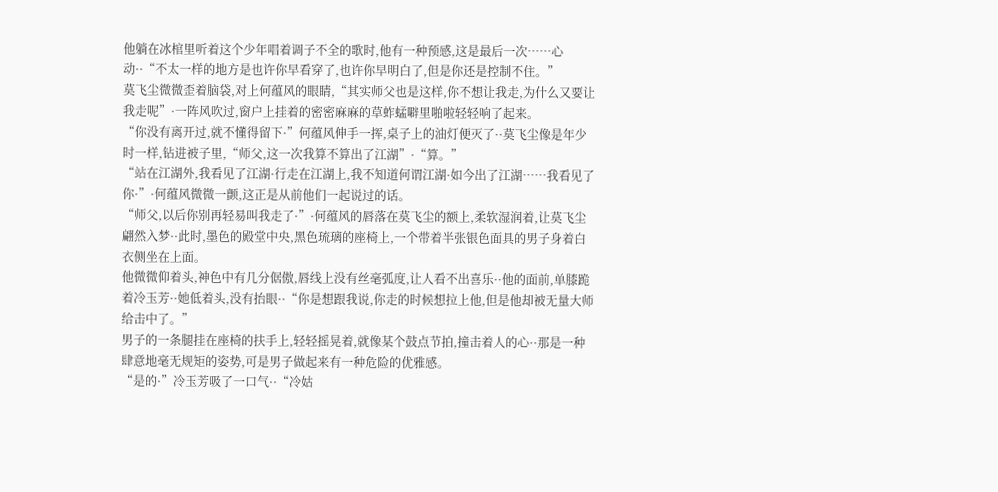他躺在冰棺里听着这个少年唱着调子不全的歌时,他有一种预感,这是最后一次……心动··“不太一样的地方是也许你早看穿了,也许你早明白了,但是你还是控制不住。”
莫飞尘微微歪着脑袋,对上何蕴风的眼睛,“其实师父也是这样,你不想让我走,为什么又要让我走呢”·一阵风吹过,窗户上挂着的密密麻麻的草蚱蜢噼里啪啦轻轻响了起来。
“你没有离开过,就不懂得留下·”何蕴风伸手一挥,桌子上的油灯便灭了··莫飞尘像是年少时一样,钻进被子里,“师父,这一次我算不算出了江湖”·“算。”
“站在江湖外,我看见了江湖·行走在江湖上,我不知道何谓江湖·如今出了江湖……我看见了你·”·何蕴风微微一颤,这正是从前他们一起说过的话。
“师父,以后你别再轻易叫我走了·”·何蕴风的唇落在莫飞尘的额上,柔软湿润着,让莫飞尘翩然入梦··此时,墨色的殿堂中央,黑色琉璃的座椅上,一个带着半张银色面具的男子身着白衣侧坐在上面。
他微微仰着头,神色中有几分倨傲,唇线上没有丝毫弧度,让人看不出喜乐··他的面前,单膝跪着冷玉芳··她低着头,没有抬眼··“你是想跟我说,你走的时候想拉上他,但是他却被无量大师给击中了。”
男子的一条腿挂在座椅的扶手上,轻轻摇晃着,就像某个鼓点节拍,撞击着人的心··那是一种肆意地毫无规矩的姿势,可是男子做起来有一种危险的优雅感。
“是的·”冷玉芳吸了一口气··“冷姑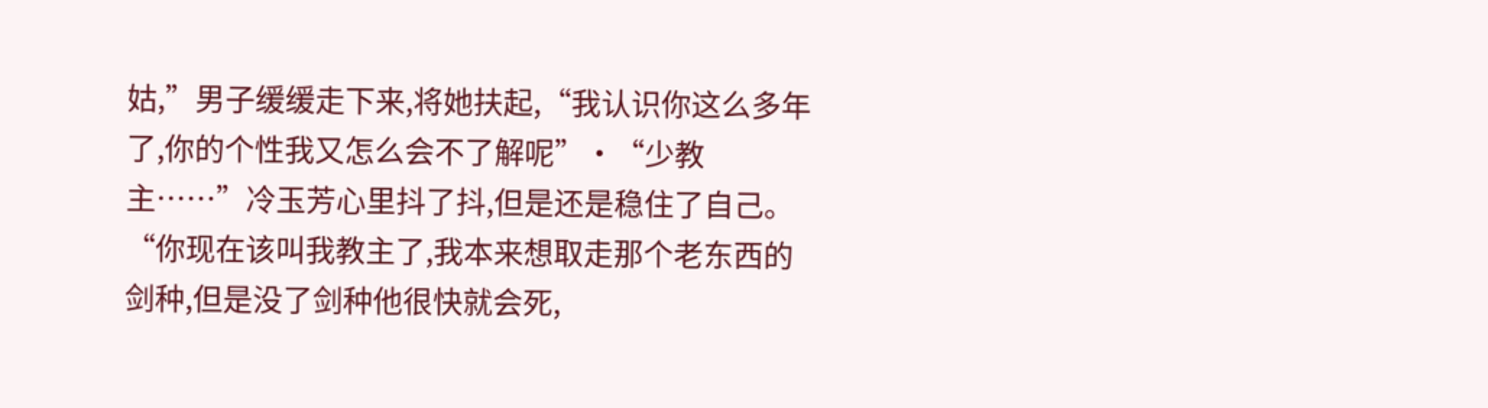姑,”男子缓缓走下来,将她扶起,“我认识你这么多年了,你的个性我又怎么会不了解呢”·“少教主……”冷玉芳心里抖了抖,但是还是稳住了自己。
“你现在该叫我教主了,我本来想取走那个老东西的剑种,但是没了剑种他很快就会死,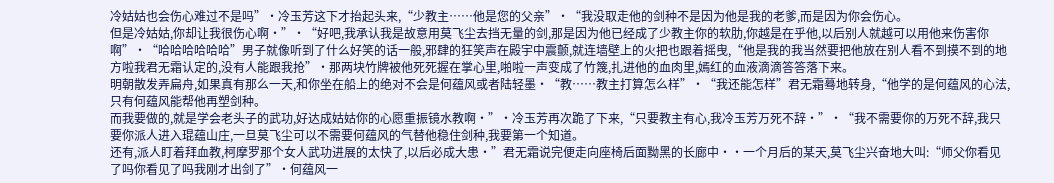冷姑姑也会伤心难过不是吗”·冷玉芳这下才抬起头来,“少教主……他是您的父亲”·“我没取走他的剑种不是因为他是我的老爹,而是因为你会伤心。
但是冷姑姑,你却让我很伤心啊·”·“好吧,我承认我是故意用莫飞尘去挡无量的剑,那是因为他已经成了少教主你的软肋,你越是在乎他,以后别人就越可以用他来伤害你啊”·“哈哈哈哈哈哈”男子就像听到了什么好笑的话一般,邪肆的狂笑声在殿宇中震颤,就连墙壁上的火把也跟着摇曳,“他是我的我当然要把他放在别人看不到摸不到的地方啦我君无霜认定的,没有人能跟我抢”·那两块竹牌被他死死握在掌心里,啪啦一声变成了竹篾,扎进他的血肉里,嫣红的血液滴滴答答落下来。
明朝散发弄扁舟,如果真有那么一天,和你坐在船上的绝对不会是何蕴风或者陆轻墨·“教……教主打算怎么样”·“我还能怎样”君无霜蓦地转身,“他学的是何蕴风的心法,只有何蕴风能帮他再塑剑种。
而我要做的,就是学会老头子的武功,好达成姑姑你的心愿重振镜水教啊·”·冷玉芳再次跪了下来,“只要教主有心,我冷玉芳万死不辞·”·“我不需要你的万死不辞,我只要你派人进入琨蕴山庄,一旦莫飞尘可以不需要何蕴风的气替他稳住剑种,我要第一个知道。
还有,派人盯着拜血教,柯摩罗那个女人武功进展的太快了,以后必成大患·”君无霜说完便走向座椅后面黝黑的长廊中··一个月后的某天,莫飞尘兴奋地大叫:“师父你看见了吗你看见了吗我刚才出剑了”·何蕴风一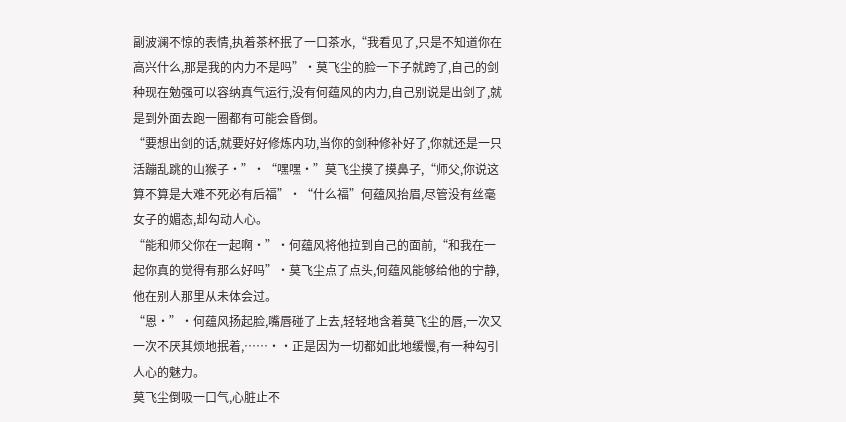副波澜不惊的表情,执着茶杯抿了一口茶水,“我看见了,只是不知道你在高兴什么,那是我的内力不是吗”·莫飞尘的脸一下子就跨了,自己的剑种现在勉强可以容纳真气运行,没有何蕴风的内力,自己别说是出剑了,就是到外面去跑一圈都有可能会昏倒。
“要想出剑的话,就要好好修炼内功,当你的剑种修补好了,你就还是一只活蹦乱跳的山猴子·”·“嘿嘿·”莫飞尘摸了摸鼻子,“师父,你说这算不算是大难不死必有后福”·“什么福”何蕴风抬眉,尽管没有丝毫女子的媚态,却勾动人心。
“能和师父你在一起啊·”·何蕴风将他拉到自己的面前,“和我在一起你真的觉得有那么好吗”·莫飞尘点了点头,何蕴风能够给他的宁静,他在别人那里从未体会过。
“恩·”·何蕴风扬起脸,嘴唇碰了上去,轻轻地含着莫飞尘的唇,一次又一次不厌其烦地抿着,……··正是因为一切都如此地缓慢,有一种勾引人心的魅力。
莫飞尘倒吸一口气,心脏止不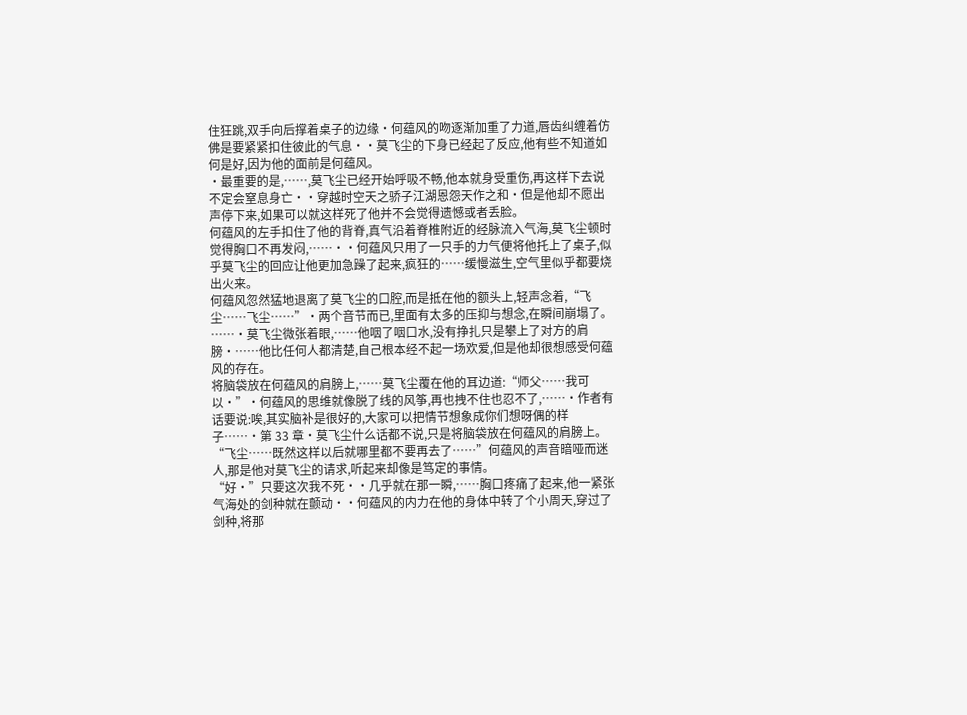住狂跳,双手向后撑着桌子的边缘·何蕴风的吻逐渐加重了力道,唇齿纠缠着仿佛是要紧紧扣住彼此的气息··莫飞尘的下身已经起了反应,他有些不知道如何是好,因为他的面前是何蕴风。
·最重要的是,……,莫飞尘已经开始呼吸不畅,他本就身受重伤,再这样下去说不定会窒息身亡··穿越时空天之骄子江湖恩怨天作之和·但是他却不愿出声停下来,如果可以就这样死了他并不会觉得遗憾或者丢脸。
何蕴风的左手扣住了他的背脊,真气沿着脊椎附近的经脉流入气海,莫飞尘顿时觉得胸口不再发闷,……··何蕴风只用了一只手的力气便将他托上了桌子,似乎莫飞尘的回应让他更加急躁了起来,疯狂的……缓慢滋生,空气里似乎都要烧出火来。
何蕴风忽然猛地退离了莫飞尘的口腔,而是抵在他的额头上,轻声念着,“飞尘……飞尘……”·两个音节而已,里面有太多的压抑与想念,在瞬间崩塌了。
……·莫飞尘微张着眼,……他咽了咽口水,没有挣扎只是攀上了对方的肩膀·……他比任何人都清楚,自己根本经不起一场欢爱,但是他却很想感受何蕴风的存在。
将脑袋放在何蕴风的肩膀上,……莫飞尘覆在他的耳边道:“师父……我可以·”·何蕴风的思维就像脱了线的风筝,再也拽不住也忍不了,……·作者有话要说:唉,其实脑补是很好的,大家可以把情节想象成你们想呀偶的样子……·第 33 章·莫飞尘什么话都不说,只是将脑袋放在何蕴风的肩膀上。
“飞尘……既然这样以后就哪里都不要再去了……”何蕴风的声音暗哑而迷人,那是他对莫飞尘的请求,听起来却像是笃定的事情。
“好·”只要这次我不死··几乎就在那一瞬,……胸口疼痛了起来,他一紧张气海处的剑种就在颤动··何蕴风的内力在他的身体中转了个小周天,穿过了剑种,将那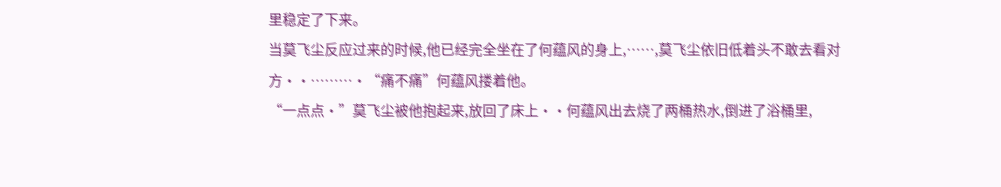里稳定了下来。
当莫飞尘反应过来的时候,他已经完全坐在了何蕴风的身上,……,莫飞尘依旧低着头不敢去看对方··………·“痛不痛”何蕴风搂着他。
“一点点·”莫飞尘被他抱起来,放回了床上··何蕴风出去烧了两桶热水,倒进了浴桶里,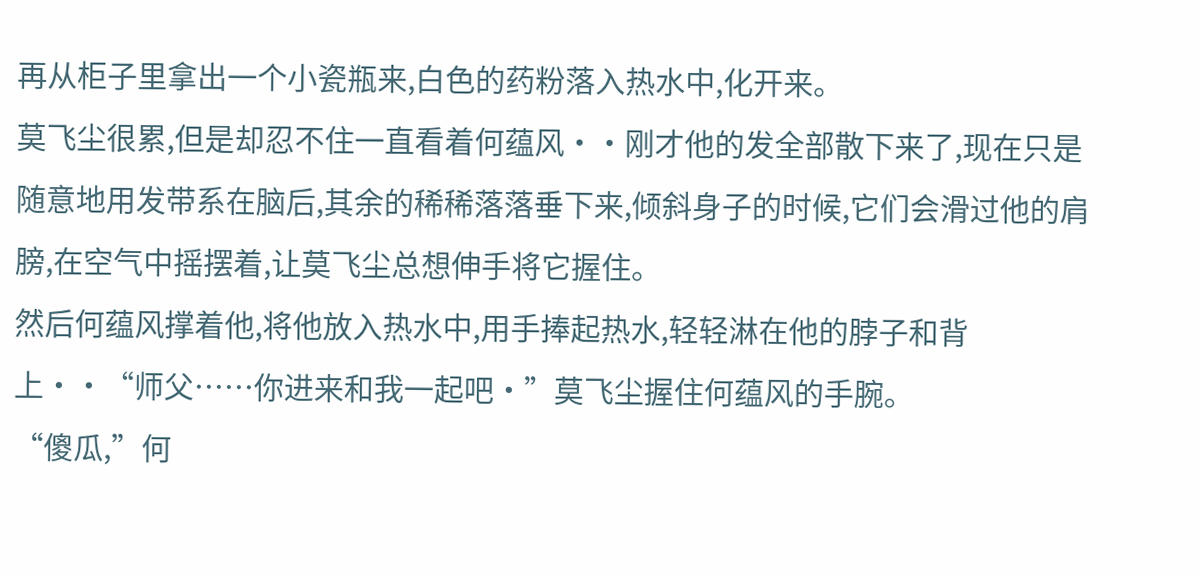再从柜子里拿出一个小瓷瓶来,白色的药粉落入热水中,化开来。
莫飞尘很累,但是却忍不住一直看着何蕴风··刚才他的发全部散下来了,现在只是随意地用发带系在脑后,其余的稀稀落落垂下来,倾斜身子的时候,它们会滑过他的肩膀,在空气中摇摆着,让莫飞尘总想伸手将它握住。
然后何蕴风撑着他,将他放入热水中,用手捧起热水,轻轻淋在他的脖子和背上··“师父……你进来和我一起吧·”莫飞尘握住何蕴风的手腕。
“傻瓜,”何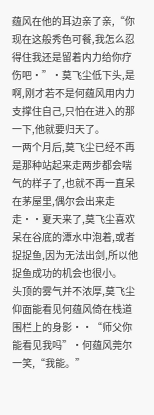蕴风在他的耳边亲了亲,“你现在这般秀色可餐,我怎么忍得住我还是留着内力给你疗伤吧·”·莫飞尘低下头,是啊,刚才若不是何蕴风用内力支撑住自己,只怕在进入的那一下,他就要归天了。
一两个月后,莫飞尘已经不再是那种站起来走两步都会喘气的样子了,也就不再一直呆在茅屋里,偶尔会出来走走··夏天来了,莫飞尘喜欢呆在谷底的潭水中泡着,或者捉捉鱼,因为无法出剑,所以他捉鱼成功的机会也很小。
头顶的雾气并不浓厚,莫飞尘仰面能看见何蕴风倚在栈道围栏上的身影··“师父你能看见我吗”·何蕴风莞尔一笑,“我能。”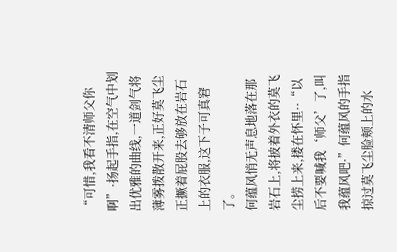“可惜,我看不清师父你啊”·扬起手指,在空气中划出优雅的曲线,一道剑气将薄雾拨散开来,正好莫飞尘正撅着屁股去够放在岩石上的衣服,这下子可真窘了。
何蕴风悄无声息地落在那岩石上,将披着外衣的莫飞尘捞上来,搂在怀里··“以后不要喊我‘师父’了,叫我蕴风吧·”何蕴风的手指掠过莫飞尘脸颊上的水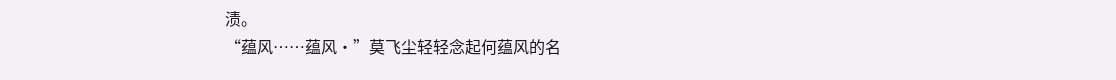渍。
“蕴风……蕴风·”莫飞尘轻轻念起何蕴风的名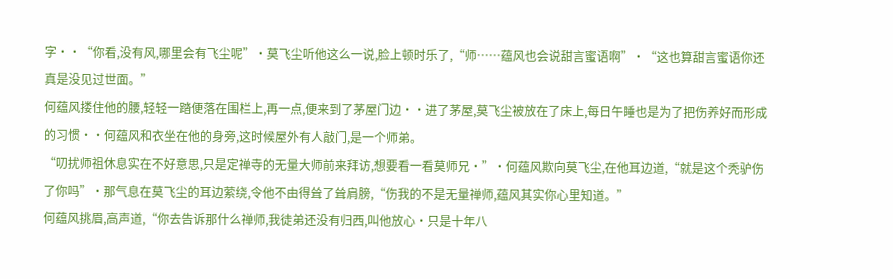字··“你看,没有风,哪里会有飞尘呢”·莫飞尘听他这么一说,脸上顿时乐了,“师……蕴风也会说甜言蜜语啊”·“这也算甜言蜜语你还真是没见过世面。”
何蕴风搂住他的腰,轻轻一踏便落在围栏上,再一点,便来到了茅屋门边··进了茅屋,莫飞尘被放在了床上,每日午睡也是为了把伤养好而形成的习惯··何蕴风和衣坐在他的身旁,这时候屋外有人敲门,是一个师弟。
“叨扰师祖休息实在不好意思,只是定禅寺的无量大师前来拜访,想要看一看莫师兄·”·何蕴风欺向莫飞尘,在他耳边道,“就是这个秃驴伤了你吗”·那气息在莫飞尘的耳边萦绕,令他不由得耸了耸肩膀,“伤我的不是无量禅师,蕴风其实你心里知道。”
何蕴风挑眉,高声道,“你去告诉那什么禅师,我徒弟还没有归西,叫他放心·只是十年八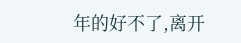年的好不了,离开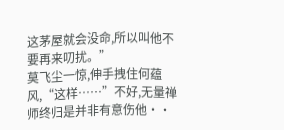这茅屋就会没命,所以叫他不要再来叨扰。”
莫飞尘一惊,伸手拽住何蕴风,“这样……”不好,无量禅师终归是并非有意伤他··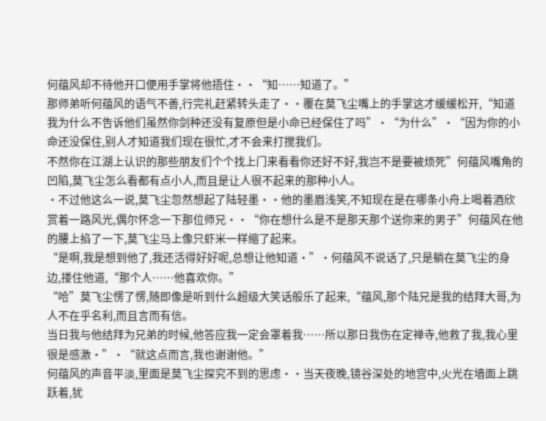何蕴风却不待他开口便用手掌将他捂住··“知……知道了。”
那师弟听何蕴风的语气不善,行完礼赶紧转头走了··覆在莫飞尘嘴上的手掌这才缓缓松开,“知道我为什么不告诉他们虽然你剑种还没有复原但是小命已经保住了吗”·“为什么”·“因为你的小命还没保住,别人才知道我们现在很忙,才不会来打搅我们。
不然你在江湖上认识的那些朋友们个个找上门来看看你还好不好,我岂不是要被烦死”何蕴风嘴角的凹陷,莫飞尘怎么看都有点小人,而且是让人很不起来的那种小人。
·不过他这么一说,莫飞尘忽然想起了陆轻墨··他的墨眉浅笑,不知现在是在哪条小舟上喝着酒欣赏着一路风光,偶尔怀念一下那位师兄··“你在想什么是不是那天那个送你来的男子”何蕴风在他的腰上掐了一下,莫飞尘马上像只虾米一样缩了起来。
“是啊,我是想到他了,我还活得好好呢,总想让他知道·”·何蕴风不说话了,只是躺在莫飞尘的身边,搂住他道,“那个人……他喜欢你。”
“哈”莫飞尘愣了愣,随即像是听到什么超级大笑话般乐了起来,“蕴风,那个陆兄是我的结拜大哥,为人不在乎名利,而且言而有信。
当日我与他结拜为兄弟的时候,他答应我一定会罩着我……所以那日我伤在定禅寺,他救了我,我心里很是感激·”·“就这点而言,我也谢谢他。”
何蕴风的声音平淡,里面是莫飞尘探究不到的思虑··当天夜晚,镜谷深处的地宫中,火光在墙面上跳跃着,犹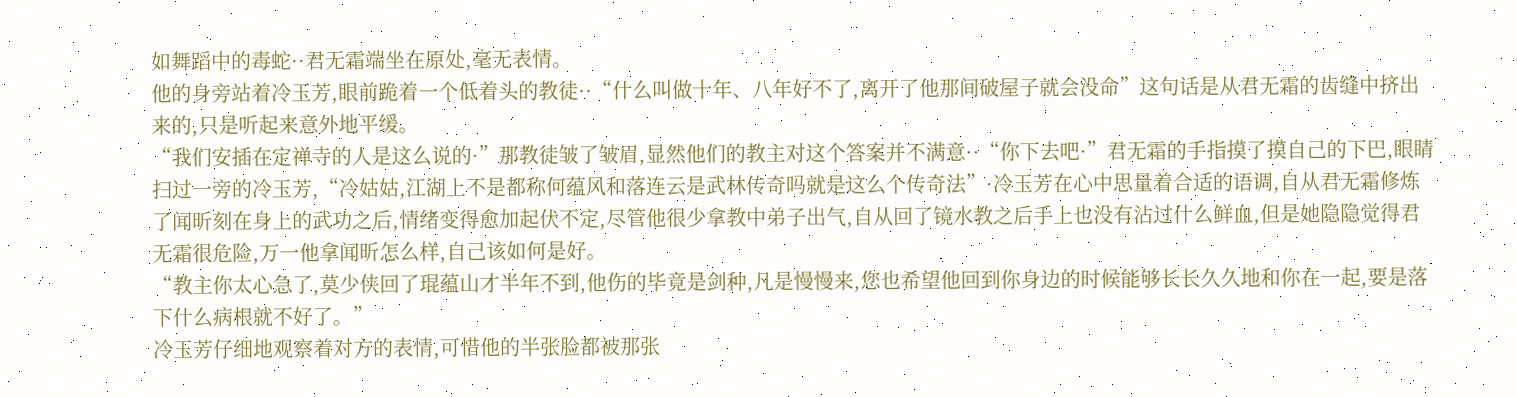如舞蹈中的毒蛇··君无霜端坐在原处,毫无表情。
他的身旁站着冷玉芳,眼前跪着一个低着头的教徒··“什么叫做十年、八年好不了,离开了他那间破屋子就会没命”这句话是从君无霜的齿缝中挤出来的,只是听起来意外地平缓。
“我们安插在定禅寺的人是这么说的·”那教徒皱了皱眉,显然他们的教主对这个答案并不满意··“你下去吧·”君无霜的手指摸了摸自己的下巴,眼睛扫过一旁的冷玉芳,“冷姑姑,江湖上不是都称何蕴风和落连云是武林传奇吗就是这么个传奇法”·冷玉芳在心中思量着合适的语调,自从君无霜修炼了闻昕刻在身上的武功之后,情绪变得愈加起伏不定,尽管他很少拿教中弟子出气,自从回了镜水教之后手上也没有沾过什么鲜血,但是她隐隐觉得君无霜很危险,万一他拿闻昕怎么样,自己该如何是好。
“教主你太心急了,莫少侠回了琨蕴山才半年不到,他伤的毕竟是剑种,凡是慢慢来,您也希望他回到你身边的时候能够长长久久地和你在一起,要是落下什么病根就不好了。”
冷玉芳仔细地观察着对方的表情,可惜他的半张脸都被那张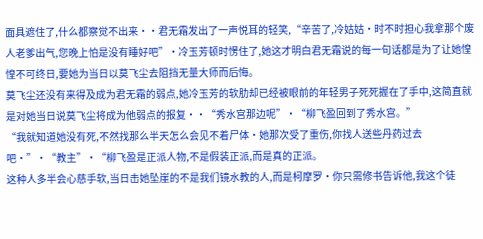面具遮住了,什么都察觉不出来··君无霜发出了一声悦耳的轻笑,“辛苦了,冷姑姑·时不时担心我拿那个废人老爹出气,您晚上怕是没有睡好吧”·冷玉芳顿时愣住了,她这才明白君无霜说的每一句话都是为了让她惶惶不可终日,要她为当日以莫飞尘去阻挡无量大师而后悔。
莫飞尘还没有来得及成为君无霜的弱点,她冷玉芳的软肋却已经被眼前的年轻男子死死握在了手中,这简直就是对她当日说莫飞尘将成为他弱点的报复··“秀水宫那边呢”·“柳飞盈回到了秀水宫。”
“我就知道她没有死,不然找那么半天怎么会见不着尸体·她那次受了重伤,你找人送些丹药过去吧·”·“教主”·“柳飞盈是正派人物,不是假装正派,而是真的正派。
这种人多半会心慈手软,当日击她坠崖的不是我们镜水教的人,而是柯摩罗·你只需修书告诉他,我这个徒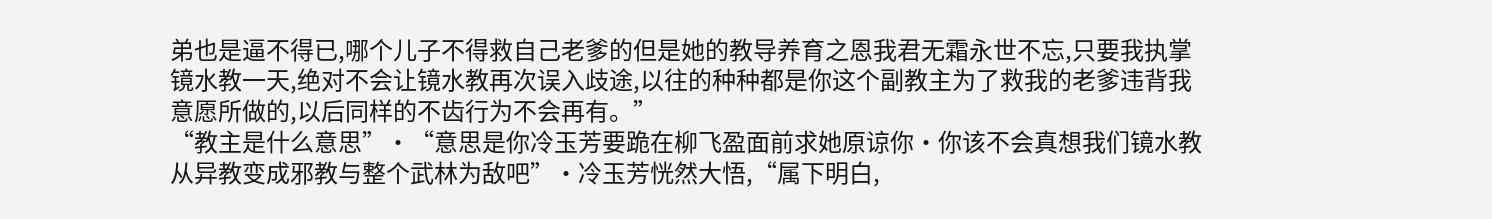弟也是逼不得已,哪个儿子不得救自己老爹的但是她的教导养育之恩我君无霜永世不忘,只要我执掌镜水教一天,绝对不会让镜水教再次误入歧途,以往的种种都是你这个副教主为了救我的老爹违背我意愿所做的,以后同样的不齿行为不会再有。”
“教主是什么意思”·“意思是你冷玉芳要跪在柳飞盈面前求她原谅你·你该不会真想我们镜水教从异教变成邪教与整个武林为敌吧”·冷玉芳恍然大悟,“属下明白,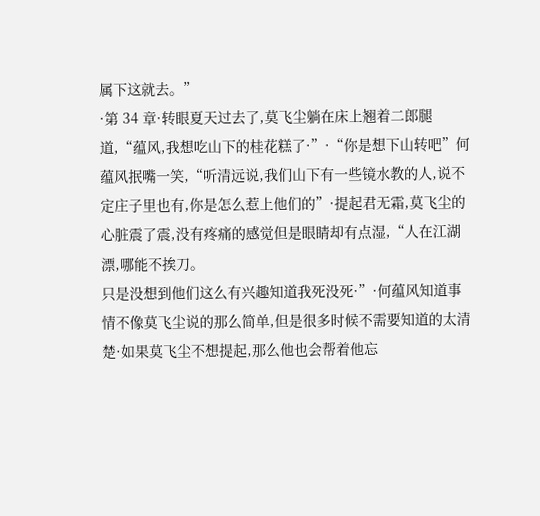属下这就去。”
·第 34 章·转眼夏天过去了,莫飞尘躺在床上翘着二郎腿道,“蕴风,我想吃山下的桂花糕了·”·“你是想下山转吧”何蕴风抿嘴一笑,“听清远说,我们山下有一些镜水教的人,说不定庄子里也有,你是怎么惹上他们的”·提起君无霜,莫飞尘的心脏震了震,没有疼痛的感觉但是眼睛却有点湿,“人在江湖漂,哪能不挨刀。
只是没想到他们这么有兴趣知道我死没死·”·何蕴风知道事情不像莫飞尘说的那么简单,但是很多时候不需要知道的太清楚·如果莫飞尘不想提起,那么他也会帮着他忘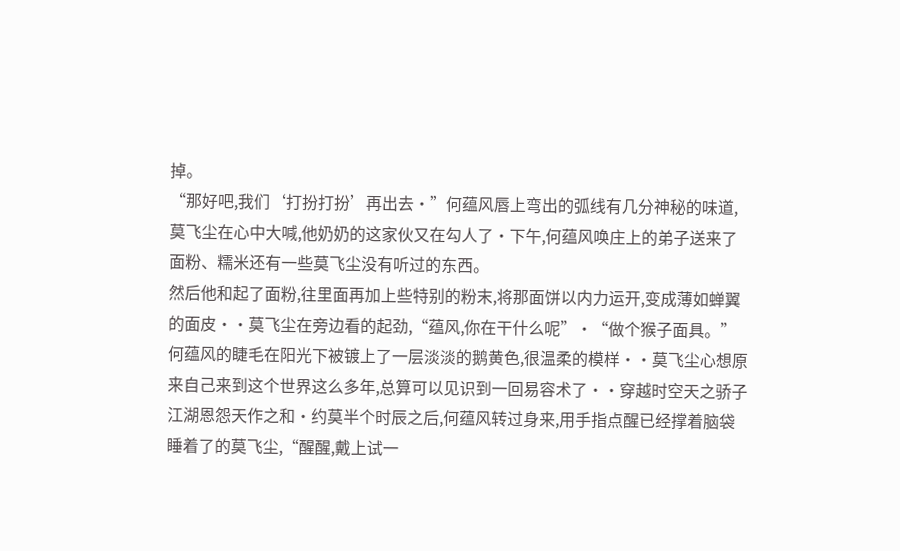掉。
“那好吧,我们‘打扮打扮’再出去·”何蕴风唇上弯出的弧线有几分神秘的味道,莫飞尘在心中大喊,他奶奶的这家伙又在勾人了·下午,何蕴风唤庄上的弟子送来了面粉、糯米还有一些莫飞尘没有听过的东西。
然后他和起了面粉,往里面再加上些特别的粉末,将那面饼以内力运开,变成薄如蝉翼的面皮··莫飞尘在旁边看的起劲,“蕴风,你在干什么呢”·“做个猴子面具。”
何蕴风的睫毛在阳光下被镀上了一层淡淡的鹅黄色,很温柔的模样··莫飞尘心想原来自己来到这个世界这么多年,总算可以见识到一回易容术了··穿越时空天之骄子江湖恩怨天作之和·约莫半个时辰之后,何蕴风转过身来,用手指点醒已经撑着脑袋睡着了的莫飞尘,“醒醒,戴上试一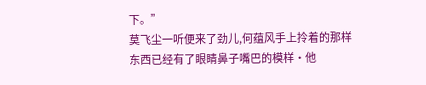下。”
莫飞尘一听便来了劲儿,何蕴风手上拎着的那样东西已经有了眼睛鼻子嘴巴的模样·他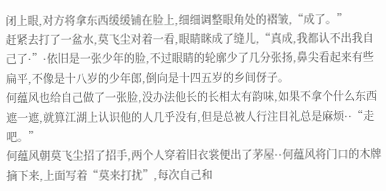闭上眼,对方将拿东西缓缓铺在脸上,细细调整眼角处的褶皱,“成了。”
赶紧去打了一盆水,莫飞尘对着一看,眼睛眯成了缝儿,“真成,我都认不出我自己了·”·依旧是一张少年的脸,不过眼睛的轮廓少了几分张扬,鼻尖看起来有些扁平,不像是十八岁的少年郎,倒向是十四五岁的乡间伢子。
何蕴风也给自己做了一张脸,没办法他长的长相太有韵味,如果不拿个什么东西遮一遮,就算江湖上认识他的人几乎没有,但是总被人行注目礼总是麻烦··“走吧。”
何蕴风朝莫飞尘招了招手,两个人穿着旧衣裳便出了茅屋··何蕴风将门口的木牌摘下来,上面写着“莫来打扰”,每次自己和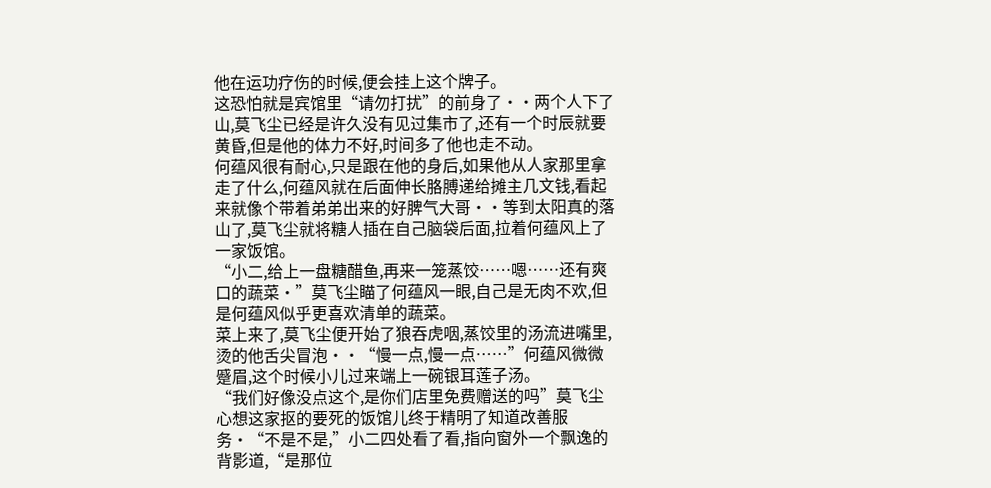他在运功疗伤的时候,便会挂上这个牌子。
这恐怕就是宾馆里“请勿打扰”的前身了··两个人下了山,莫飞尘已经是许久没有见过集市了,还有一个时辰就要黄昏,但是他的体力不好,时间多了他也走不动。
何蕴风很有耐心,只是跟在他的身后,如果他从人家那里拿走了什么,何蕴风就在后面伸长胳膊递给摊主几文钱,看起来就像个带着弟弟出来的好脾气大哥··等到太阳真的落山了,莫飞尘就将糖人插在自己脑袋后面,拉着何蕴风上了一家饭馆。
“小二,给上一盘糖醋鱼,再来一笼蒸饺……嗯……还有爽口的蔬菜·”莫飞尘瞄了何蕴风一眼,自己是无肉不欢,但是何蕴风似乎更喜欢清单的蔬菜。
菜上来了,莫飞尘便开始了狼吞虎咽,蒸饺里的汤流进嘴里,烫的他舌尖冒泡··“慢一点,慢一点……”何蕴风微微蹙眉,这个时候小儿过来端上一碗银耳莲子汤。
“我们好像没点这个,是你们店里免费赠送的吗”莫飞尘心想这家抠的要死的饭馆儿终于精明了知道改善服务·“不是不是,”小二四处看了看,指向窗外一个飘逸的背影道,“是那位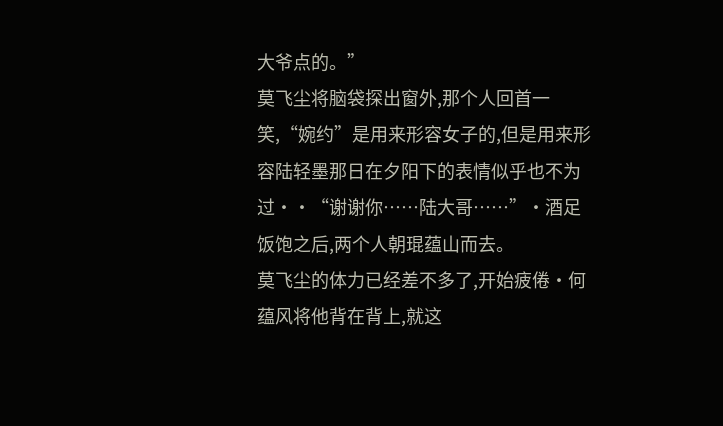大爷点的。”
莫飞尘将脑袋探出窗外,那个人回首一笑,“婉约”是用来形容女子的,但是用来形容陆轻墨那日在夕阳下的表情似乎也不为过··“谢谢你……陆大哥……”·酒足饭饱之后,两个人朝琨蕴山而去。
莫飞尘的体力已经差不多了,开始疲倦·何蕴风将他背在背上,就这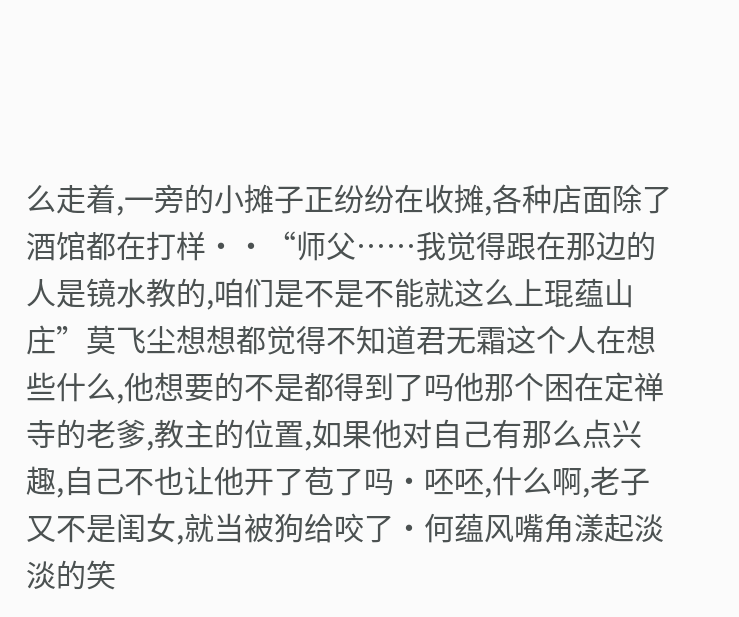么走着,一旁的小摊子正纷纷在收摊,各种店面除了酒馆都在打样··“师父……我觉得跟在那边的人是镜水教的,咱们是不是不能就这么上琨蕴山庄”莫飞尘想想都觉得不知道君无霜这个人在想些什么,他想要的不是都得到了吗他那个困在定禅寺的老爹,教主的位置,如果他对自己有那么点兴趣,自己不也让他开了苞了吗·呸呸,什么啊,老子又不是闺女,就当被狗给咬了·何蕴风嘴角漾起淡淡的笑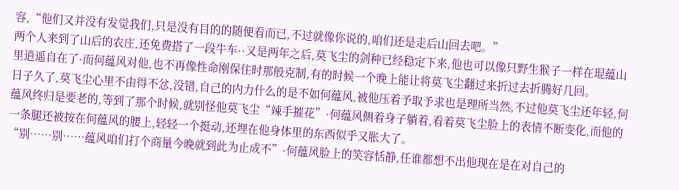容,“他们又并没有发觉我们,只是没有目的的随便看而已,不过就像你说的,咱们还是走后山回去吧。”
两个人来到了山后的农庄,还免费搭了一段牛车··又是两年之后,莫飞尘的剑种已经稳定下来,他也可以像只野生猴子一样在琨蕴山里逍遥自在了·而何蕴风对他,也不再像性命刚保住时那般克制,有的时候一个晚上能让将莫飞尘翻过来折过去折腾好几回。
日子久了,莫飞尘心里不由得不忿,没错,自己的内力什么的是不如何蕴风,被他压着予取予求也是理所当然,不过他莫飞尘还年轻,何蕴风终归是要老的,等到了那个时候,就别怪他莫飞尘“辣手摧花”·何蕴风侧着身子躺着,看着莫飞尘脸上的表情不断变化,而他的一条腿还被按在何蕴风的腰上,轻轻一个挺动,还埋在他身体里的东西似乎又胀大了。
“别……别……蕴风咱们打个商量今晚就到此为止成不”·何蕴风脸上的笑容恬静,任谁都想不出他现在是在对自己的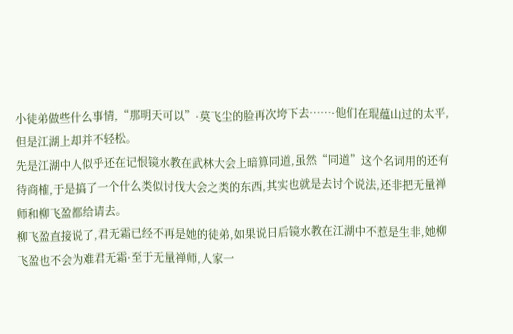小徒弟做些什么事情,“那明天可以”·莫飞尘的脸再次垮下去……·他们在琨蕴山过的太平,但是江湖上却并不轻松。
先是江湖中人似乎还在记恨镜水教在武林大会上暗算同道,虽然“同道”这个名词用的还有待商榷,于是搞了一个什么类似讨伐大会之类的东西,其实也就是去讨个说法,还非把无量禅师和柳飞盈都给请去。
柳飞盈直接说了,君无霜已经不再是她的徒弟,如果说日后镜水教在江湖中不惹是生非,她柳飞盈也不会为难君无霜·至于无量禅师,人家一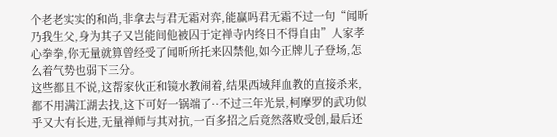个老老实实的和尚,非拿去与君无霜对弈,能赢吗君无霜不过一句“闻昕乃我生父,身为其子又岂能间他被囚于定禅寺内终日不得自由”人家孝心拳拳,你无量就算曾经受了闻昕所托来囚禁他,如今正牌儿子登场,怎么着气势也弱下三分。
这些都且不说,这帮家伙正和镜水教闹着,结果西域拜血教的直接杀来,都不用满江湖去找,这下可好一锅端了··不过三年光景,柯摩罗的武功似乎又大有长进,无量禅师与其对抗,一百多招之后竟然落败受创,最后还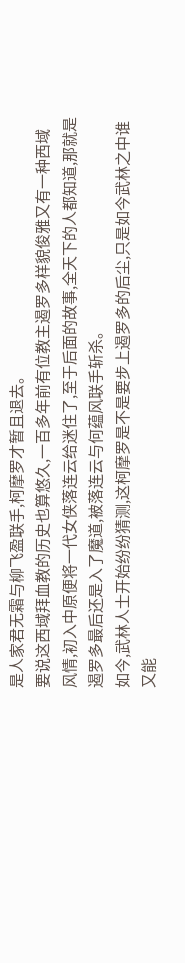是人家君无霜与柳飞盈联手,柯摩罗才暂且退去。
要说这西域拜血教的历史也算悠久,一百多年前有位教主遏罗多样貌俊雅又有一种西域风情,初入中原便将一代女侠落连云给迷住了,至于后面的故事,全天下的人都知道,那就是遏罗多最后还是入了魔道,被落连云与何蕴风联手斩杀。
如今,武林人士开始纷纷猜测,这柯摩罗是不是要步上遏罗多的后尘,只是如今武林之中谁又能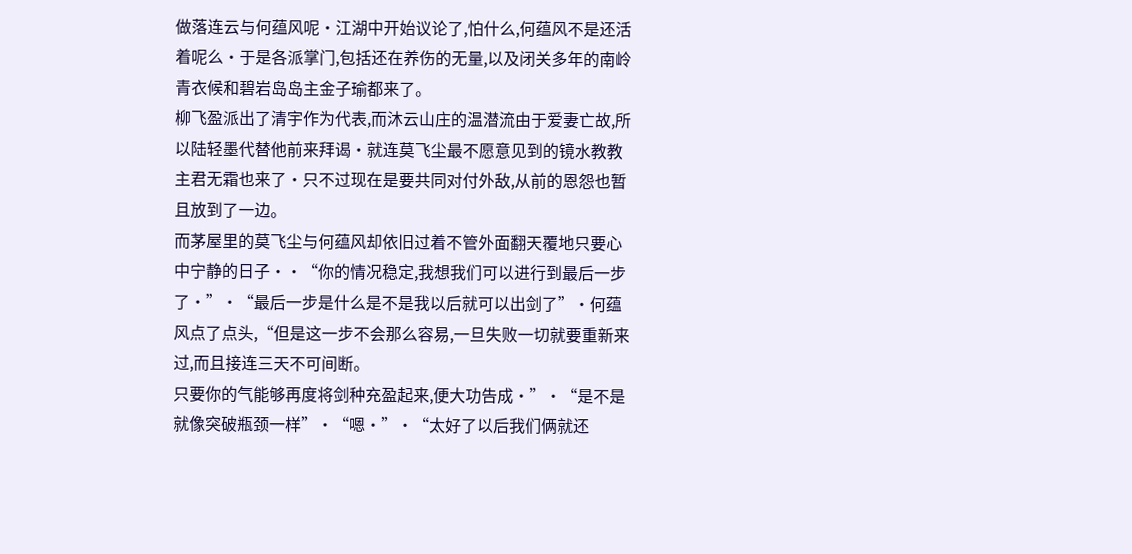做落连云与何蕴风呢·江湖中开始议论了,怕什么,何蕴风不是还活着呢么·于是各派掌门,包括还在养伤的无量,以及闭关多年的南岭青衣候和碧岩岛岛主金子瑜都来了。
柳飞盈派出了清宇作为代表,而沐云山庄的温潜流由于爱妻亡故,所以陆轻墨代替他前来拜谒·就连莫飞尘最不愿意见到的镜水教教主君无霜也来了·只不过现在是要共同对付外敌,从前的恩怨也暂且放到了一边。
而茅屋里的莫飞尘与何蕴风却依旧过着不管外面翻天覆地只要心中宁静的日子··“你的情况稳定,我想我们可以进行到最后一步了·”·“最后一步是什么是不是我以后就可以出剑了”·何蕴风点了点头,“但是这一步不会那么容易,一旦失败一切就要重新来过,而且接连三天不可间断。
只要你的气能够再度将剑种充盈起来,便大功告成·”·“是不是就像突破瓶颈一样”·“嗯·”·“太好了以后我们俩就还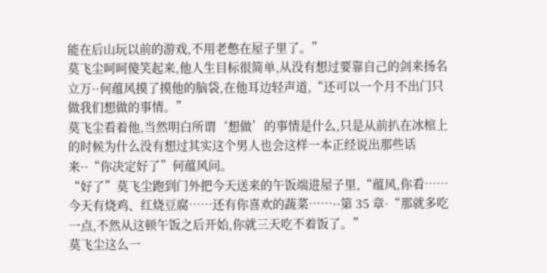能在后山玩以前的游戏,不用老憋在屋子里了。”
莫飞尘呵呵傻笑起来,他人生目标很简单,从没有想过要靠自己的剑来扬名立万··何蕴风摸了摸他的脑袋,在他耳边轻声道,“还可以一个月不出门只做我们想做的事情。”
莫飞尘看着他,当然明白所谓‘想做’的事情是什么,只是从前扒在冰棺上的时候为什么没有想过其实这个男人也会这样一本正经说出那些话来··“你决定好了”何蕴风问。
“好了”莫飞尘跑到门外把今天送来的午饭端进屋子里,“蕴风,你看……今天有烧鸡、红烧豆腐……还有你喜欢的蔬菜……··第 35 章·“那就多吃一点,不然从这顿午饭之后开始,你就三天吃不着饭了。”
莫飞尘这么一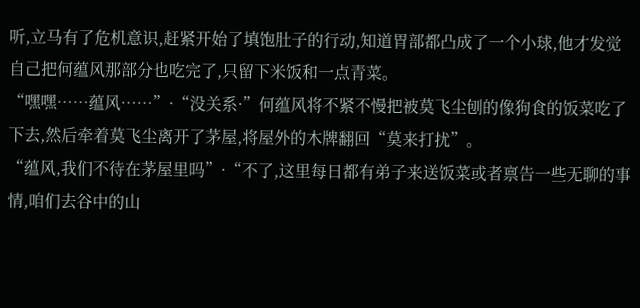听,立马有了危机意识,赶紧开始了填饱肚子的行动,知道胃部都凸成了一个小球,他才发觉自己把何蕴风那部分也吃完了,只留下米饭和一点青菜。
“嘿嘿……蕴风……”·“没关系·”何蕴风将不紧不慢把被莫飞尘刨的像狗食的饭菜吃了下去,然后牵着莫飞尘离开了茅屋,将屋外的木牌翻回“莫来打扰”。
“蕴风,我们不待在茅屋里吗”·“不了,这里每日都有弟子来送饭菜或者禀告一些无聊的事情,咱们去谷中的山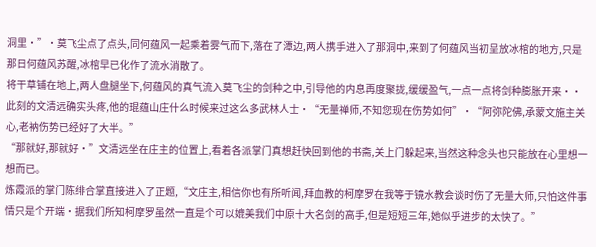洞里·”·莫飞尘点了点头,同何蕴风一起乘着雾气而下,落在了潭边,两人携手进入了那洞中,来到了何蕴风当初呈放冰棺的地方,只是那日何蕴风苏醒,冰棺早已化作了流水消散了。
将干草铺在地上,两人盘腿坐下,何蕴风的真气流入莫飞尘的剑种之中,引导他的内息再度聚拢,缓缓盈气,一点一点将剑种膨胀开来··此刻的文清远确实头疼,他的琨蕴山庄什么时候来过这么多武林人士·“无量禅师,不知您现在伤势如何”·“阿弥陀佛,承蒙文施主关心,老衲伤势已经好了大半。”
“那就好,那就好·”文清远坐在庄主的位置上,看着各派掌门真想赶快回到他的书斋,关上门躲起来,当然这种念头也只能放在心里想一想而已。
炼霞派的掌门陈绯合掌直接进入了正题,“文庄主,相信你也有所听闻,拜血教的柯摩罗在我等于镜水教会谈时伤了无量大师,只怕这件事情只是个开端·据我们所知柯摩罗虽然一直是个可以媲美我们中原十大名剑的高手,但是短短三年,她似乎进步的太快了。”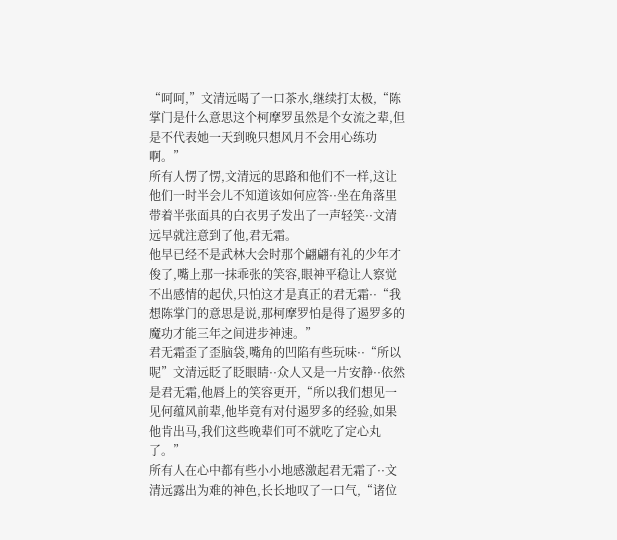“呵呵,”文清远喝了一口茶水,继续打太极,“陈掌门是什么意思这个柯摩罗虽然是个女流之辈,但是不代表她一天到晚只想风月不会用心练功啊。”
所有人愣了愣,文清远的思路和他们不一样,这让他们一时半会儿不知道该如何应答··坐在角落里带着半张面具的白衣男子发出了一声轻笑··文清远早就注意到了他,君无霜。
他早已经不是武林大会时那个翩翩有礼的少年才俊了,嘴上那一抹乖张的笑容,眼神平稳让人察觉不出感情的起伏,只怕这才是真正的君无霜··“我想陈掌门的意思是说,那柯摩罗怕是得了遏罗多的魔功才能三年之间进步神速。”
君无霜歪了歪脑袋,嘴角的凹陷有些玩味··“所以呢”文清远眨了眨眼睛··众人又是一片安静··依然是君无霜,他唇上的笑容更开,“所以我们想见一见何蕴风前辈,他毕竟有对付遏罗多的经验,如果他肯出马,我们这些晚辈们可不就吃了定心丸了。”
所有人在心中都有些小小地感激起君无霜了··文清远露出为难的神色,长长地叹了一口气,“诸位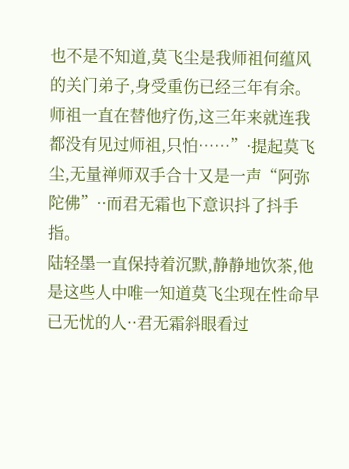也不是不知道,莫飞尘是我师祖何蕴风的关门弟子,身受重伤已经三年有余。
师祖一直在替他疗伤,这三年来就连我都没有见过师祖,只怕……”·提起莫飞尘,无量禅师双手合十又是一声“阿弥陀佛”··而君无霜也下意识抖了抖手指。
陆轻墨一直保持着沉默,静静地饮茶,他是这些人中唯一知道莫飞尘现在性命早已无忧的人··君无霜斜眼看过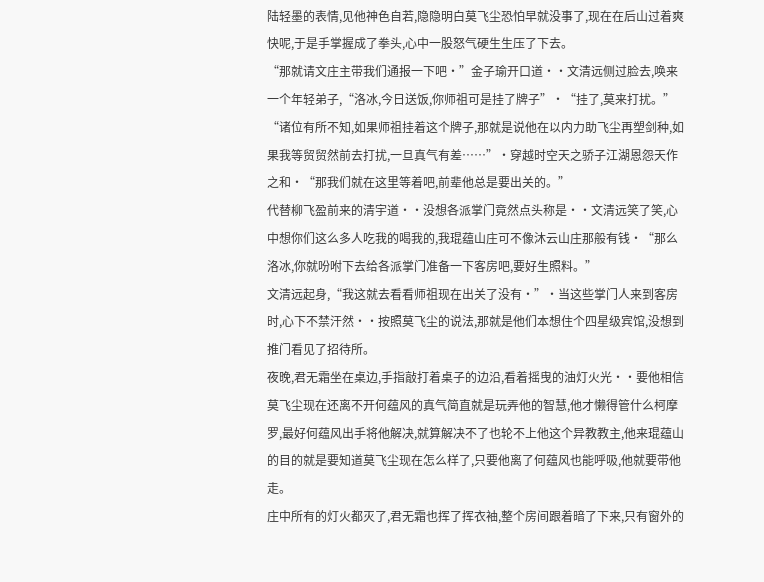陆轻墨的表情,见他神色自若,隐隐明白莫飞尘恐怕早就没事了,现在在后山过着爽快呢,于是手掌握成了拳头,心中一股怒气硬生生压了下去。
“那就请文庄主带我们通报一下吧·”金子瑜开口道··文清远侧过脸去,唤来一个年轻弟子,“洛冰,今日送饭,你师祖可是挂了牌子”·“挂了,莫来打扰。”
“诸位有所不知,如果师祖挂着这个牌子,那就是说他在以内力助飞尘再塑剑种,如果我等贸贸然前去打扰,一旦真气有差……”·穿越时空天之骄子江湖恩怨天作之和·“那我们就在这里等着吧,前辈他总是要出关的。”
代替柳飞盈前来的清宇道··没想各派掌门竟然点头称是··文清远笑了笑,心中想你们这么多人吃我的喝我的,我琨蕴山庄可不像沐云山庄那般有钱·“那么洛冰,你就吩咐下去给各派掌门准备一下客房吧,要好生照料。”
文清远起身,“我这就去看看师祖现在出关了没有·”·当这些掌门人来到客房时,心下不禁汗然··按照莫飞尘的说法,那就是他们本想住个四星级宾馆,没想到推门看见了招待所。
夜晚,君无霜坐在桌边,手指敲打着桌子的边沿,看着摇曳的油灯火光··要他相信莫飞尘现在还离不开何蕴风的真气简直就是玩弄他的智慧,他才懒得管什么柯摩罗,最好何蕴风出手将他解决,就算解决不了也轮不上他这个异教教主,他来琨蕴山的目的就是要知道莫飞尘现在怎么样了,只要他离了何蕴风也能呼吸,他就要带他走。
庄中所有的灯火都灭了,君无霜也挥了挥衣袖,整个房间跟着暗了下来,只有窗外的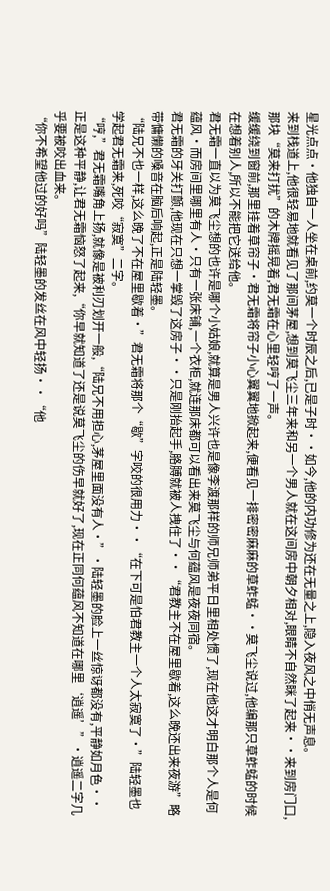星光点点·他独自一人坐在桌前,约莫一个时辰之后,已是子时··如今,他的内功修为还在无量之上,隐入夜风之中悄无声息。
来到栈道上,他很轻易地就看见了那间茅屋,想到莫飞尘三年来和另一个男人就在这间房中朝夕相对,眼睛不自然眯了起来··来到房门口,那块“莫来打扰”的木牌摇晃着,君无霜在心里轻哼了一声。
缓缓绕到窗前,那里挂着草帘子·君无霜将帘子小心翼翼地掀起来,便看见一排密密麻麻的草蚱蜢··莫飞尘说过,他编那只草蚱蜢的时候在想着别人,所以不能把它送给他。
君无霜一直以为莫飞尘想的也许是哪个小姑娘,就算是男人兴许也是像李渡那样的师兄师弟平日里相处惯了,现在他这才明白那个人是何蕴风·而房间里哪里有人·只有一张床铺,一个衣柜,就连那床都可以看出来莫飞尘与何蕴风是夜夜同宿。
君无霜的牙关打颤,他现在只想一掌毁了这房子··只是刚抬起手,胳膊就被人拽住了··“君教主不在屋里歇着,这么晚还出来夜游”略带慵懒的嗓音在脑后响起,正是陆轻墨。
“陆兄不也一样,这么晚了不在屋里歇着·”君无霜将那个“歇”字咬的很用力··“在下可是怕君教主一个人太寂寞了·”陆轻墨也学起君无霜来,死咬“寂寞”二字。
“哼,”君无霜嘴角上扬,就像是被利刃划开一般,“陆兄不用担心,茅屋里面没有人·”·陆轻墨的脸上一丝惊讶都没有,平静如月色··正是这种平静,让君无霜恼怒了起来,“你早就知道了还是说莫飞尘的伤早就好了,现在正同何蕴风不知道在哪里‘逍遥’”·逍遥二字几乎要被咬出血来。
“你不希望他过的好吗”陆轻墨的发丝在风中轻扬··“他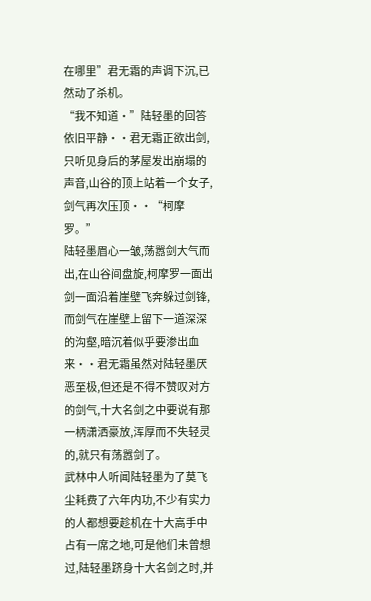在哪里”君无霜的声调下沉,已然动了杀机。
“我不知道·”陆轻墨的回答依旧平静··君无霜正欲出剑,只听见身后的茅屋发出崩塌的声音,山谷的顶上站着一个女子,剑气再次压顶··“柯摩罗。”
陆轻墨眉心一皱,荡嚣剑大气而出,在山谷间盘旋,柯摩罗一面出剑一面沿着崖壁飞奔躲过剑锋,而剑气在崖壁上留下一道深深的沟壑,暗沉着似乎要渗出血来··君无霜虽然对陆轻墨厌恶至极,但还是不得不赞叹对方的剑气,十大名剑之中要说有那一柄潇洒豪放,浑厚而不失轻灵的,就只有荡嚣剑了。
武林中人听闻陆轻墨为了莫飞尘耗费了六年内功,不少有实力的人都想要趁机在十大高手中占有一席之地,可是他们未曾想过,陆轻墨跻身十大名剑之时,并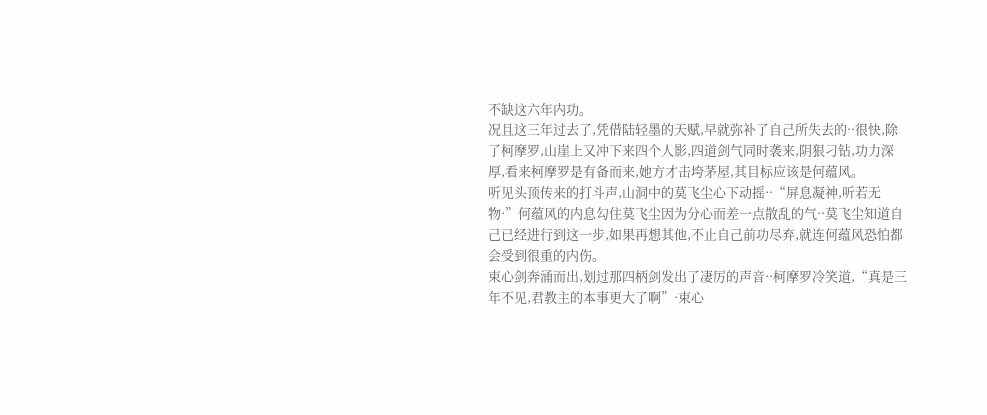不缺这六年内功。
况且这三年过去了,凭借陆轻墨的天赋,早就弥补了自己所失去的··很快,除了柯摩罗,山崖上又冲下来四个人影,四道剑气同时袭来,阴狠刁钻,功力深厚,看来柯摩罗是有备而来,她方才击垮茅屋,其目标应该是何蕴风。
听见头顶传来的打斗声,山洞中的莫飞尘心下动摇··“屏息凝神,听若无物·”何蕴风的内息勾住莫飞尘因为分心而差一点散乱的气··莫飞尘知道自己已经进行到这一步,如果再想其他,不止自己前功尽弃,就连何蕴风恐怕都会受到很重的内伤。
束心剑奔涌而出,划过那四柄剑发出了凄厉的声音··柯摩罗冷笑道,“真是三年不见,君教主的本事更大了啊”·束心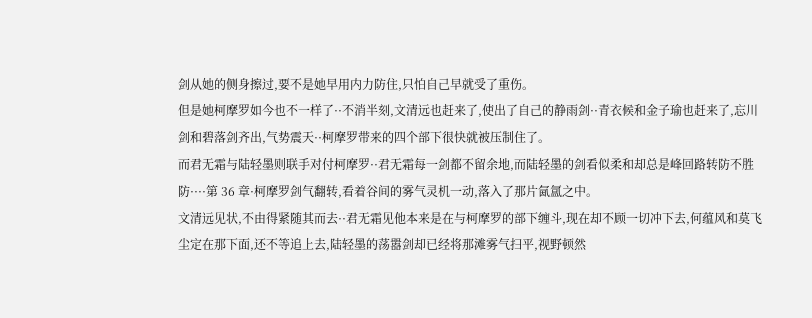剑从她的侧身擦过,要不是她早用内力防住,只怕自己早就受了重伤。
但是她柯摩罗如今也不一样了··不消半刻,文清远也赶来了,使出了自己的静雨剑··青衣候和金子瑜也赶来了,忘川剑和碧落剑齐出,气势震天··柯摩罗带来的四个部下很快就被压制住了。
而君无霜与陆轻墨则联手对付柯摩罗··君无霜每一剑都不留余地,而陆轻墨的剑看似柔和却总是峰回路转防不胜防····第 36 章·柯摩罗剑气翻转,看着谷间的雾气灵机一动,落入了那片氤氲之中。
文清远见状,不由得紧随其而去··君无霜见他本来是在与柯摩罗的部下缠斗,现在却不顾一切冲下去,何蕴风和莫飞尘定在那下面,还不等追上去,陆轻墨的荡嚣剑却已经将那滩雾气扫平,视野顿然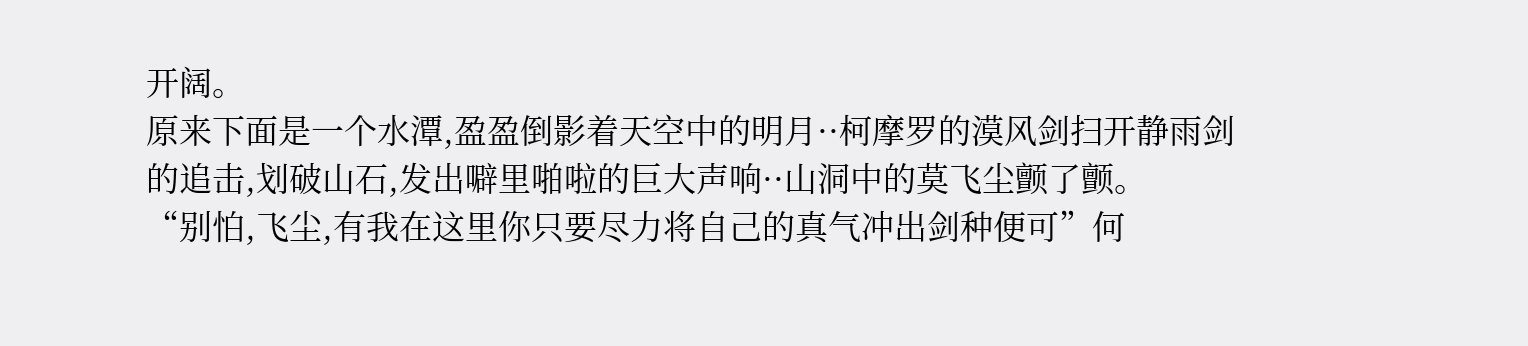开阔。
原来下面是一个水潭,盈盈倒影着天空中的明月··柯摩罗的漠风剑扫开静雨剑的追击,划破山石,发出噼里啪啦的巨大声响··山洞中的莫飞尘颤了颤。
“别怕,飞尘,有我在这里你只要尽力将自己的真气冲出剑种便可”何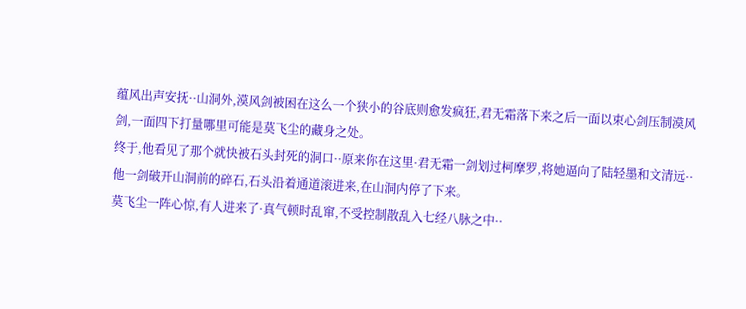蕴风出声安抚··山洞外,漠风剑被困在这么一个狭小的谷底则愈发疯狂,君无霜落下来之后一面以束心剑压制漠风剑,一面四下打量哪里可能是莫飞尘的藏身之处。
终于,他看见了那个就快被石头封死的洞口··原来你在这里·君无霜一剑划过柯摩罗,将她逼向了陆轻墨和文清远··他一剑破开山洞前的碎石,石头沿着通道滚进来,在山洞内停了下来。
莫飞尘一阵心惊,有人进来了·真气顿时乱窜,不受控制散乱入七经八脉之中··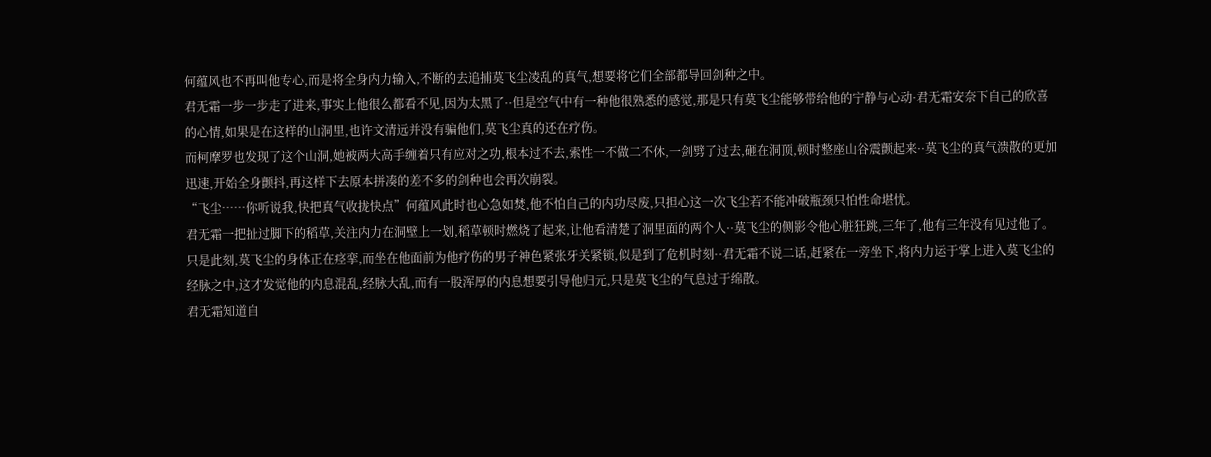何蕴风也不再叫他专心,而是将全身内力输入,不断的去追捕莫飞尘凌乱的真气,想要将它们全部都导回剑种之中。
君无霜一步一步走了进来,事实上他很么都看不见,因为太黑了··但是空气中有一种他很熟悉的感觉,那是只有莫飞尘能够带给他的宁静与心动·君无霜安奈下自己的欣喜的心情,如果是在这样的山洞里,也许文清远并没有骗他们,莫飞尘真的还在疗伤。
而柯摩罗也发现了这个山洞,她被两大高手缠着只有应对之功,根本过不去,索性一不做二不休,一剑劈了过去,砸在洞顶,顿时整座山谷震颤起来··莫飞尘的真气溃散的更加迅速,开始全身颤抖,再这样下去原本拼凑的差不多的剑种也会再次崩裂。
“飞尘……你听说我,快把真气收拢快点”何蕴风此时也心急如焚,他不怕自己的内功尽废,只担心这一次飞尘若不能冲破瓶颈只怕性命堪忧。
君无霜一把扯过脚下的稻草,关注内力在洞壁上一划,稻草顿时燃烧了起来,让他看清楚了洞里面的两个人··莫飞尘的侧影令他心脏狂跳,三年了,他有三年没有见过他了。
只是此刻,莫飞尘的身体正在痉挛,而坐在他面前为他疗伤的男子神色紧张牙关紧锁,似是到了危机时刻··君无霜不说二话,赶紧在一旁坐下,将内力运于掌上进入莫飞尘的经脉之中,这才发觉他的内息混乱,经脉大乱,而有一股浑厚的内息想要引导他归元,只是莫飞尘的气息过于绵散。
君无霜知道自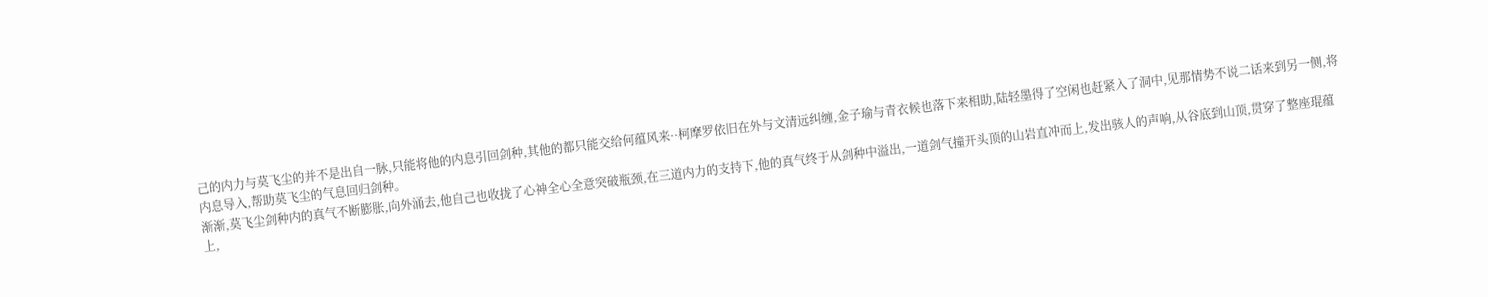己的内力与莫飞尘的并不是出自一脉,只能将他的内息引回剑种,其他的都只能交给何蕴风来··柯摩罗依旧在外与文清远纠缠,金子瑜与青衣候也落下来相助,陆轻墨得了空闲也赶紧入了洞中,见那情势不说二话来到另一侧,将内息导入,帮助莫飞尘的气息回归剑种。
渐渐,莫飞尘剑种内的真气不断膨胀,向外涌去,他自己也收拢了心神全心全意突破瓶颈,在三道内力的支持下,他的真气终于从剑种中溢出,一道剑气撞开头顶的山岩直冲而上,发出骇人的声响,从谷底到山顶,贯穿了整座琨蕴上,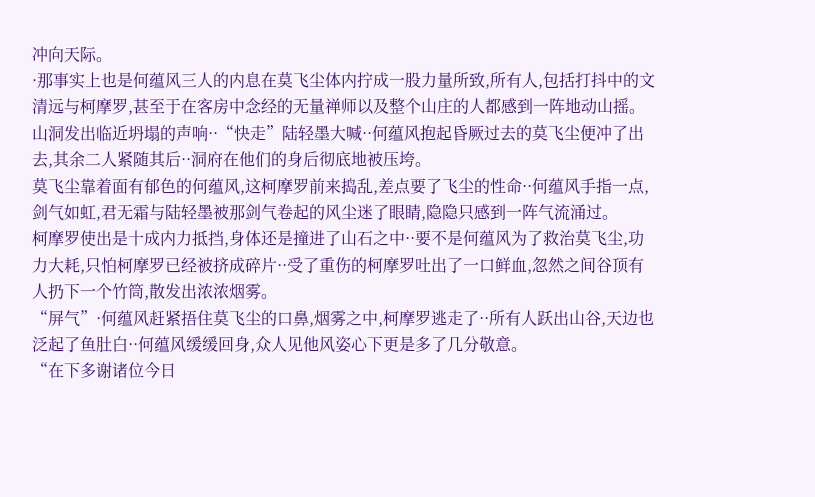冲向天际。
·那事实上也是何蕴风三人的内息在莫飞尘体内拧成一股力量所致,所有人,包括打抖中的文清远与柯摩罗,甚至于在客房中念经的无量禅师以及整个山庄的人都感到一阵地动山摇。
山洞发出临近坍塌的声响··“快走”陆轻墨大喊··何蕴风抱起昏厥过去的莫飞尘便冲了出去,其余二人紧随其后··洞府在他们的身后彻底地被压垮。
莫飞尘靠着面有郁色的何蕴风,这柯摩罗前来捣乱,差点要了飞尘的性命··何蕴风手指一点,剑气如虹,君无霜与陆轻墨被那剑气卷起的风尘迷了眼睛,隐隐只感到一阵气流涌过。
柯摩罗使出是十成内力抵挡,身体还是撞进了山石之中··要不是何蕴风为了救治莫飞尘,功力大耗,只怕柯摩罗已经被挤成碎片··受了重伤的柯摩罗吐出了一口鲜血,忽然之间谷顶有人扔下一个竹筒,散发出浓浓烟雾。
“屏气”·何蕴风赶紧捂住莫飞尘的口鼻,烟雾之中,柯摩罗逃走了··所有人跃出山谷,天边也泛起了鱼肚白··何蕴风缓缓回身,众人见他风姿心下更是多了几分敬意。
“在下多谢诸位今日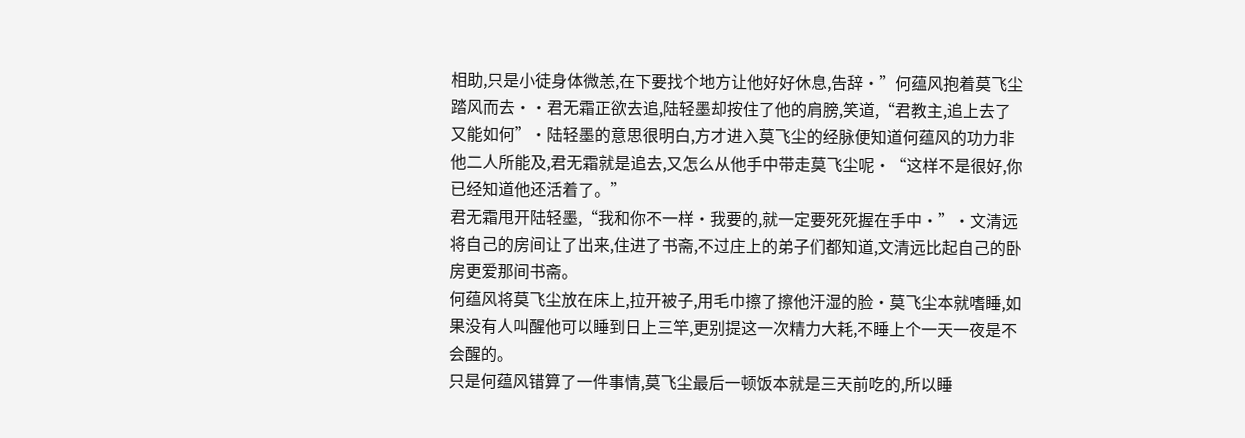相助,只是小徒身体微恙,在下要找个地方让他好好休息,告辞·”何蕴风抱着莫飞尘踏风而去··君无霜正欲去追,陆轻墨却按住了他的肩膀,笑道,“君教主,追上去了又能如何”·陆轻墨的意思很明白,方才进入莫飞尘的经脉便知道何蕴风的功力非他二人所能及,君无霜就是追去,又怎么从他手中带走莫飞尘呢·“这样不是很好,你已经知道他还活着了。”
君无霜甩开陆轻墨,“我和你不一样·我要的,就一定要死死握在手中·”·文清远将自己的房间让了出来,住进了书斋,不过庄上的弟子们都知道,文清远比起自己的卧房更爱那间书斋。
何蕴风将莫飞尘放在床上,拉开被子,用毛巾擦了擦他汗湿的脸·莫飞尘本就嗜睡,如果没有人叫醒他可以睡到日上三竿,更别提这一次精力大耗,不睡上个一天一夜是不会醒的。
只是何蕴风错算了一件事情,莫飞尘最后一顿饭本就是三天前吃的,所以睡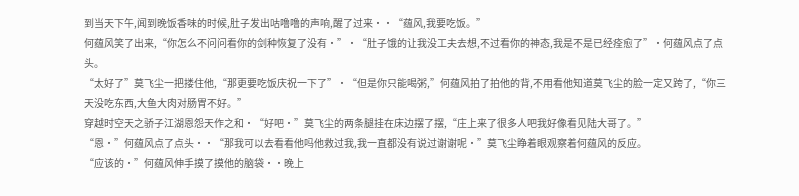到当天下午,闻到晚饭香味的时候,肚子发出咕噜噜的声响,醒了过来··“蕴风,我要吃饭。”
何蕴风笑了出来,“你怎么不问问看你的剑种恢复了没有·”·“肚子饿的让我没工夫去想,不过看你的神态,我是不是已经痊愈了”·何蕴风点了点头。
“太好了”莫飞尘一把搂住他,“那更要吃饭庆祝一下了”·“但是你只能喝粥,”何蕴风拍了拍他的背,不用看他知道莫飞尘的脸一定又跨了,“你三天没吃东西,大鱼大肉对肠胃不好。”
穿越时空天之骄子江湖恩怨天作之和·“好吧·”莫飞尘的两条腿挂在床边摆了摆,“庄上来了很多人吧我好像看见陆大哥了。”
“恩·”何蕴风点了点头··“那我可以去看看他吗他救过我,我一直都没有说过谢谢呢·”莫飞尘睁着眼观察着何蕴风的反应。
“应该的·”何蕴风伸手摸了摸他的脑袋··晚上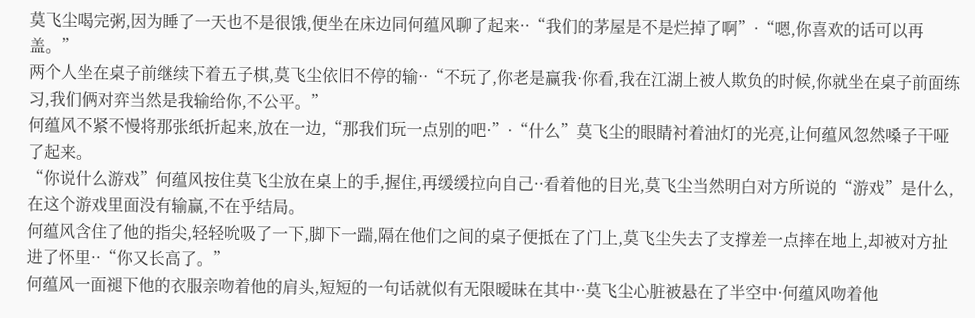莫飞尘喝完粥,因为睡了一天也不是很饿,便坐在床边同何蕴风聊了起来··“我们的茅屋是不是烂掉了啊”·“嗯,你喜欢的话可以再盖。”
两个人坐在桌子前继续下着五子棋,莫飞尘依旧不停的输··“不玩了,你老是赢我·你看,我在江湖上被人欺负的时候,你就坐在桌子前面练习,我们俩对弈当然是我输给你,不公平。”
何蕴风不紧不慢将那张纸折起来,放在一边,“那我们玩一点别的吧·”·“什么”莫飞尘的眼睛衬着油灯的光亮,让何蕴风忽然嗓子干哑了起来。
“你说什么游戏”何蕴风按住莫飞尘放在桌上的手,握住,再缓缓拉向自己··看着他的目光,莫飞尘当然明白对方所说的“游戏”是什么,在这个游戏里面没有输赢,不在乎结局。
何蕴风含住了他的指尖,轻轻吮吸了一下,脚下一踹,隔在他们之间的桌子便抵在了门上,莫飞尘失去了支撑差一点摔在地上,却被对方扯进了怀里··“你又长高了。”
何蕴风一面褪下他的衣服亲吻着他的肩头,短短的一句话就似有无限暧昧在其中··莫飞尘心脏被悬在了半空中·何蕴风吻着他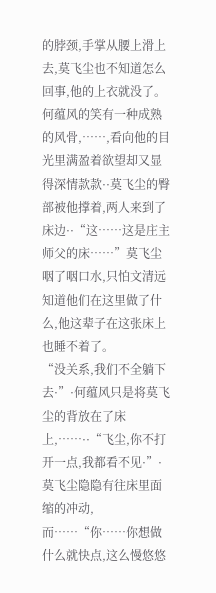的脖颈,手掌从腰上滑上去,莫飞尘也不知道怎么回事,他的上衣就没了。
何蕴风的笑有一种成熟的风骨,……,看向他的目光里满盈着欲望却又显得深情款款··莫飞尘的臀部被他撑着,两人来到了床边··“这……这是庄主师父的床……”莫飞尘咽了咽口水,只怕文清远知道他们在这里做了什么,他这辈子在这张床上也睡不着了。
“没关系,我们不全躺下去·”·何蕴风只是将莫飞尘的背放在了床上,……··“飞尘,你不打开一点,我都看不见·”·莫飞尘隐隐有往床里面缩的冲动,而……“你……你想做什么就快点,这么慢悠悠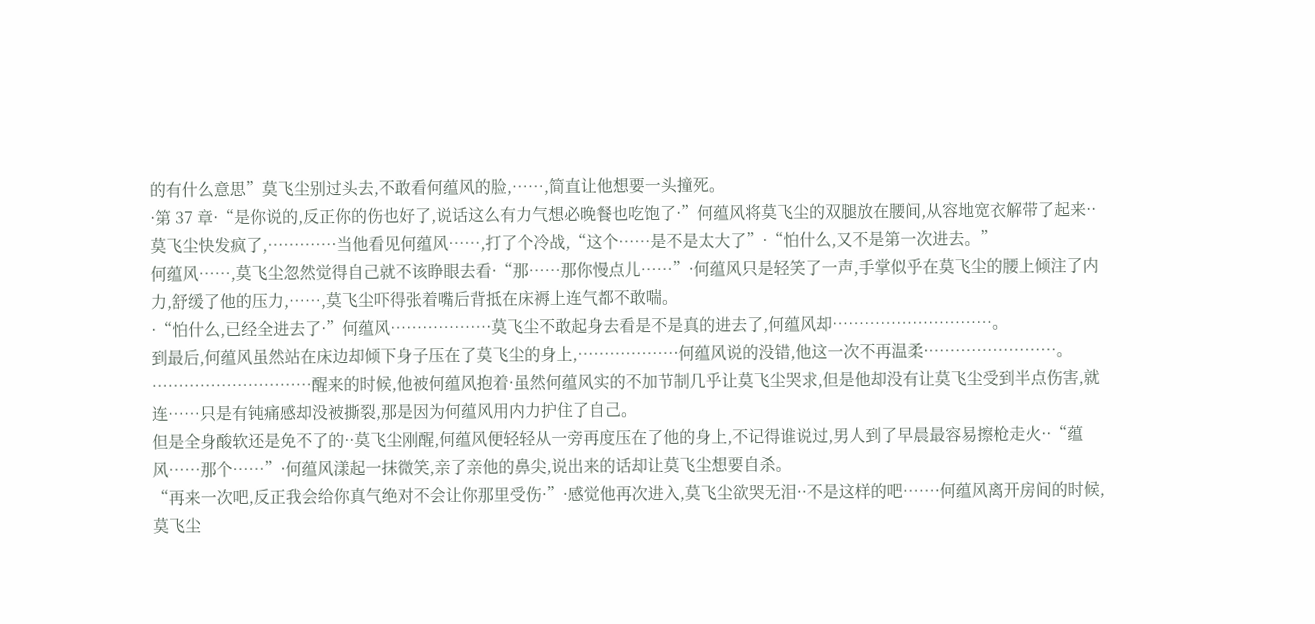的有什么意思”莫飞尘别过头去,不敢看何蕴风的脸,……,简直让他想要一头撞死。
·第 37 章·“是你说的,反正你的伤也好了,说话这么有力气想必晚餐也吃饱了·”何蕴风将莫飞尘的双腿放在腰间,从容地宽衣解带了起来··莫飞尘快发疯了,…………·当他看见何蕴风……,打了个冷战,“这个……是不是太大了”·“怕什么,又不是第一次进去。”
何蕴风……,莫飞尘忽然觉得自己就不该睁眼去看·“那……那你慢点儿……”·何蕴风只是轻笑了一声,手掌似乎在莫飞尘的腰上倾注了内力,舒缓了他的压力,……,莫飞尘吓得张着嘴后背抵在床褥上连气都不敢喘。
·“怕什么,已经全进去了·”何蕴风………………·莫飞尘不敢起身去看是不是真的进去了,何蕴风却…………………………。
到最后,何蕴风虽然站在床边却倾下身子压在了莫飞尘的身上,………………·何蕴风说的没错,他这一次不再温柔·……………………。
…………………………醒来的时候,他被何蕴风抱着·虽然何蕴风实的不加节制几乎让莫飞尘哭求,但是他却没有让莫飞尘受到半点伤害,就连……只是有钝痛感却没被撕裂,那是因为何蕴风用内力护住了自己。
但是全身酸软还是免不了的··莫飞尘刚醒,何蕴风便轻轻从一旁再度压在了他的身上,不记得谁说过,男人到了早晨最容易擦枪走火··“蕴风……那个……”·何蕴风漾起一抹微笑,亲了亲他的鼻尖,说出来的话却让莫飞尘想要自杀。
“再来一次吧,反正我会给你真气绝对不会让你那里受伤·”·感觉他再次进入,莫飞尘欲哭无泪··不是这样的吧……·何蕴风离开房间的时候,莫飞尘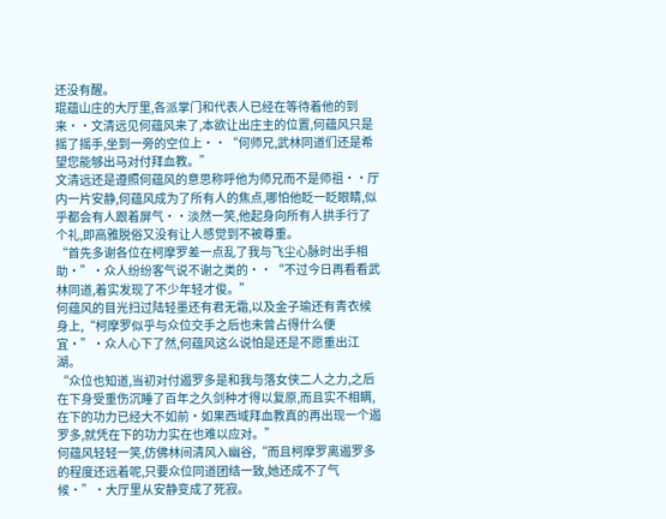还没有醒。
琨蕴山庄的大厅里,各派掌门和代表人已经在等待着他的到来··文清远见何蕴风来了,本欲让出庄主的位置,何蕴风只是摇了摇手,坐到一旁的空位上··“何师兄,武林同道们还是希望您能够出马对付拜血教。”
文清远还是遵照何蕴风的意思称呼他为师兄而不是师祖··厅内一片安静,何蕴风成为了所有人的焦点,哪怕他眨一眨眼睛,似乎都会有人跟着屏气··淡然一笑,他起身向所有人拱手行了个礼,即高雅脱俗又没有让人感觉到不被尊重。
“首先多谢各位在柯摩罗差一点乱了我与飞尘心脉时出手相助·”·众人纷纷客气说不谢之类的··“不过今日再看看武林同道,着实发现了不少年轻才俊。”
何蕴风的目光扫过陆轻墨还有君无霜,以及金子瑜还有青衣候身上,“柯摩罗似乎与众位交手之后也未曾占得什么便宜·”·众人心下了然,何蕴风这么说怕是还是不愿重出江湖。
“众位也知道,当初对付遏罗多是和我与落女侠二人之力,之后在下身受重伤沉睡了百年之久剑种才得以复原,而且实不相瞒,在下的功力已经大不如前·如果西域拜血教真的再出现一个遏罗多,就凭在下的功力实在也难以应对。”
何蕴风轻轻一笑,仿佛林间清风入幽谷,“而且柯摩罗离遏罗多的程度还远着呢,只要众位同道团结一致,她还成不了气候·”·大厅里从安静变成了死寂。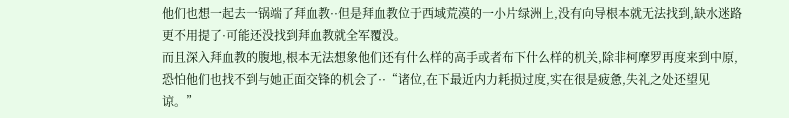他们也想一起去一锅端了拜血教··但是拜血教位于西域荒漠的一小片绿洲上,没有向导根本就无法找到,缺水迷路更不用提了·可能还没找到拜血教就全军覆没。
而且深入拜血教的腹地,根本无法想象他们还有什么样的高手或者布下什么样的机关,除非柯摩罗再度来到中原,恐怕他们也找不到与她正面交锋的机会了··“诸位,在下最近内力耗损过度,实在很是疲惫,失礼之处还望见谅。”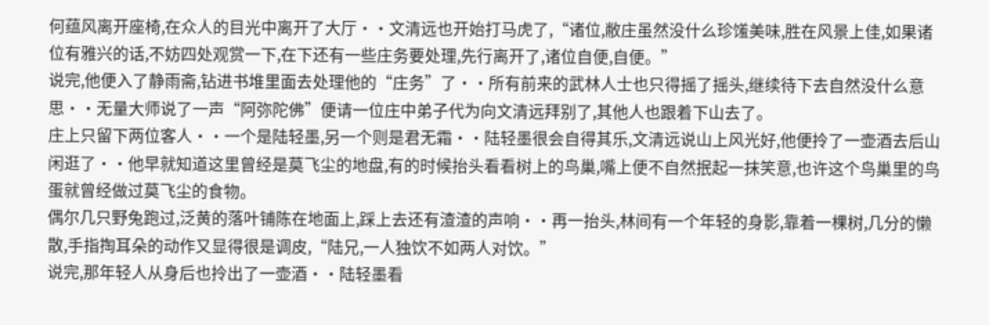何蕴风离开座椅,在众人的目光中离开了大厅··文清远也开始打马虎了,“诸位,敝庄虽然没什么珍馐美味,胜在风景上佳,如果诸位有雅兴的话,不妨四处观赏一下,在下还有一些庄务要处理,先行离开了,诸位自便,自便。”
说完,他便入了静雨斋,钻进书堆里面去处理他的“庄务”了··所有前来的武林人士也只得摇了摇头,继续待下去自然没什么意思··无量大师说了一声“阿弥陀佛”便请一位庄中弟子代为向文清远拜别了,其他人也跟着下山去了。
庄上只留下两位客人··一个是陆轻墨,另一个则是君无霜··陆轻墨很会自得其乐,文清远说山上风光好,他便拎了一壶酒去后山闲逛了··他早就知道这里曾经是莫飞尘的地盘,有的时候抬头看看树上的鸟巢,嘴上便不自然抿起一抹笑意,也许这个鸟巢里的鸟蛋就曾经做过莫飞尘的食物。
偶尔几只野兔跑过,泛黄的落叶铺陈在地面上,踩上去还有渣渣的声响··再一抬头,林间有一个年轻的身影,靠着一棵树,几分的懒散,手指掏耳朵的动作又显得很是调皮,“陆兄,一人独饮不如两人对饮。”
说完,那年轻人从身后也拎出了一壶酒··陆轻墨看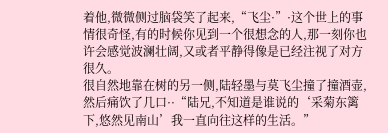着他,微微侧过脑袋笑了起来,“飞尘·”·这个世上的事情很奇怪,有的时候你见到一个很想念的人,那一刻你也许会感觉波澜壮阔,又或者平静得像是已经注视了对方很久。
很自然地靠在树的另一侧,陆轻墨与莫飞尘撞了撞酒壶,然后痛饮了几口··“陆兄,不知道是谁说的‘采菊东篱下,悠然见南山’我一直向往这样的生活。”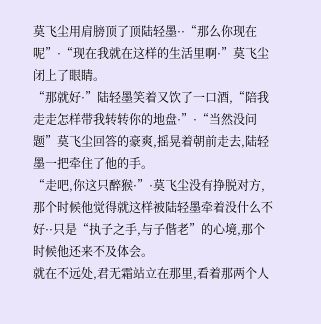莫飞尘用肩膀顶了顶陆轻墨··“那么你现在呢”·“现在我就在这样的生活里啊·”莫飞尘闭上了眼睛。
“那就好·”陆轻墨笑着又饮了一口酒,“陪我走走怎样带我转转你的地盘·”·“当然没问题”莫飞尘回答的豪爽,摇晃着朝前走去,陆轻墨一把牵住了他的手。
“走吧,你这只醉猴·”·莫飞尘没有挣脱对方,那个时候他觉得就这样被陆轻墨牵着没什么不好··只是“执子之手,与子偕老”的心境,那个时候他还来不及体会。
就在不远处,君无霜站立在那里,看着那两个人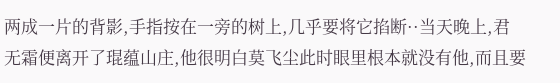两成一片的背影,手指按在一旁的树上,几乎要将它掐断··当天晚上,君无霜便离开了琨蕴山庄,他很明白莫飞尘此时眼里根本就没有他,而且要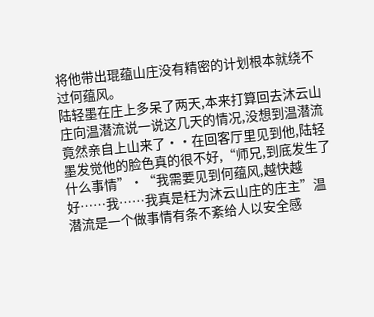将他带出琨蕴山庄没有精密的计划根本就绕不过何蕴风。
陆轻墨在庄上多呆了两天,本来打算回去沐云山庄向温潜流说一说这几天的情况,没想到温潜流竟然亲自上山来了··在回客厅里见到他,陆轻墨发觉他的脸色真的很不好,“师兄,到底发生了什么事情”·“我需要见到何蕴风,越快越好……我……我真是枉为沐云山庄的庄主”温潜流是一个做事情有条不紊给人以安全感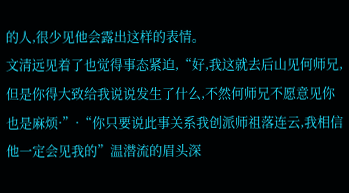的人,很少见他会露出这样的表情。
文清远见着了也觉得事态紧迫,“好,我这就去后山见何师兄,但是你得大致给我说说发生了什么,不然何师兄不愿意见你也是麻烦·”·“你只要说此事关系我创派师祖落连云,我相信他一定会见我的”温潜流的眉头深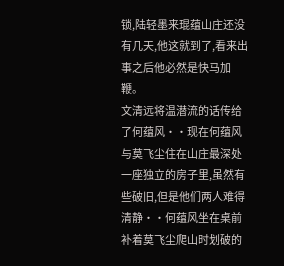锁,陆轻墨来琨蕴山庄还没有几天,他这就到了,看来出事之后他必然是快马加鞭。
文清远将温潜流的话传给了何蕴风··现在何蕴风与莫飞尘住在山庄最深处一座独立的房子里,虽然有些破旧,但是他们两人难得清静··何蕴风坐在桌前补着莫飞尘爬山时划破的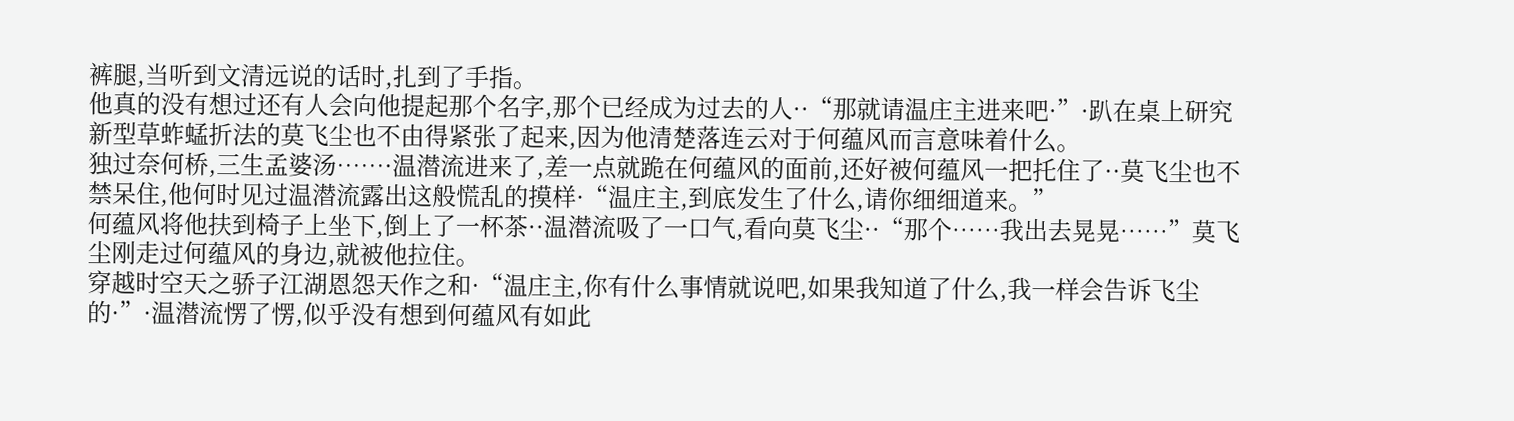裤腿,当听到文清远说的话时,扎到了手指。
他真的没有想过还有人会向他提起那个名字,那个已经成为过去的人··“那就请温庄主进来吧·”·趴在桌上研究新型草蚱蜢折法的莫飞尘也不由得紧张了起来,因为他清楚落连云对于何蕴风而言意味着什么。
独过奈何桥,三生孟婆汤……·温潜流进来了,差一点就跪在何蕴风的面前,还好被何蕴风一把托住了··莫飞尘也不禁呆住,他何时见过温潜流露出这般慌乱的摸样·“温庄主,到底发生了什么,请你细细道来。”
何蕴风将他扶到椅子上坐下,倒上了一杯茶··温潜流吸了一口气,看向莫飞尘··“那个……我出去晃晃……”莫飞尘刚走过何蕴风的身边,就被他拉住。
穿越时空天之骄子江湖恩怨天作之和·“温庄主,你有什么事情就说吧,如果我知道了什么,我一样会告诉飞尘的·”·温潜流愣了愣,似乎没有想到何蕴风有如此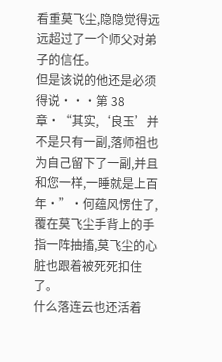看重莫飞尘,隐隐觉得远远超过了一个师父对弟子的信任。
但是该说的他还是必须得说···第 38 章·“其实,‘良玉’并不是只有一副,落师祖也为自己留下了一副,并且和您一样,一睡就是上百年·”·何蕴风愣住了,覆在莫飞尘手背上的手指一阵抽搐,莫飞尘的心脏也跟着被死死扣住了。
什么落连云也还活着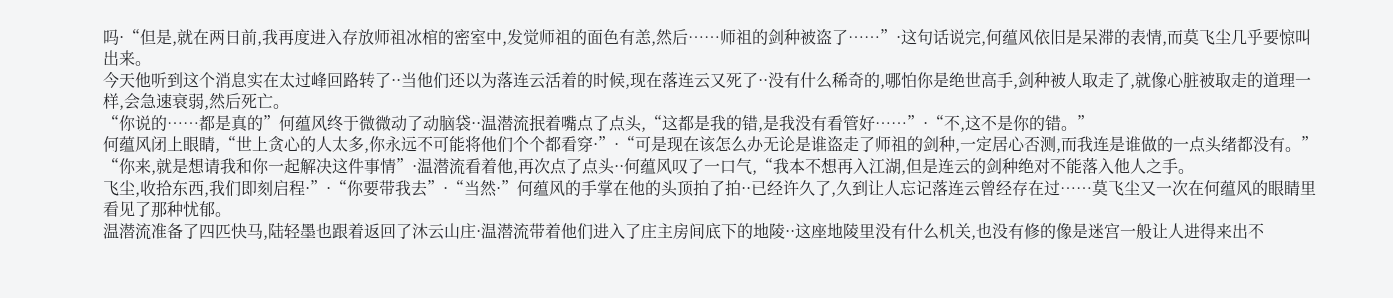吗·“但是,就在两日前,我再度进入存放师祖冰棺的密室中,发觉师祖的面色有恙,然后……师祖的剑种被盗了……”·这句话说完,何蕴风依旧是呆滞的表情,而莫飞尘几乎要惊叫出来。
今天他听到这个消息实在太过峰回路转了··当他们还以为落连云活着的时候,现在落连云又死了··没有什么稀奇的,哪怕你是绝世高手,剑种被人取走了,就像心脏被取走的道理一样,会急速衰弱,然后死亡。
“你说的……都是真的”何蕴风终于微微动了动脑袋··温潜流抿着嘴点了点头,“这都是我的错,是我没有看管好……”·“不,这不是你的错。”
何蕴风闭上眼睛,“世上贪心的人太多,你永远不可能将他们个个都看穿·”·“可是现在该怎么办无论是谁盗走了师祖的剑种,一定居心否测,而我连是谁做的一点头绪都没有。”
“你来,就是想请我和你一起解决这件事情”·温潜流看着他,再次点了点头··何蕴风叹了一口气,“我本不想再入江湖,但是连云的剑种绝对不能落入他人之手。
飞尘,收拾东西,我们即刻启程·”·“你要带我去”·“当然·”何蕴风的手掌在他的头顶拍了拍··已经许久了,久到让人忘记落连云曾经存在过……莫飞尘又一次在何蕴风的眼睛里看见了那种忧郁。
温潜流准备了四匹快马,陆轻墨也跟着返回了沐云山庄·温潜流带着他们进入了庄主房间底下的地陵··这座地陵里没有什么机关,也没有修的像是迷宫一般让人进得来出不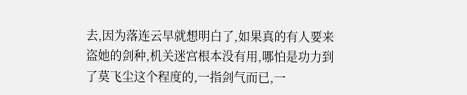去,因为落连云早就想明白了,如果真的有人要来盗她的剑种,机关迷宫根本没有用,哪怕是功力到了莫飞尘这个程度的,一指剑气而已,一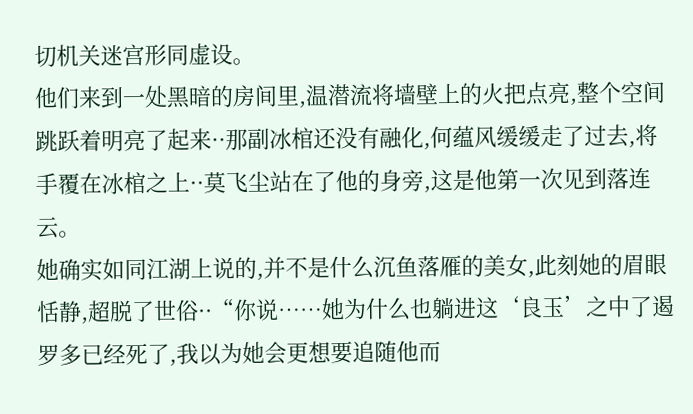切机关迷宫形同虚设。
他们来到一处黑暗的房间里,温潜流将墙壁上的火把点亮,整个空间跳跃着明亮了起来··那副冰棺还没有融化,何蕴风缓缓走了过去,将手覆在冰棺之上··莫飞尘站在了他的身旁,这是他第一次见到落连云。
她确实如同江湖上说的,并不是什么沉鱼落雁的美女,此刻她的眉眼恬静,超脱了世俗··“你说……她为什么也躺进这‘良玉’之中了遏罗多已经死了,我以为她会更想要追随他而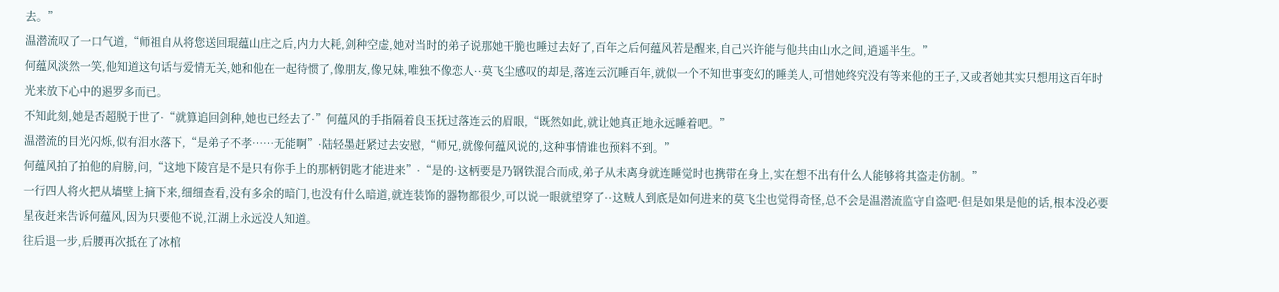去。”
温潜流叹了一口气道,“师祖自从将您送回琨蕴山庄之后,内力大耗,剑种空虚,她对当时的弟子说那她干脆也睡过去好了,百年之后何蕴风若是醒来,自己兴许能与他共由山水之间,逍遥半生。”
何蕴风淡然一笑,他知道这句话与爱情无关,她和他在一起待惯了,像朋友,像兄妹,唯独不像恋人··莫飞尘感叹的却是,落连云沉睡百年,就似一个不知世事变幻的睡美人,可惜她终究没有等来他的王子,又或者她其实只想用这百年时光来放下心中的遏罗多而已。
不知此刻,她是否超脱于世了·“就算追回剑种,她也已经去了·”何蕴风的手指隔着良玉抚过落连云的眉眼,“既然如此,就让她真正地永远睡着吧。”
温潜流的目光闪烁,似有泪水落下,“是弟子不孝……无能啊”·陆轻墨赶紧过去安慰,“师兄,就像何蕴风说的,这种事情谁也预料不到。”
何蕴风拍了拍他的肩膀,问,“这地下陵宫是不是只有你手上的那柄钥匙才能进来”·“是的·这柄要是乃钢铁混合而成,弟子从未离身就连睡觉时也携带在身上,实在想不出有什么人能够将其盗走仿制。”
一行四人将火把从墙壁上摘下来,细细查看,没有多余的暗门,也没有什么暗道,就连装饰的器物都很少,可以说一眼就望穿了··这贼人到底是如何进来的莫飞尘也觉得奇怪,总不会是温潜流监守自盗吧·但是如果是他的话,根本没必要星夜赶来告诉何蕴风,因为只要他不说,江湖上永远没人知道。
往后退一步,后腰再次抵在了冰棺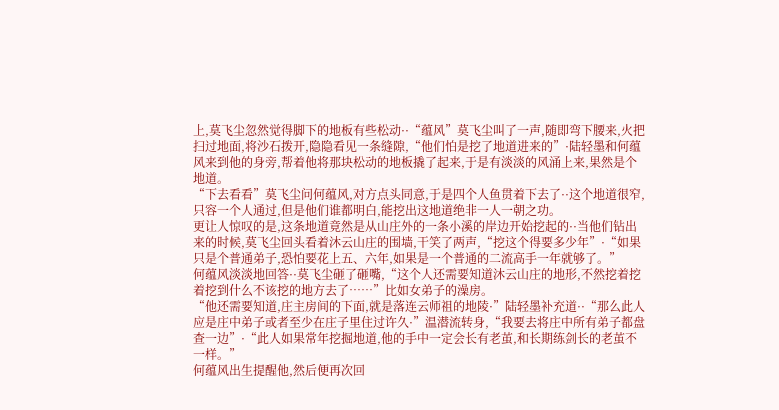上,莫飞尘忽然觉得脚下的地板有些松动··“蕴风”莫飞尘叫了一声,随即弯下腰来,火把扫过地面,将沙石拨开,隐隐看见一条缝隙,“他们怕是挖了地道进来的”·陆轻墨和何蕴风来到他的身旁,帮着他将那块松动的地板撬了起来,于是有淡淡的风涌上来,果然是个地道。
“下去看看”莫飞尘问何蕴风,对方点头同意,于是四个人鱼贯着下去了··这个地道很窄,只容一个人通过,但是他们谁都明白,能挖出这地道绝非一人一朝之功。
更让人惊叹的是,这条地道竟然是从山庄外的一条小溪的岸边开始挖起的··当他们钻出来的时候,莫飞尘回头看着沐云山庄的围墙,干笑了两声,“挖这个得要多少年”·“如果只是个普通弟子,恐怕要花上五、六年,如果是一个普通的二流高手一年就够了。”
何蕴风淡淡地回答··莫飞尘砸了砸嘴,“这个人还需要知道沐云山庄的地形,不然挖着挖着挖到什么不该挖的地方去了……”比如女弟子的澡房。
“他还需要知道,庄主房间的下面,就是落连云师祖的地陵·”陆轻墨补充道··“那么此人应是庄中弟子或者至少在庄子里住过许久·”温潜流转身,“我要去将庄中所有弟子都盘查一边”·“此人如果常年挖掘地道,他的手中一定会长有老茧,和长期练剑长的老茧不一样。”
何蕴风出生提醒他,然后便再次回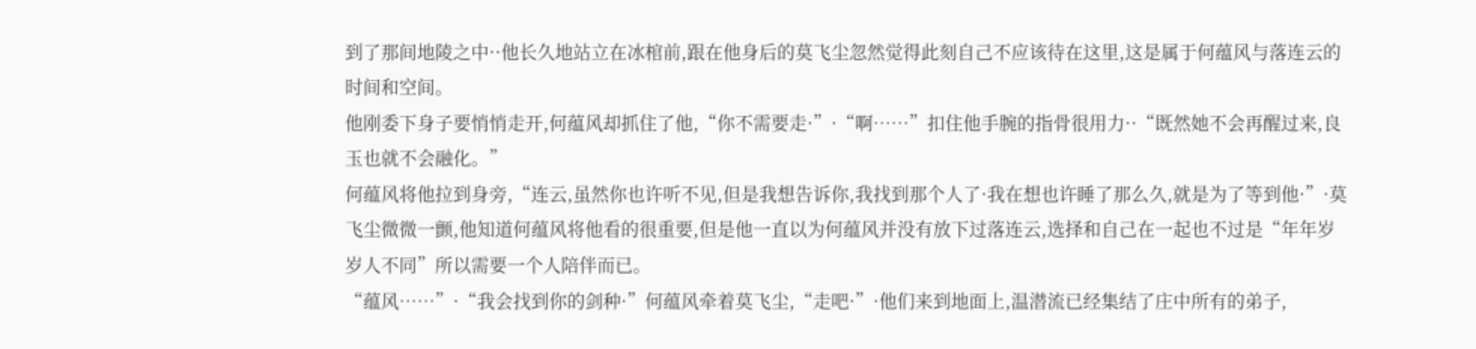到了那间地陵之中··他长久地站立在冰棺前,跟在他身后的莫飞尘忽然觉得此刻自己不应该待在这里,这是属于何蕴风与落连云的时间和空间。
他刚委下身子要悄悄走开,何蕴风却抓住了他,“你不需要走·”·“啊……”扣住他手腕的指骨很用力··“既然她不会再醒过来,良玉也就不会融化。”
何蕴风将他拉到身旁,“连云,虽然你也许听不见,但是我想告诉你,我找到那个人了·我在想也许睡了那么久,就是为了等到他·”·莫飞尘微微一颤,他知道何蕴风将他看的很重要,但是他一直以为何蕴风并没有放下过落连云,选择和自己在一起也不过是“年年岁岁人不同”所以需要一个人陪伴而已。
“蕴风……”·“我会找到你的剑种·”何蕴风牵着莫飞尘,“走吧·”·他们来到地面上,温潜流已经集结了庄中所有的弟子,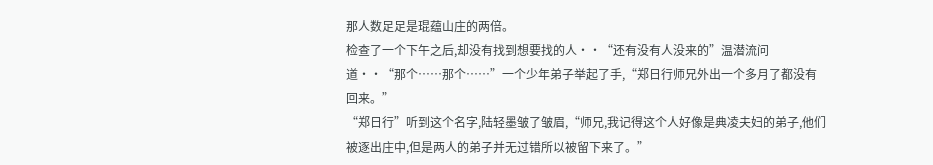那人数足足是琨蕴山庄的两倍。
检查了一个下午之后,却没有找到想要找的人··“还有没有人没来的”温潜流问道··“那个……那个……”一个少年弟子举起了手,“郑日行师兄外出一个多月了都没有回来。”
“郑日行”听到这个名字,陆轻墨皱了皱眉,“师兄,我记得这个人好像是典凌夫妇的弟子,他们被逐出庄中,但是两人的弟子并无过错所以被留下来了。”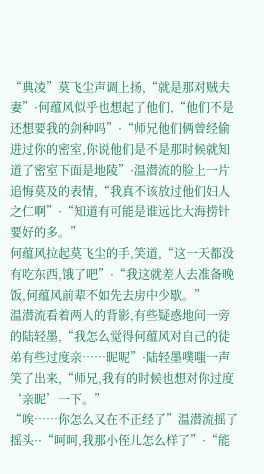“典凌”莫飞尘声调上扬,“就是那对贼夫妻”·何蕴风似乎也想起了他们,“他们不是还想要我的剑种吗”·“师兄他们俩曾经偷进过你的密室,你说他们是不是那时候就知道了密室下面是地陵”·温潜流的脸上一片追悔莫及的表情,“我真不该放过他们妇人之仁啊”·“知道有可能是谁远比大海捞针要好的多。”
何蕴风拉起莫飞尘的手,笑道,“这一天都没有吃东西,饿了吧”·“我这就差人去准备晚饭,何蕴风前辈不如先去房中少歇。”
温潜流看着两人的背影,有些疑惑地问一旁的陆轻墨,“我怎么觉得何蕴风对自己的徒弟有些过度亲……昵呢”·陆轻墨噗嗤一声笑了出来,“师兄,我有的时候也想对你过度‘亲昵’一下。”
“唉……你怎么又在不正经了”温潜流摇了摇头··“呵呵,我那小侄儿怎么样了”·“能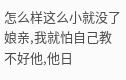怎么样这么小就没了娘亲,我就怕自己教不好他,他日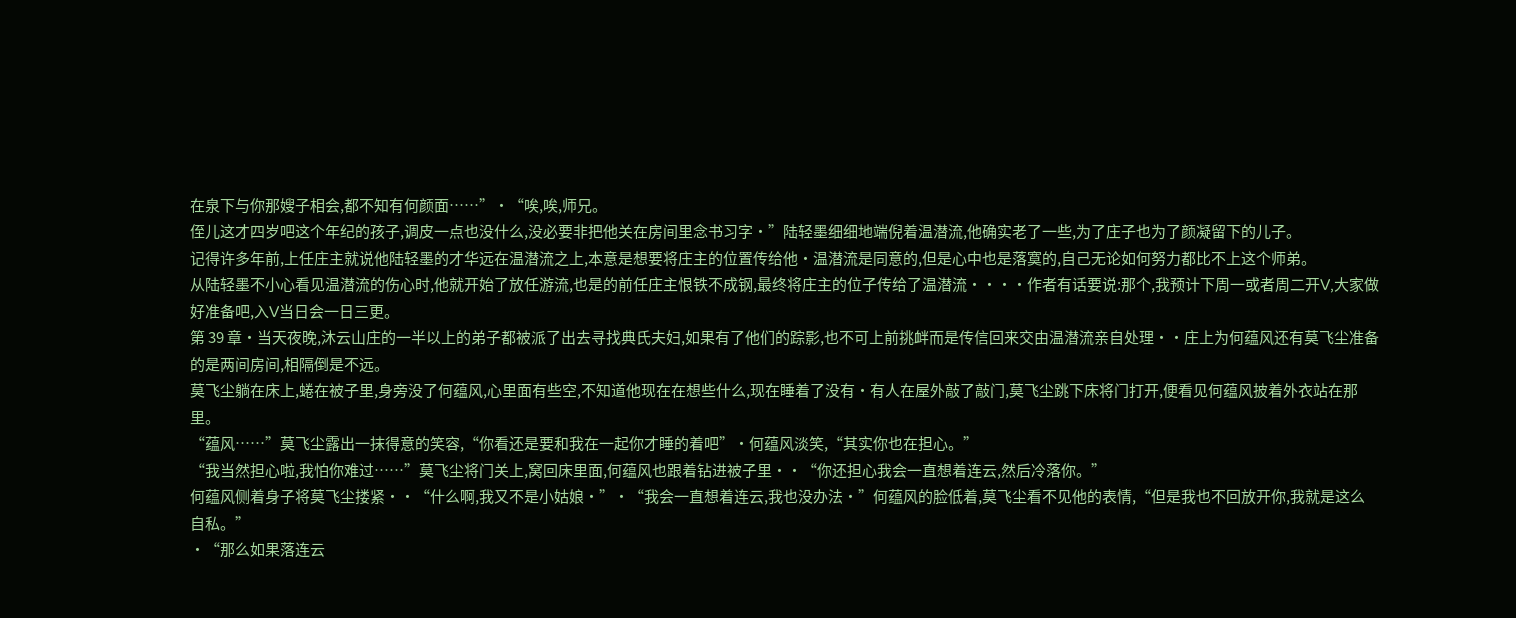在泉下与你那嫂子相会,都不知有何颜面……”·“唉,唉,师兄。
侄儿这才四岁吧这个年纪的孩子,调皮一点也没什么,没必要非把他关在房间里念书习字·”陆轻墨细细地端倪着温潜流,他确实老了一些,为了庄子也为了颜凝留下的儿子。
记得许多年前,上任庄主就说他陆轻墨的才华远在温潜流之上,本意是想要将庄主的位置传给他·温潜流是同意的,但是心中也是落寞的,自己无论如何努力都比不上这个师弟。
从陆轻墨不小心看见温潜流的伤心时,他就开始了放任游流,也是的前任庄主恨铁不成钢,最终将庄主的位子传给了温潜流····作者有话要说:那个,我预计下周一或者周二开V,大家做好准备吧,入V当日会一日三更。
第 39 章·当天夜晚,沐云山庄的一半以上的弟子都被派了出去寻找典氏夫妇,如果有了他们的踪影,也不可上前挑衅而是传信回来交由温潜流亲自处理··庄上为何蕴风还有莫飞尘准备的是两间房间,相隔倒是不远。
莫飞尘躺在床上,蜷在被子里,身旁没了何蕴风,心里面有些空,不知道他现在在想些什么,现在睡着了没有·有人在屋外敲了敲门,莫飞尘跳下床将门打开,便看见何蕴风披着外衣站在那里。
“蕴风……”莫飞尘露出一抹得意的笑容,“你看还是要和我在一起你才睡的着吧”·何蕴风淡笑,“其实你也在担心。”
“我当然担心啦,我怕你难过……”莫飞尘将门关上,窝回床里面,何蕴风也跟着钻进被子里··“你还担心我会一直想着连云,然后冷落你。”
何蕴风侧着身子将莫飞尘搂紧··“什么啊,我又不是小姑娘·”·“我会一直想着连云,我也没办法·”何蕴风的脸低着,莫飞尘看不见他的表情,“但是我也不回放开你,我就是这么自私。”
·“那么如果落连云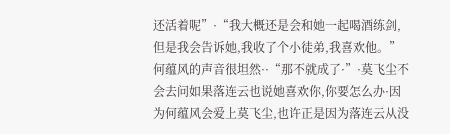还活着呢”·“我大概还是会和她一起喝酒练剑,但是我会告诉她,我收了个小徒弟,我喜欢他。”
何蕴风的声音很坦然··“那不就成了·”·莫飞尘不会去问如果落连云也说她喜欢你,你要怎么办·因为何蕴风会爱上莫飞尘,也许正是因为落连云从没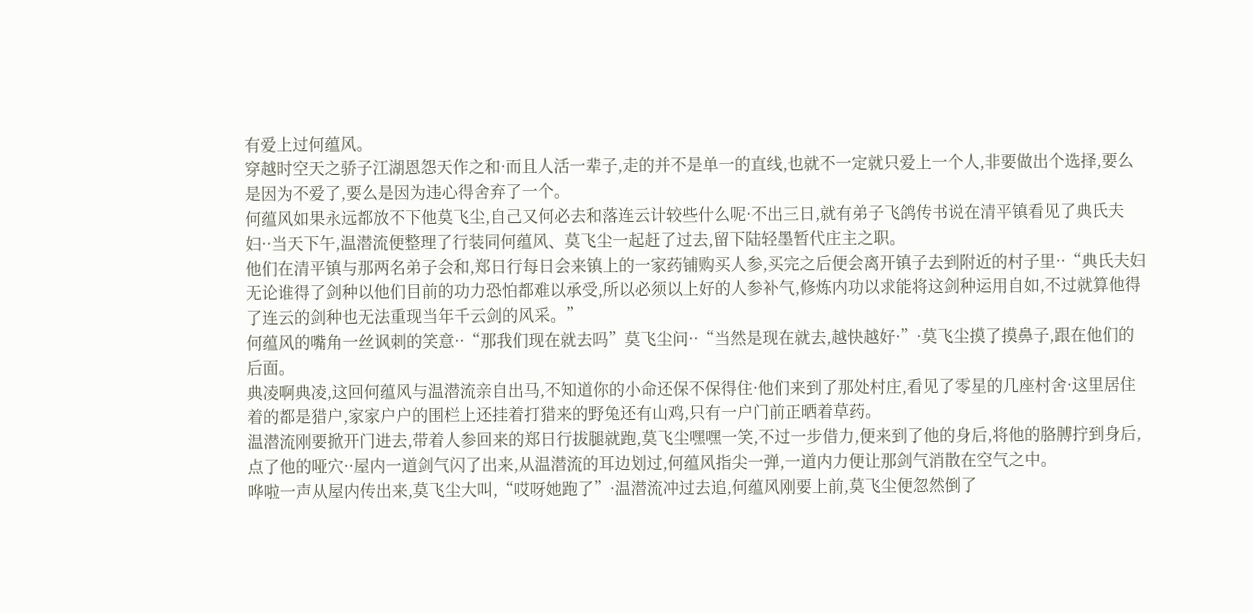有爱上过何蕴风。
穿越时空天之骄子江湖恩怨天作之和·而且人活一辈子,走的并不是单一的直线,也就不一定就只爱上一个人,非要做出个选择,要么是因为不爱了,要么是因为违心得舍弃了一个。
何蕴风如果永远都放不下他莫飞尘,自己又何必去和落连云计较些什么呢·不出三日,就有弟子飞鸽传书说在清平镇看见了典氏夫妇··当天下午,温潜流便整理了行装同何蕴风、莫飞尘一起赶了过去,留下陆轻墨暂代庄主之职。
他们在清平镇与那两名弟子会和,郑日行每日会来镇上的一家药铺购买人参,买完之后便会离开镇子去到附近的村子里··“典氏夫妇无论谁得了剑种以他们目前的功力恐怕都难以承受,所以必须以上好的人参补气,修炼内功以求能将这剑种运用自如,不过就算他得了连云的剑种也无法重现当年千云剑的风采。”
何蕴风的嘴角一丝讽刺的笑意··“那我们现在就去吗”莫飞尘问··“当然是现在就去,越快越好·”·莫飞尘摸了摸鼻子,跟在他们的后面。
典凌啊典凌,这回何蕴风与温潜流亲自出马,不知道你的小命还保不保得住·他们来到了那处村庄,看见了零星的几座村舍·这里居住着的都是猎户,家家户户的围栏上还挂着打猎来的野兔还有山鸡,只有一户门前正晒着草药。
温潜流刚要掀开门进去,带着人参回来的郑日行拔腿就跑,莫飞尘嘿嘿一笑,不过一步借力,便来到了他的身后,将他的胳膊拧到身后,点了他的哑穴··屋内一道剑气闪了出来,从温潜流的耳边划过,何蕴风指尖一弹,一道内力便让那剑气消散在空气之中。
哗啦一声从屋内传出来,莫飞尘大叫,“哎呀她跑了”·温潜流冲过去追,何蕴风刚要上前,莫飞尘便忽然倒了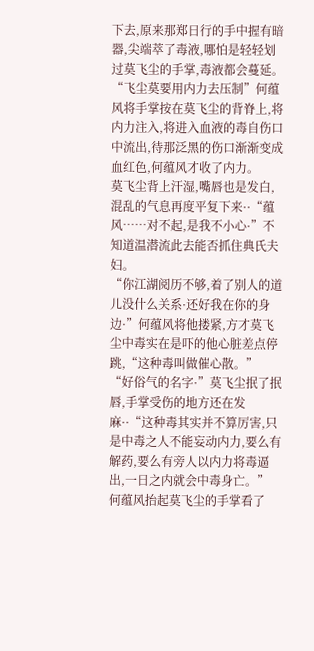下去,原来那郑日行的手中握有暗器,尖端萃了毒液,哪怕是轻轻划过莫飞尘的手掌,毒液都会蔓延。
“飞尘莫要用内力去压制”何蕴风将手掌按在莫飞尘的背脊上,将内力注入,将进入血液的毒自伤口中流出,待那泛黑的伤口渐渐变成血红色,何蕴风才收了内力。
莫飞尘背上汗湿,嘴唇也是发白,混乱的气息再度平复下来··“蕴风……对不起,是我不小心·”不知道温潜流此去能否抓住典氏夫妇。
“你江湖阅历不够,着了别人的道儿没什么关系·还好我在你的身边·”何蕴风将他搂紧,方才莫飞尘中毒实在是吓的他心脏差点停跳,“这种毒叫做催心散。”
“好俗气的名字·”莫飞尘抿了抿唇,手掌受伤的地方还在发麻··“这种毒其实并不算厉害,只是中毒之人不能妄动内力,要么有解药,要么有旁人以内力将毒逼出,一日之内就会中毒身亡。”
何蕴风抬起莫飞尘的手掌看了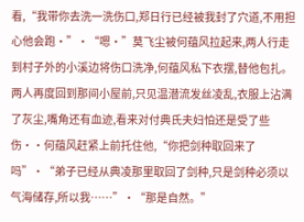看,“我带你去洗一洗伤口,郑日行已经被我封了穴道,不用担心他会跑·”·“嗯·”莫飞尘被何蕴风拉起来,两人行走到村子外的小溪边将伤口洗净,何蕴风私下衣摆,替他包扎。
两人再度回到那间小屋前,只见温潜流发丝凌乱,衣服上沾满了灰尘,嘴角还有血迹,看来对付典氏夫妇怕还是受了些伤··何蕴风赶紧上前托住他,“你把剑种取回来了吗”·“弟子已经从典凌那里取回了剑种,只是剑种必须以气海储存,所以我……”·“那是自然。”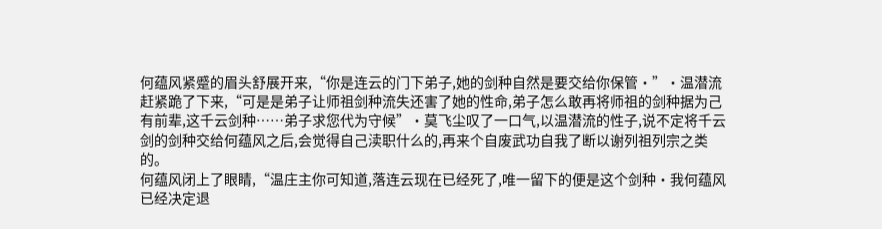何蕴风紧蹙的眉头舒展开来,“你是连云的门下弟子,她的剑种自然是要交给你保管·”·温潜流赶紧跪了下来,“可是是弟子让师祖剑种流失还害了她的性命,弟子怎么敢再将师祖的剑种据为己有前辈,这千云剑种……弟子求您代为守候”·莫飞尘叹了一口气,以温潜流的性子,说不定将千云剑的剑种交给何蕴风之后,会觉得自己渎职什么的,再来个自废武功自我了断以谢列祖列宗之类的。
何蕴风闭上了眼睛,“温庄主你可知道,落连云现在已经死了,唯一留下的便是这个剑种·我何蕴风已经决定退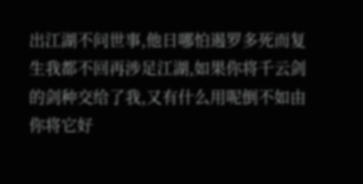出江湖不问世事,他日哪怕遏罗多死而复生我都不回再涉足江湖,如果你将千云剑的剑种交给了我,又有什么用呢倒不如由你将它好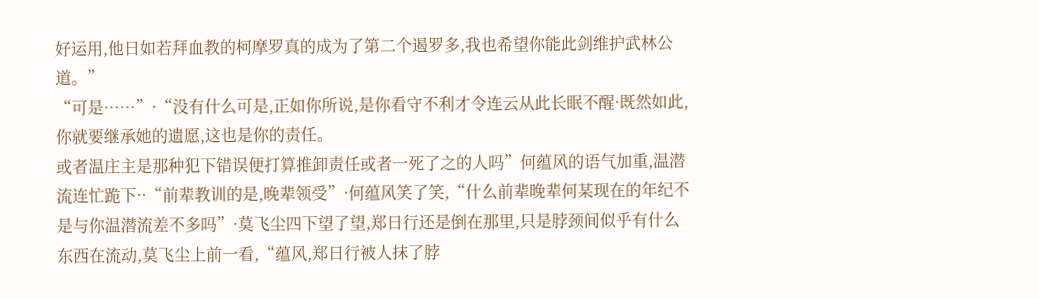好运用,他日如若拜血教的柯摩罗真的成为了第二个遏罗多,我也希望你能此剑维护武林公道。”
“可是……”·“没有什么可是,正如你所说,是你看守不利才令连云从此长眠不醒·既然如此,你就要继承她的遗愿,这也是你的责任。
或者温庄主是那种犯下错误便打算推卸责任或者一死了之的人吗”何蕴风的语气加重,温潜流连忙跪下··“前辈教训的是,晚辈领受”·何蕴风笑了笑,“什么前辈晚辈何某现在的年纪不是与你温潜流差不多吗”·莫飞尘四下望了望,郑日行还是倒在那里,只是脖颈间似乎有什么东西在流动,莫飞尘上前一看,“蕴风,郑日行被人抹了脖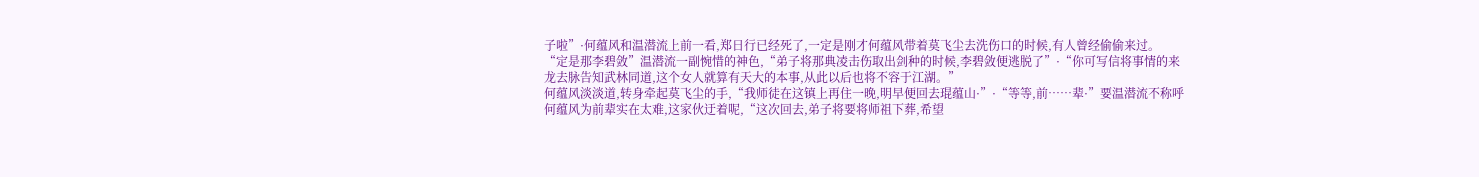子啦”·何蕴风和温潜流上前一看,郑日行已经死了,一定是刚才何蕴风带着莫飞尘去洗伤口的时候,有人曾经偷偷来过。
“定是那李碧敛”温潜流一副惋惜的神色,“弟子将那典凌击伤取出剑种的时候,李碧敛便逃脱了”·“你可写信将事情的来龙去脉告知武林同道,这个女人就算有天大的本事,从此以后也将不容于江湖。”
何蕴风淡淡道,转身牵起莫飞尘的手,“我师徒在这镇上再住一晚,明早便回去琨蕴山·”·“等等,前……辈·”要温潜流不称呼何蕴风为前辈实在太难,这家伙迂着呢,“这次回去,弟子将要将师祖下葬,希望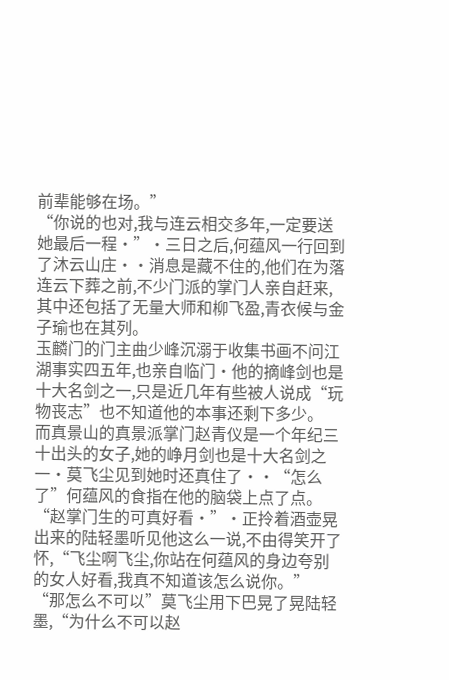前辈能够在场。”
“你说的也对,我与连云相交多年,一定要送她最后一程·”·三日之后,何蕴风一行回到了沐云山庄··消息是藏不住的,他们在为落连云下葬之前,不少门派的掌门人亲自赶来,其中还包括了无量大师和柳飞盈,青衣候与金子瑜也在其列。
玉麟门的门主曲少峰沉溺于收集书画不问江湖事实四五年,也亲自临门·他的摘峰剑也是十大名剑之一,只是近几年有些被人说成“玩物丧志”也不知道他的本事还剩下多少。
而真景山的真景派掌门赵青仪是一个年纪三十出头的女子,她的峥月剑也是十大名剑之一·莫飞尘见到她时还真住了··“怎么了”何蕴风的食指在他的脑袋上点了点。
“赵掌门生的可真好看·”·正拎着酒壶晃出来的陆轻墨听见他这么一说,不由得笑开了怀,“飞尘啊飞尘,你站在何蕴风的身边夸别的女人好看,我真不知道该怎么说你。”
“那怎么不可以”莫飞尘用下巴晃了晃陆轻墨,“为什么不可以赵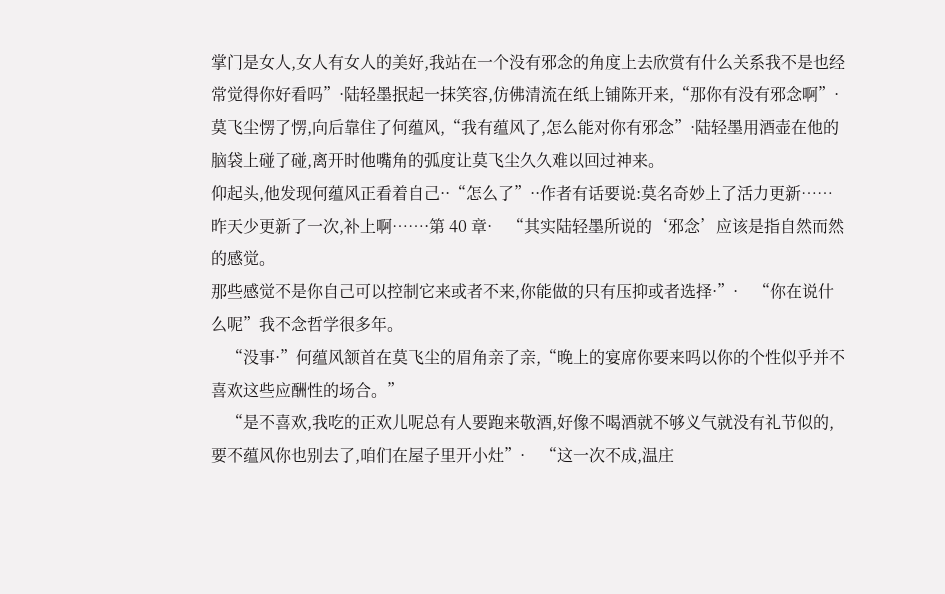掌门是女人,女人有女人的美好,我站在一个没有邪念的角度上去欣赏有什么关系我不是也经常觉得你好看吗”·陆轻墨抿起一抹笑容,仿佛清流在纸上铺陈开来,“那你有没有邪念啊”·莫飞尘愣了愣,向后靠住了何蕴风,“我有蕴风了,怎么能对你有邪念”·陆轻墨用酒壶在他的脑袋上碰了碰,离开时他嘴角的弧度让莫飞尘久久难以回过神来。
仰起头,他发现何蕴风正看着自己··“怎么了”··作者有话要说:莫名奇妙上了活力更新……昨天少更新了一次,补上啊……·第 40 章·    “其实陆轻墨所说的‘邪念’应该是指自然而然的感觉。
那些感觉不是你自己可以控制它来或者不来,你能做的只有压抑或者选择·”·    “你在说什么呢”我不念哲学很多年。
    “没事·”何蕴风颔首在莫飞尘的眉角亲了亲,“晚上的宴席你要来吗以你的个性似乎并不喜欢这些应酬性的场合。”
    “是不喜欢,我吃的正欢儿呢总有人要跑来敬酒,好像不喝酒就不够义气就没有礼节似的,要不蕴风你也别去了,咱们在屋子里开小灶”·    “这一次不成,温庄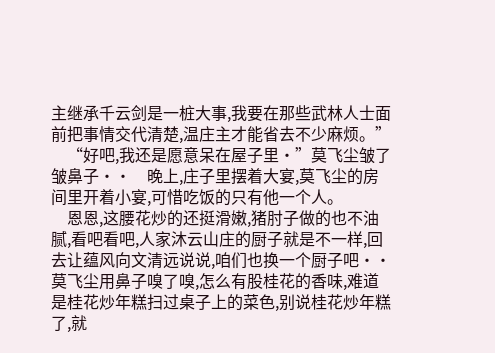主继承千云剑是一桩大事,我要在那些武林人士面前把事情交代清楚,温庄主才能省去不少麻烦。”
    “好吧,我还是愿意呆在屋子里·”莫飞尘皱了皱鼻子··    晚上,庄子里摆着大宴,莫飞尘的房间里开着小宴,可惜吃饭的只有他一个人。
    恩恩,这腰花炒的还挺滑嫩,猪肘子做的也不油腻,看吧看吧,人家沐云山庄的厨子就是不一样,回去让蕴风向文清远说说,咱们也换一个厨子吧··    莫飞尘用鼻子嗅了嗅,怎么有股桂花的香味,难道是桂花炒年糕扫过桌子上的菜色,别说桂花炒年糕了,就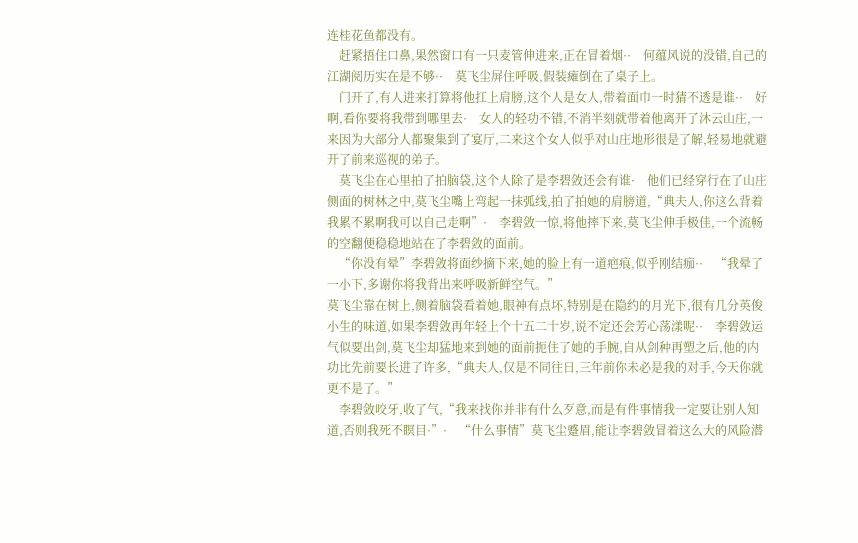连桂花鱼都没有。
    赶紧捂住口鼻,果然窗口有一只麦管伸进来,正在冒着烟··    何蕴风说的没错,自己的江湖阅历实在是不够··    莫飞尘屏住呼吸,假装瘫倒在了桌子上。
    门开了,有人进来打算将他扛上肩膀,这个人是女人,带着面巾一时猜不透是谁··    好啊,看你要将我带到哪里去·    女人的轻功不错,不消半刻就带着他离开了沐云山庄,一来因为大部分人都聚集到了宴厅,二来这个女人似乎对山庄地形很是了解,轻易地就避开了前来巡视的弟子。
    莫飞尘在心里拍了拍脑袋,这个人除了是李碧敛还会有谁·    他们已经穿行在了山庄侧面的树林之中,莫飞尘嘴上弯起一抹弧线,拍了拍她的肩膀道,“典夫人,你这么背着我累不累啊我可以自己走啊”·    李碧敛一惊,将他摔下来,莫飞尘伸手极佳,一个流畅的空翻便稳稳地站在了李碧敛的面前。
    “你没有晕”李碧敛将面纱摘下来,她的脸上有一道疤痕,似乎刚结痂··    “我晕了一小下,多谢你将我背出来呼吸新鲜空气。”
莫飞尘靠在树上,侧着脑袋看着她,眼神有点坏,特别是在隐约的月光下,很有几分英俊小生的味道,如果李碧敛再年轻上个十五二十岁,说不定还会芳心荡漾呢··    李碧敛运气似要出剑,莫飞尘却猛地来到她的面前扼住了她的手腕,自从剑种再塑之后,他的内功比先前要长进了许多,“典夫人,仅是不同往日,三年前你未必是我的对手,今天你就更不是了。”
    李碧敛咬牙,收了气,“我来找你并非有什么歹意,而是有件事情我一定要让别人知道,否则我死不瞑目·”·    “什么事情”莫飞尘蹙眉,能让李碧敛冒着这么大的风险潜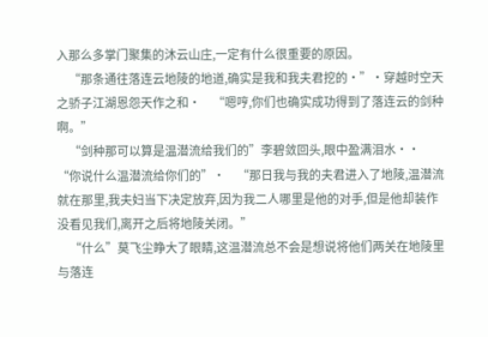入那么多掌门聚集的沐云山庄,一定有什么很重要的原因。
    “那条通往落连云地陵的地道,确实是我和我夫君挖的·”·穿越时空天之骄子江湖恩怨天作之和·    “嗯哼,你们也确实成功得到了落连云的剑种啊。”
    “剑种那可以算是温潜流给我们的”李碧敛回头,眼中盈满泪水··    “你说什么温潜流给你们的”·    “那日我与我的夫君进入了地陵,温潜流就在那里,我夫妇当下决定放弃,因为我二人哪里是他的对手,但是他却装作没看见我们,离开之后将地陵关闭。”
    “什么”莫飞尘睁大了眼睛,这温潜流总不会是想说将他们两关在地陵里与落连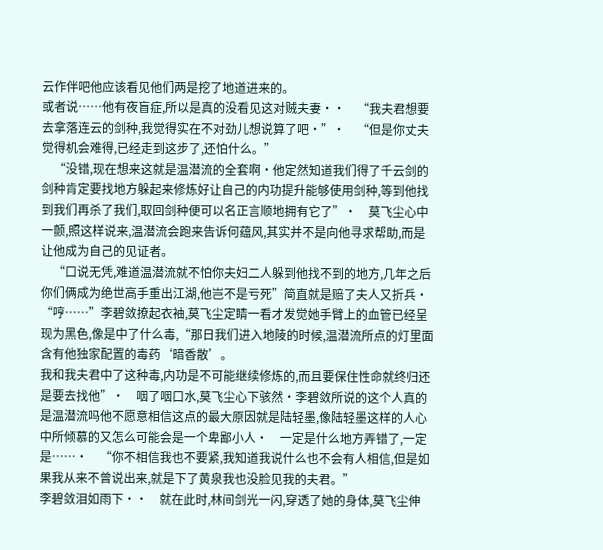云作伴吧他应该看见他们两是挖了地道进来的。
或者说……他有夜盲症,所以是真的没看见这对贼夫妻··    “我夫君想要去拿落连云的剑种,我觉得实在不对劲儿想说算了吧·”·    “但是你丈夫觉得机会难得,已经走到这步了,还怕什么。”
    “没错,现在想来这就是温潜流的全套啊·他定然知道我们得了千云剑的剑种肯定要找地方躲起来修炼好让自己的内功提升能够使用剑种,等到他找到我们再杀了我们,取回剑种便可以名正言顺地拥有它了”·    莫飞尘心中一颤,照这样说来,温潜流会跑来告诉何蕴风,其实并不是向他寻求帮助,而是让他成为自己的见证者。
    “口说无凭,难道温潜流就不怕你夫妇二人躲到他找不到的地方,几年之后你们俩成为绝世高手重出江湖,他岂不是亏死”简直就是赔了夫人又折兵·    “哼……”李碧敛撩起衣袖,莫飞尘定睛一看才发觉她手臂上的血管已经呈现为黑色,像是中了什么毒,“那日我们进入地陵的时候,温潜流所点的灯里面含有他独家配置的毒药‘暗香散’。
我和我夫君中了这种毒,内功是不可能继续修炼的,而且要保住性命就终归还是要去找他”·    咽了咽口水,莫飞尘心下骇然·李碧敛所说的这个人真的是温潜流吗他不愿意相信这点的最大原因就是陆轻墨,像陆轻墨这样的人心中所倾慕的又怎么可能会是一个卑鄙小人·    一定是什么地方弄错了,一定是……·    “你不相信我也不要紧,我知道我说什么也不会有人相信,但是如果我从来不曾说出来,就是下了黄泉我也没脸见我的夫君。”
李碧敛泪如雨下··    就在此时,林间剑光一闪,穿透了她的身体,莫飞尘伸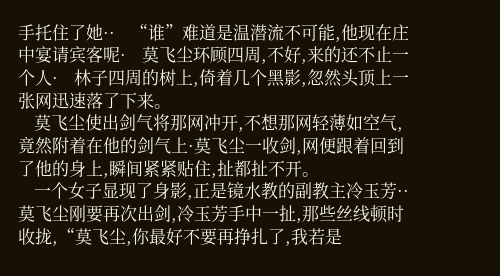手托住了她··    “谁”难道是温潜流不可能,他现在庄中宴请宾客呢·    莫飞尘环顾四周,不好,来的还不止一个人·    林子四周的树上,倚着几个黑影,忽然头顶上一张网迅速落了下来。
    莫飞尘使出剑气将那网冲开,不想那网轻薄如空气,竟然附着在他的剑气上·莫飞尘一收剑,网便跟着回到了他的身上,瞬间紧紧贴住,扯都扯不开。
    一个女子显现了身影,正是镜水教的副教主冷玉芳··    莫飞尘刚要再次出剑,冷玉芳手中一扯,那些丝线顿时收拢,“莫飞尘,你最好不要再挣扎了,我若是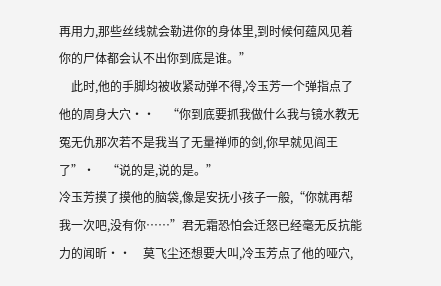再用力,那些丝线就会勒进你的身体里,到时候何蕴风见着你的尸体都会认不出你到底是谁。”
    此时,他的手脚均被收紧动弹不得,冷玉芳一个弹指点了他的周身大穴··    “你到底要抓我做什么我与镜水教无冤无仇那次若不是我当了无量禅师的剑,你早就见阎王了”·    “说的是,说的是。”
冷玉芳摸了摸他的脑袋,像是安抚小孩子一般,“你就再帮我一次吧,没有你……”君无霜恐怕会迁怒已经毫无反抗能力的闻昕··    莫飞尘还想要大叫,冷玉芳点了他的哑穴,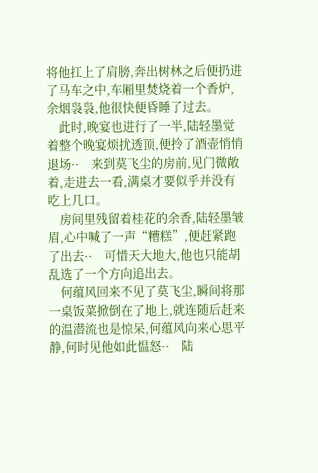将他扛上了肩膀,奔出树林之后便扔进了马车之中,车厢里焚烧着一个香炉,余烟袅袅,他很快便昏睡了过去。
    此时,晚宴也进行了一半,陆轻墨觉着整个晚宴烦扰透顶,便拎了酒壶悄悄退场··    来到莫飞尘的房前,见门微敞着,走进去一看,满桌才要似乎并没有吃上几口。
    房间里残留着桂花的余香,陆轻墨皱眉,心中喊了一声“糟糕”,便赶紧跑了出去··    可惜天大地大,他也只能胡乱选了一个方向追出去。
    何蕴风回来不见了莫飞尘,瞬间将那一桌饭菜掀倒在了地上,就连随后赶来的温潜流也是惊呆,何蕴风向来心思平静,何时见他如此愠怒··    陆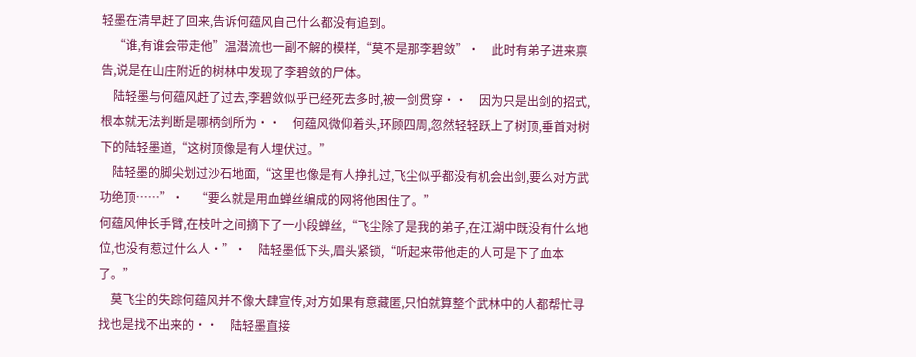轻墨在清早赶了回来,告诉何蕴风自己什么都没有追到。
    “谁,有谁会带走他”温潜流也一副不解的模样,“莫不是那李碧敛”·    此时有弟子进来禀告,说是在山庄附近的树林中发现了李碧敛的尸体。
    陆轻墨与何蕴风赶了过去,李碧敛似乎已经死去多时,被一剑贯穿··    因为只是出剑的招式,根本就无法判断是哪柄剑所为··    何蕴风微仰着头,环顾四周,忽然轻轻跃上了树顶,垂首对树下的陆轻墨道,“这树顶像是有人埋伏过。”
    陆轻墨的脚尖划过沙石地面,“这里也像是有人挣扎过,飞尘似乎都没有机会出剑,要么对方武功绝顶……”·    “要么就是用血蝉丝编成的网将他困住了。”
何蕴风伸长手臂,在枝叶之间摘下了一小段蝉丝,“飞尘除了是我的弟子,在江湖中既没有什么地位,也没有惹过什么人·”·    陆轻墨低下头,眉头紧锁,“听起来带他走的人可是下了血本了。”
    莫飞尘的失踪何蕴风并不像大肆宣传,对方如果有意藏匿,只怕就算整个武林中的人都帮忙寻找也是找不出来的··    陆轻墨直接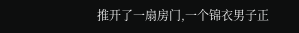推开了一扇房门,一个锦衣男子正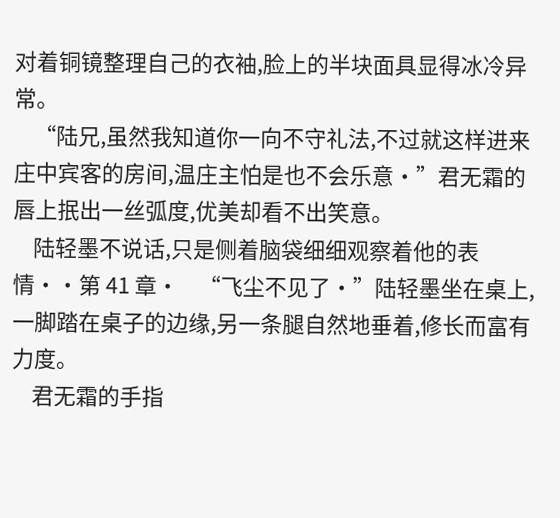对着铜镜整理自己的衣袖,脸上的半块面具显得冰冷异常。
    “陆兄,虽然我知道你一向不守礼法,不过就这样进来庄中宾客的房间,温庄主怕是也不会乐意·”君无霜的唇上抿出一丝弧度,优美却看不出笑意。
    陆轻墨不说话,只是侧着脑袋细细观察着他的表情··第 41 章·    “飞尘不见了·”陆轻墨坐在桌上,一脚踏在桌子的边缘,另一条腿自然地垂着,修长而富有力度。
    君无霜的手指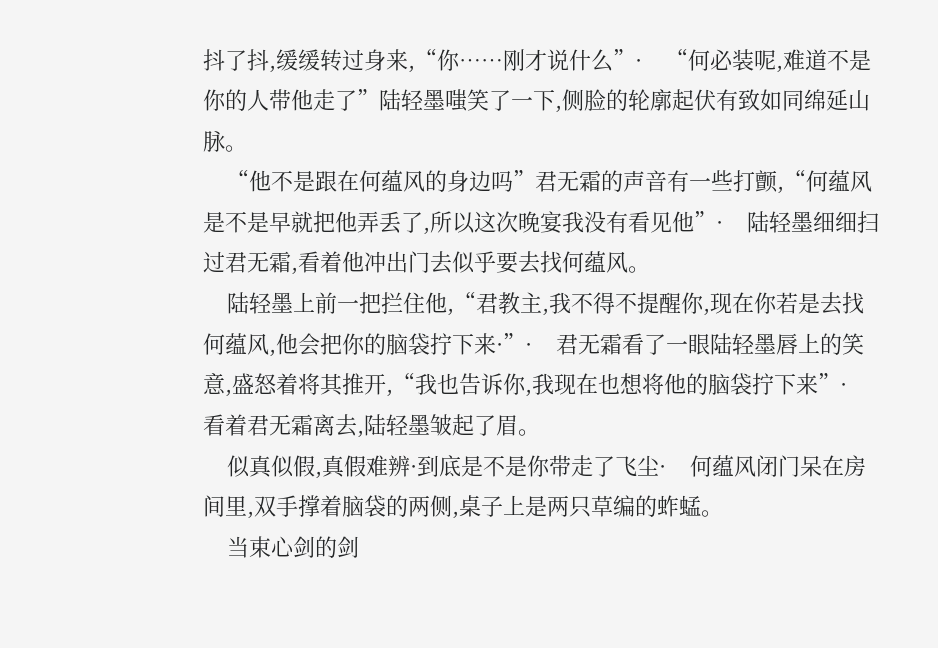抖了抖,缓缓转过身来,“你……刚才说什么”·    “何必装呢,难道不是你的人带他走了”陆轻墨嗤笑了一下,侧脸的轮廓起伏有致如同绵延山脉。
    “他不是跟在何蕴风的身边吗”君无霜的声音有一些打颤,“何蕴风是不是早就把他弄丢了,所以这次晚宴我没有看见他”·    陆轻墨细细扫过君无霜,看着他冲出门去似乎要去找何蕴风。
    陆轻墨上前一把拦住他,“君教主,我不得不提醒你,现在你若是去找何蕴风,他会把你的脑袋拧下来·”·    君无霜看了一眼陆轻墨唇上的笑意,盛怒着将其推开,“我也告诉你,我现在也想将他的脑袋拧下来”·    看着君无霜离去,陆轻墨皱起了眉。
    似真似假,真假难辨·到底是不是你带走了飞尘·    何蕴风闭门呆在房间里,双手撑着脑袋的两侧,桌子上是两只草编的蚱蜢。
    当束心剑的剑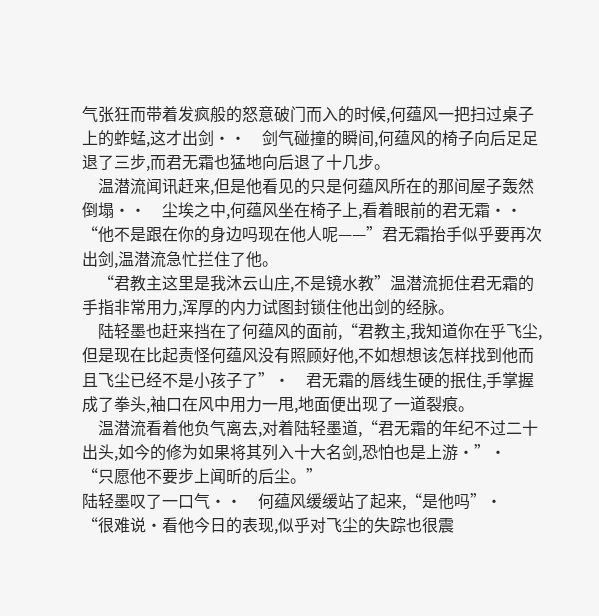气张狂而带着发疯般的怒意破门而入的时候,何蕴风一把扫过桌子上的蚱蜢,这才出剑··    剑气碰撞的瞬间,何蕴风的椅子向后足足退了三步,而君无霜也猛地向后退了十几步。
    温潜流闻讯赶来,但是他看见的只是何蕴风所在的那间屋子轰然倒塌··    尘埃之中,何蕴风坐在椅子上,看着眼前的君无霜··    “他不是跟在你的身边吗现在他人呢——”君无霜抬手似乎要再次出剑,温潜流急忙拦住了他。
    “君教主这里是我沐云山庄,不是镜水教”温潜流扼住君无霜的手指非常用力,浑厚的内力试图封锁住他出剑的经脉。
    陆轻墨也赶来挡在了何蕴风的面前,“君教主,我知道你在乎飞尘,但是现在比起责怪何蕴风没有照顾好他,不如想想该怎样找到他而且飞尘已经不是小孩子了”·    君无霜的唇线生硬的抿住,手掌握成了拳头,袖口在风中用力一甩,地面便出现了一道裂痕。
    温潜流看着他负气离去,对着陆轻墨道,“君无霜的年纪不过二十出头,如今的修为如果将其列入十大名剑,恐怕也是上游·”·    “只愿他不要步上闻昕的后尘。”
陆轻墨叹了一口气··    何蕴风缓缓站了起来,“是他吗”·    “很难说·看他今日的表现,似乎对飞尘的失踪也很震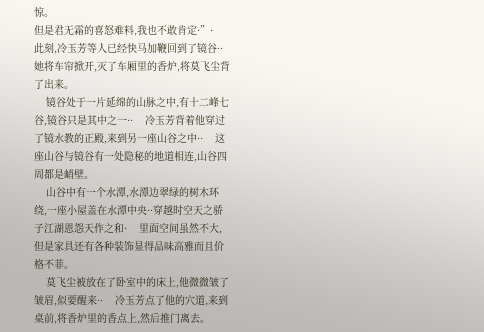惊。
但是君无霜的喜怒难料,我也不敢肯定·”·    此刻,冷玉芳等人已经快马加鞭回到了镜谷··    她将车帘掀开,灭了车厢里的香炉,将莫飞尘背了出来。
    镜谷处于一片延绵的山脉之中,有十二峰七谷,镜谷只是其中之一··    冷玉芳背着他穿过了镜水教的正殿,来到另一座山谷之中··    这座山谷与镜谷有一处隐秘的地道相连,山谷四周都是峭壁。
    山谷中有一个水潭,水潭边翠绿的树木环绕,一座小屋盖在水潭中央··穿越时空天之骄子江湖恩怨天作之和·    里面空间虽然不大,但是家具还有各种装饰显得品味高雅而且价格不菲。
    莫飞尘被放在了卧室中的床上,他微微皱了皱眉,似要醒来··    冷玉芳点了他的穴道,来到桌前,将香炉里的香点上,然后推门离去。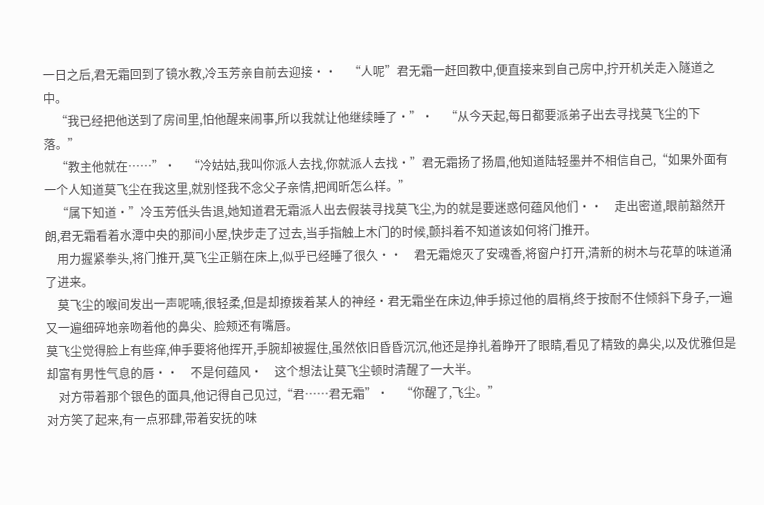一日之后,君无霜回到了镜水教,冷玉芳亲自前去迎接··    “人呢”君无霜一赶回教中,便直接来到自己房中,拧开机关走入隧道之中。
    “我已经把他送到了房间里,怕他醒来闹事,所以我就让他继续睡了·”·    “从今天起,每日都要派弟子出去寻找莫飞尘的下落。”
    “教主他就在……”·    “冷姑姑,我叫你派人去找,你就派人去找·”君无霜扬了扬眉,他知道陆轻墨并不相信自己,“如果外面有一个人知道莫飞尘在我这里,就别怪我不念父子亲情,把闻昕怎么样。”
    “属下知道·”冷玉芳低头告退,她知道君无霜派人出去假装寻找莫飞尘,为的就是要迷惑何蕴风他们··    走出密道,眼前豁然开朗,君无霜看着水潭中央的那间小屋,快步走了过去,当手指触上木门的时候,颤抖着不知道该如何将门推开。
    用力握紧拳头,将门推开,莫飞尘正躺在床上,似乎已经睡了很久··    君无霜熄灭了安魂香,将窗户打开,清新的树木与花草的味道涌了进来。
    莫飞尘的喉间发出一声呢喃,很轻柔,但是却撩拨着某人的神经·君无霜坐在床边,伸手掠过他的眉梢,终于按耐不住倾斜下身子,一遍又一遍细碎地亲吻着他的鼻尖、脸颊还有嘴唇。
莫飞尘觉得脸上有些痒,伸手要将他挥开,手腕却被握住,虽然依旧昏昏沉沉,他还是挣扎着睁开了眼睛,看见了精致的鼻尖,以及优雅但是却富有男性气息的唇··    不是何蕴风·    这个想法让莫飞尘顿时清醒了一大半。
    对方带着那个银色的面具,他记得自己见过,“君……君无霜”·    “你醒了,飞尘。”
对方笑了起来,有一点邪肆,带着安抚的味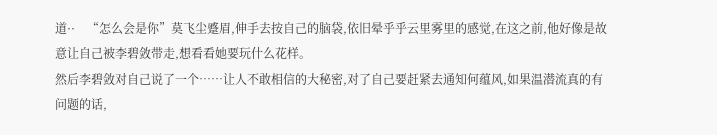道··    “怎么会是你”莫飞尘蹙眉,伸手去按自己的脑袋,依旧晕乎乎云里雾里的感觉,在这之前,他好像是故意让自己被李碧敛带走,想看看她要玩什么花样。
然后李碧敛对自己说了一个……让人不敢相信的大秘密,对了自己要赶紧去通知何蕴风,如果温潜流真的有问题的话,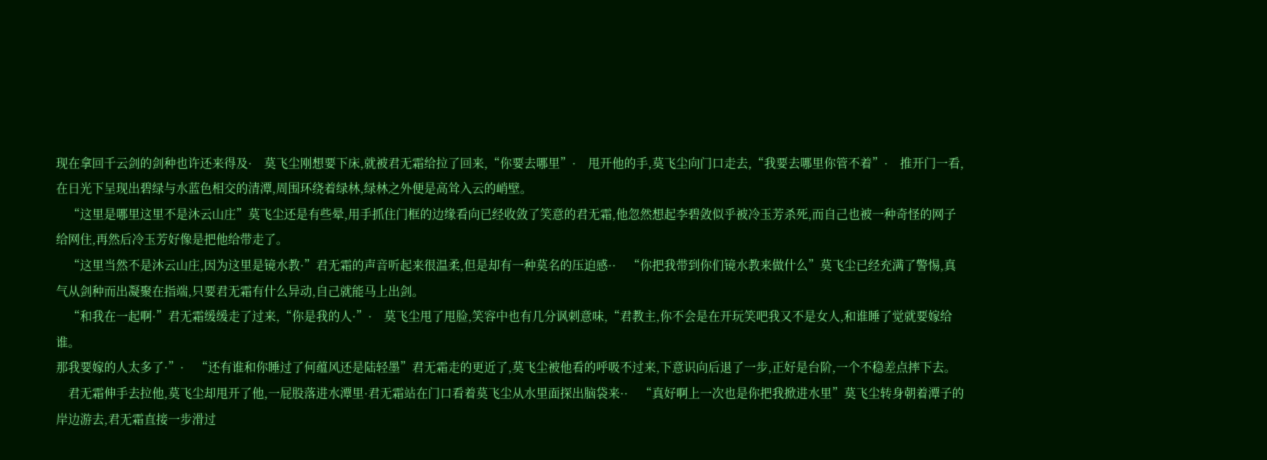现在拿回千云剑的剑种也许还来得及·    莫飞尘刚想要下床,就被君无霜给拉了回来,“你要去哪里”·    甩开他的手,莫飞尘向门口走去,“我要去哪里你管不着”·    推开门一看,在日光下呈现出碧绿与水蓝色相交的清潭,周围环绕着绿林,绿林之外便是高耸入云的峭壁。
    “这里是哪里这里不是沐云山庄”莫飞尘还是有些晕,用手抓住门框的边缘看向已经收敛了笑意的君无霜,他忽然想起李碧敛似乎被冷玉芳杀死,而自己也被一种奇怪的网子给网住,再然后冷玉芳好像是把他给带走了。
    “这里当然不是沐云山庄,因为这里是镜水教·”君无霜的声音听起来很温柔,但是却有一种莫名的压迫感··    “你把我带到你们镜水教来做什么”莫飞尘已经充满了警惕,真气从剑种而出凝聚在指端,只要君无霜有什么异动,自己就能马上出剑。
    “和我在一起啊·”君无霜缓缓走了过来,“你是我的人·”·    莫飞尘甩了甩脸,笑容中也有几分讽刺意味,“君教主,你不会是在开玩笑吧我又不是女人,和谁睡了觉就要嫁给谁。
那我要嫁的人太多了·”·    “还有谁和你睡过了何蕴风还是陆轻墨”君无霜走的更近了,莫飞尘被他看的呼吸不过来,下意识向后退了一步,正好是台阶,一个不稳差点摔下去。
    君无霜伸手去拉他,莫飞尘却甩开了他,一屁股落进水潭里·君无霜站在门口看着莫飞尘从水里面探出脑袋来··    “真好啊上一次也是你把我掀进水里”莫飞尘转身朝着潭子的岸边游去,君无霜直接一步滑过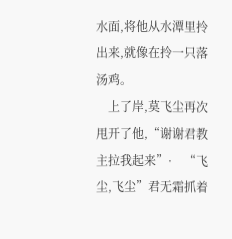水面,将他从水潭里拎出来,就像在拎一只落汤鸡。
    上了岸,莫飞尘再次甩开了他,“谢谢君教主拉我起来”·    “飞尘,飞尘”君无霜抓着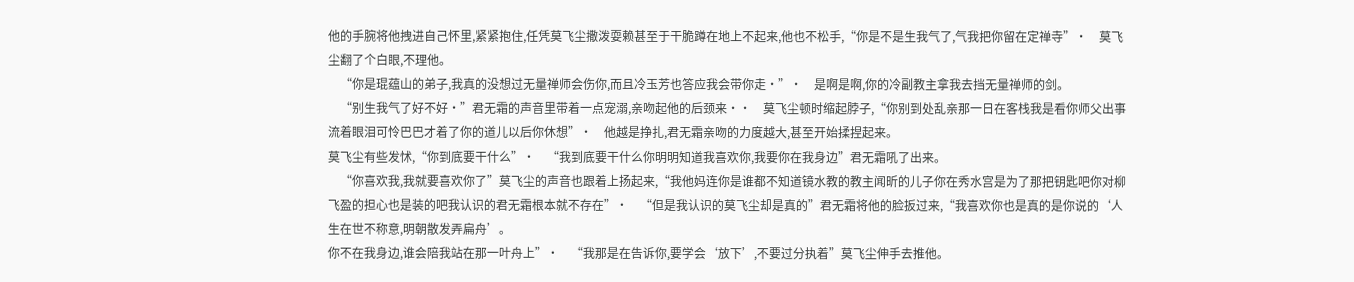他的手腕将他拽进自己怀里,紧紧抱住,任凭莫飞尘撒泼耍赖甚至于干脆蹲在地上不起来,他也不松手,“你是不是生我气了,气我把你留在定禅寺”·    莫飞尘翻了个白眼,不理他。
    “你是琨蕴山的弟子,我真的没想过无量禅师会伤你,而且冷玉芳也答应我会带你走·”·    是啊是啊,你的冷副教主拿我去挡无量禅师的剑。
    “别生我气了好不好·”君无霜的声音里带着一点宠溺,亲吻起他的后颈来··    莫飞尘顿时缩起脖子,“你别到处乱亲那一日在客栈我是看你师父出事流着眼泪可怜巴巴才着了你的道儿以后你休想”·    他越是挣扎,君无霜亲吻的力度越大,甚至开始揉捏起来。
莫飞尘有些发怵,“你到底要干什么”·    “我到底要干什么你明明知道我喜欢你,我要你在我身边”君无霜吼了出来。
    “你喜欢我,我就要喜欢你了”莫飞尘的声音也跟着上扬起来,“我他妈连你是谁都不知道镜水教的教主闻昕的儿子你在秀水宫是为了那把钥匙吧你对柳飞盈的担心也是装的吧我认识的君无霜根本就不存在”·    “但是我认识的莫飞尘却是真的”君无霜将他的脸扳过来,“我喜欢你也是真的是你说的‘人生在世不称意,明朝散发弄扁舟’。
你不在我身边,谁会陪我站在那一叶舟上”·    “我那是在告诉你,要学会‘放下’,不要过分执着”莫飞尘伸手去推他。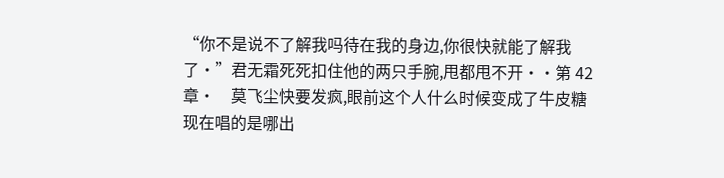“你不是说不了解我吗待在我的身边,你很快就能了解我了·”君无霜死死扣住他的两只手腕,甩都甩不开··第 42 章·    莫飞尘快要发疯,眼前这个人什么时候变成了牛皮糖现在唱的是哪出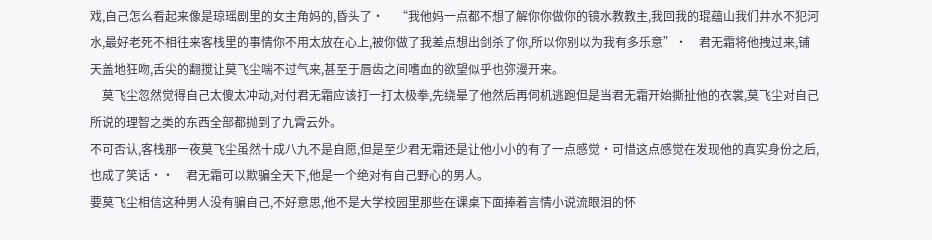戏,自己怎么看起来像是琼瑶剧里的女主角妈的,昏头了·    “我他妈一点都不想了解你你做你的镜水教教主,我回我的琨蕴山我们井水不犯河水,最好老死不相往来客栈里的事情你不用太放在心上,被你做了我差点想出剑杀了你,所以你别以为我有多乐意”·    君无霜将他拽过来,铺天盖地狂吻,舌尖的翻搅让莫飞尘喘不过气来,甚至于唇齿之间嗜血的欲望似乎也弥漫开来。
    莫飞尘忽然觉得自己太傻太冲动,对付君无霜应该打一打太极拳,先绕晕了他然后再伺机逃跑但是当君无霜开始撕扯他的衣裳,莫飞尘对自己所说的理智之类的东西全部都抛到了九霄云外。
不可否认,客栈那一夜莫飞尘虽然十成八九不是自愿,但是至少君无霜还是让他小小的有了一点感觉·可惜这点感觉在发现他的真实身份之后,也成了笑话··    君无霜可以欺骗全天下,他是一个绝对有自己野心的男人。
要莫飞尘相信这种男人没有骗自己,不好意思,他不是大学校园里那些在课桌下面捧着言情小说流眼泪的怀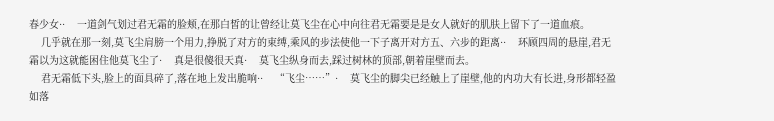春少女··    一道剑气划过君无霜的脸颊,在那白皙的让曾经让莫飞尘在心中向往君无霜要是是女人就好的肌肤上留下了一道血痕。
    几乎就在那一刻,莫飞尘肩膀一个用力,挣脱了对方的束缚,乘风的步法使他一下子离开对方五、六步的距离··    环顾四周的悬崖,君无霜以为这就能困住他莫飞尘了·    真是很傻很天真·    莫飞尘纵身而去,踩过树林的顶部,朝着崖壁而去。
    君无霜低下头,脸上的面具碎了,落在地上发出脆响··    “飞尘……”·    莫飞尘的脚尖已经触上了崖壁,他的内功大有长进,身形都轻盈如落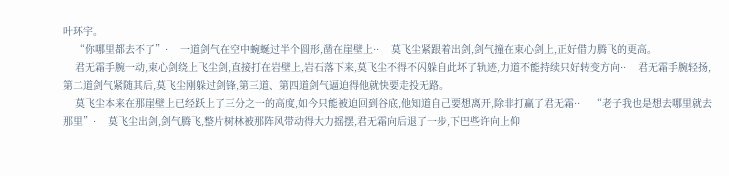叶环宇。
    “你哪里都去不了”·    一道剑气在空中蜿蜒过半个圆形,凿在崖壁上··    莫飞尘紧跟着出剑,剑气撞在束心剑上,正好借力腾飞的更高。
    君无霜手腕一动,束心剑绕上飞尘剑,直接打在岩壁上,岩石落下来,莫飞尘不得不闪躲自此坏了轨迹,力道不能持续只好转变方向··    君无霜手腕轻扬,第二道剑气紧随其后,莫飞尘刚躲过剑锋,第三道、第四道剑气逼迫得他就快要走投无路。
    莫飞尘本来在那崖壁上已经跃上了三分之一的高度,如今只能被迫回到谷底,他知道自己要想离开,除非打赢了君无霜··    “老子我也是想去哪里就去那里”·    莫飞尘出剑,剑气腾飞,整片树林被那阵风带动得大力摇摆,君无霜向后退了一步,下巴些许向上仰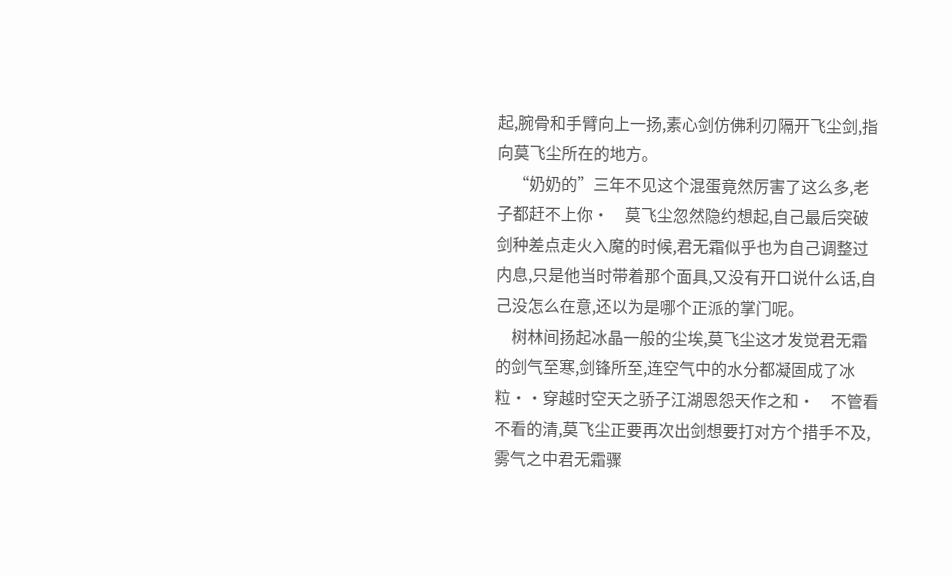起,腕骨和手臂向上一扬,素心剑仿佛利刃隔开飞尘剑,指向莫飞尘所在的地方。
    “奶奶的”三年不见这个混蛋竟然厉害了这么多,老子都赶不上你·    莫飞尘忽然隐约想起,自己最后突破剑种差点走火入魔的时候,君无霜似乎也为自己调整过内息,只是他当时带着那个面具,又没有开口说什么话,自己没怎么在意,还以为是哪个正派的掌门呢。
    树林间扬起冰晶一般的尘埃,莫飞尘这才发觉君无霜的剑气至寒,剑锋所至,连空气中的水分都凝固成了冰粒··穿越时空天之骄子江湖恩怨天作之和·    不管看不看的清,莫飞尘正要再次出剑想要打对方个措手不及,雾气之中君无霜骤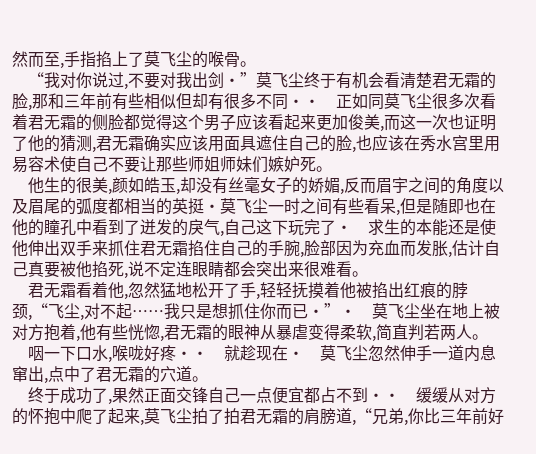然而至,手指掐上了莫飞尘的喉骨。
    “我对你说过,不要对我出剑·”莫飞尘终于有机会看清楚君无霜的脸,那和三年前有些相似但却有很多不同··    正如同莫飞尘很多次看着君无霜的侧脸都觉得这个男子应该看起来更加俊美,而这一次也证明了他的猜测,君无霜确实应该用面具遮住自己的脸,也应该在秀水宫里用易容术使自己不要让那些师姐师妹们嫉妒死。
    他生的很美,颜如皓玉,却没有丝毫女子的娇媚,反而眉宇之间的角度以及眉尾的弧度都相当的英挺·莫飞尘一时之间有些看呆,但是随即也在他的瞳孔中看到了迸发的戾气,自己这下玩完了·    求生的本能还是使他伸出双手来抓住君无霜掐住自己的手腕,脸部因为充血而发胀,估计自己真要被他掐死,说不定连眼睛都会突出来很难看。
    君无霜看着他,忽然猛地松开了手,轻轻抚摸着他被掐出红痕的脖颈,“飞尘,对不起……我只是想抓住你而已·”·    莫飞尘坐在地上被对方抱着,他有些恍惚,君无霜的眼神从暴虐变得柔软,简直判若两人。
    咽一下口水,喉咙好疼··    就趁现在·    莫飞尘忽然伸手一道内息窜出,点中了君无霜的穴道。
    终于成功了,果然正面交锋自己一点便宜都占不到··    缓缓从对方的怀抱中爬了起来,莫飞尘拍了拍君无霜的肩膀道,“兄弟,你比三年前好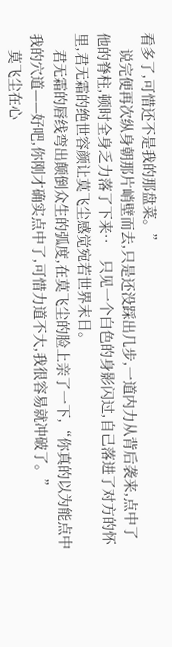看多了,可惜还不是我的那盘菜。”
    说完便再次纵身朝那片峭壁而去,只是还没踩出几步,一道内力从背后袭来,点中了他的脊柱,顿时全身乏力落了下来··    只见一个白色的身影闪过,自己落进了对方的怀里,君无霜的绝世容颜让莫飞尘感觉宛若世界末日。
    君无霜的唇线弯出颠倒众生的弧度,在莫飞尘的脸上亲了一下,“你真的以为能点中我的穴道——好吧,你刚才确实点中了,可惜力道不大,我很容易就冲破了。”
    莫飞尘在心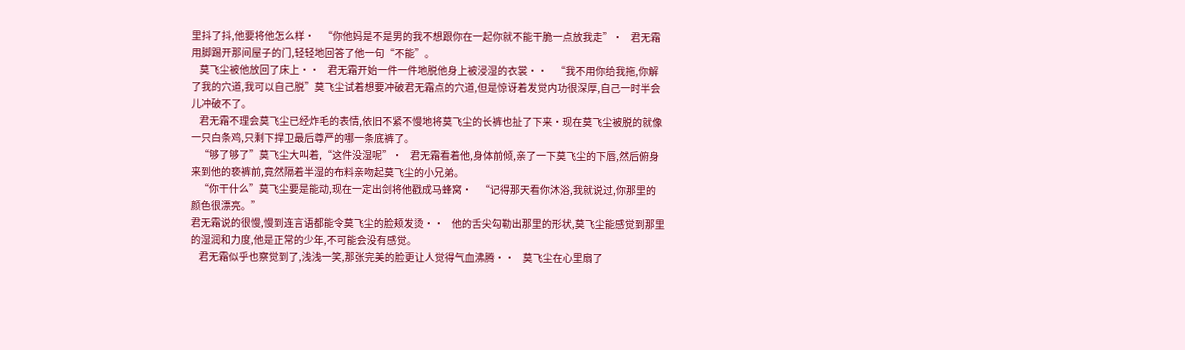里抖了抖,他要将他怎么样·    “你他妈是不是男的我不想跟你在一起你就不能干脆一点放我走”·    君无霜用脚踢开那间屋子的门,轻轻地回答了他一句“不能”。
    莫飞尘被他放回了床上··    君无霜开始一件一件地脱他身上被浸湿的衣裳··    “我不用你给我拖,你解了我的穴道,我可以自己脱”莫飞尘试着想要冲破君无霜点的穴道,但是惊讶着发觉内功很深厚,自己一时半会儿冲破不了。
    君无霜不理会莫飞尘已经炸毛的表情,依旧不紧不慢地将莫飞尘的长裤也扯了下来·现在莫飞尘被脱的就像一只白条鸡,只剩下捍卫最后尊严的哪一条底裤了。
    “够了够了”莫飞尘大叫着,“这件没湿呢”·    君无霜看着他,身体前倾,亲了一下莫飞尘的下唇,然后俯身来到他的亵裤前,竟然隔着半湿的布料亲吻起莫飞尘的小兄弟。
    “你干什么”莫飞尘要是能动,现在一定出剑将他戳成马蜂窝·    “记得那天看你沐浴,我就说过,你那里的颜色很漂亮。”
君无霜说的很慢,慢到连言语都能令莫飞尘的脸颊发烫··    他的舌尖勾勒出那里的形状,莫飞尘能感觉到那里的湿润和力度,他是正常的少年,不可能会没有感觉。
    君无霜似乎也察觉到了,浅浅一笑,那张完美的脸更让人觉得气血沸腾··    莫飞尘在心里扇了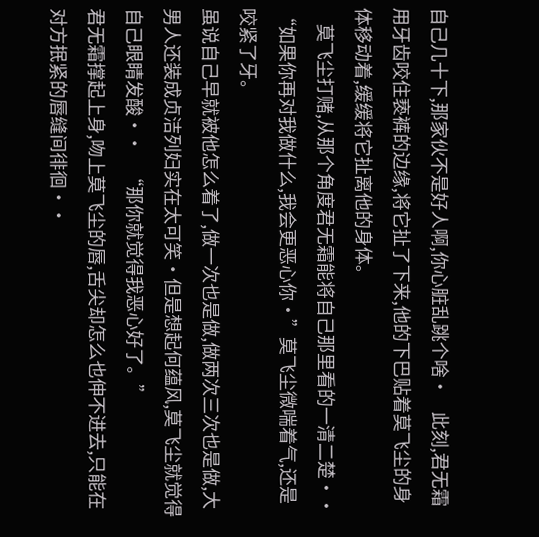自己几十下,那家伙不是好人啊,你心脏乱跳个啥·    此刻,君无霜用牙齿咬住亵裤的边缘,将它扯了下来,他的下巴贴着莫飞尘的身体移动着,缓缓将它扯离他的身体。
    莫飞尘打赌,从那个角度君无霜能将自己那里看的一清二楚··    “如果你再对我做什么,我会更恶心你·”莫飞尘微喘着气,还是咬紧了牙。
虽说自己早就被他怎么着了,做一次也是做,做两次三次也是做,大男人还装成贞洁列妇实在太可笑·但是想起何蕴风,莫飞尘就觉得自己眼睛发酸··    “那你就觉得我恶心好了。”
君无霜撑起上身,吻上莫飞尘的唇,舌尖却怎么也伸不进去,只能在对方抿紧的唇缝间徘徊··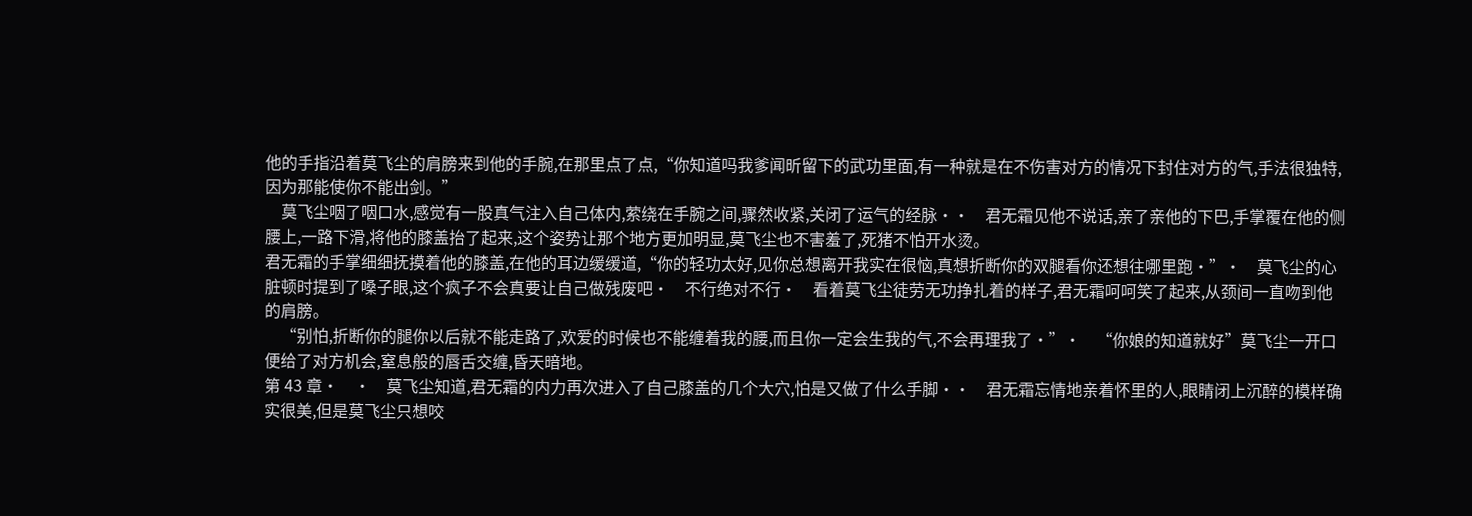他的手指沿着莫飞尘的肩膀来到他的手腕,在那里点了点,“你知道吗我爹闻昕留下的武功里面,有一种就是在不伤害对方的情况下封住对方的气,手法很独特,因为那能使你不能出剑。”
    莫飞尘咽了咽口水,感觉有一股真气注入自己体内,萦绕在手腕之间,骤然收紧,关闭了运气的经脉··    君无霜见他不说话,亲了亲他的下巴,手掌覆在他的侧腰上,一路下滑,将他的膝盖抬了起来,这个姿势让那个地方更加明显,莫飞尘也不害羞了,死猪不怕开水烫。
君无霜的手掌细细抚摸着他的膝盖,在他的耳边缓缓道,“你的轻功太好,见你总想离开我实在很恼,真想折断你的双腿看你还想往哪里跑·”·    莫飞尘的心脏顿时提到了嗓子眼,这个疯子不会真要让自己做残废吧·    不行绝对不行·    看着莫飞尘徒劳无功挣扎着的样子,君无霜呵呵笑了起来,从颈间一直吻到他的肩膀。
    “别怕,折断你的腿你以后就不能走路了,欢爱的时候也不能缠着我的腰,而且你一定会生我的气,不会再理我了·”·    “你娘的知道就好”莫飞尘一开口便给了对方机会,窒息般的唇舌交缠,昏天暗地。
第 43 章·    ·    莫飞尘知道,君无霜的内力再次进入了自己膝盖的几个大穴,怕是又做了什么手脚··    君无霜忘情地亲着怀里的人,眼睛闭上沉醉的模样确实很美,但是莫飞尘只想咬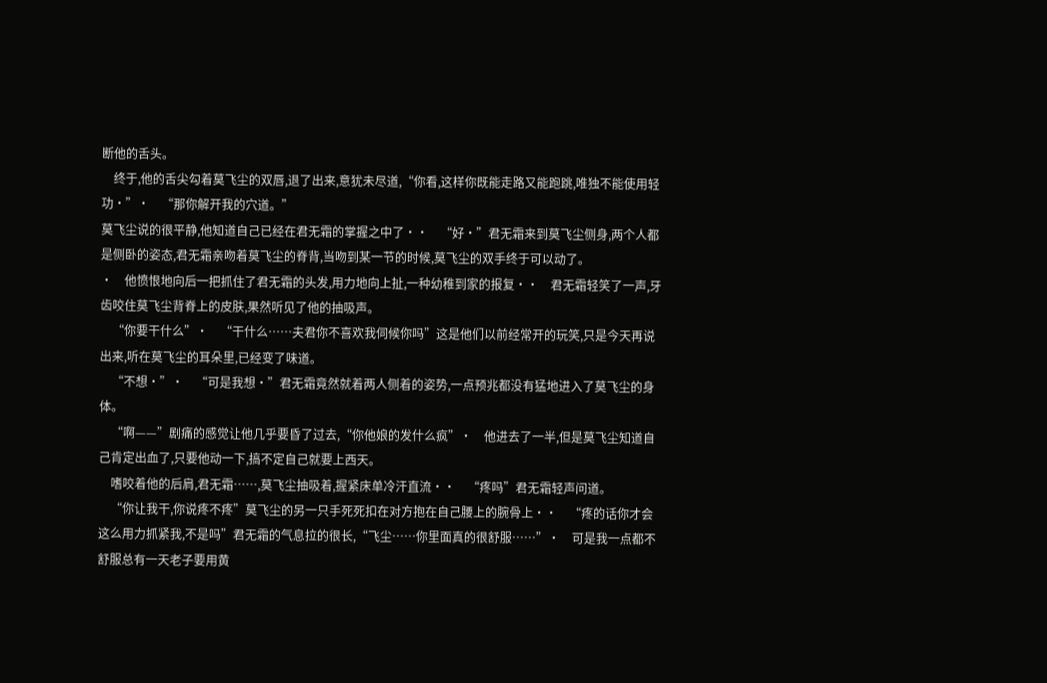断他的舌头。
    终于,他的舌尖勾着莫飞尘的双唇,退了出来,意犹未尽道,“你看,这样你既能走路又能跑跳,唯独不能使用轻功·”·    “那你解开我的穴道。”
莫飞尘说的很平静,他知道自己已经在君无霜的掌握之中了··    “好·”君无霜来到莫飞尘侧身,两个人都是侧卧的姿态,君无霜亲吻着莫飞尘的脊背,当吻到某一节的时候,莫飞尘的双手终于可以动了。
·    他愤恨地向后一把抓住了君无霜的头发,用力地向上扯,一种幼稚到家的报复··    君无霜轻笑了一声,牙齿咬住莫飞尘背脊上的皮肤,果然听见了他的抽吸声。
    “你要干什么”·    “干什么……夫君你不喜欢我伺候你吗”这是他们以前经常开的玩笑,只是今天再说出来,听在莫飞尘的耳朵里,已经变了味道。
    “不想·”·    “可是我想·”君无霜竟然就着两人侧着的姿势,一点预兆都没有猛地进入了莫飞尘的身体。
    “啊——”剧痛的感觉让他几乎要昏了过去,“你他娘的发什么疯”·    他进去了一半,但是莫飞尘知道自己肯定出血了,只要他动一下,搞不定自己就要上西天。
    嗜咬着他的后肩,君无霜……,莫飞尘抽吸着,握紧床单冷汗直流··    “疼吗”君无霜轻声问道。
    “你让我干,你说疼不疼”莫飞尘的另一只手死死扣在对方抱在自己腰上的腕骨上··    “疼的话你才会这么用力抓紧我,不是吗”君无霜的气息拉的很长,“飞尘……你里面真的很舒服……”·    可是我一点都不舒服总有一天老子要用黄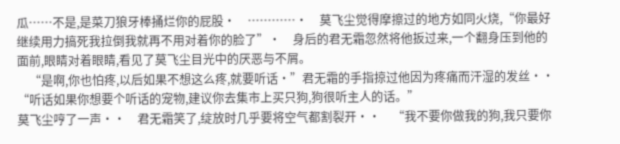瓜……不是,是菜刀狼牙棒捅烂你的屁股·    …………·    莫飞尘觉得摩擦过的地方如同火烧,“你最好继续用力搞死我拉倒我就再不用对着你的脸了”·    身后的君无霜忽然将他扳过来,一个翻身压到他的面前,眼睛对着眼睛,看见了莫飞尘目光中的厌恶与不屑。
    “是啊,你也怕疼,以后如果不想这么疼,就要听话·”君无霜的手指掠过他因为疼痛而汗湿的发丝··    “听话如果你想要个听话的宠物,建议你去集市上买只狗,狗很听主人的话。”
莫飞尘哼了一声··    君无霜笑了,绽放时几乎要将空气都割裂开··    “我不要你做我的狗,我只要你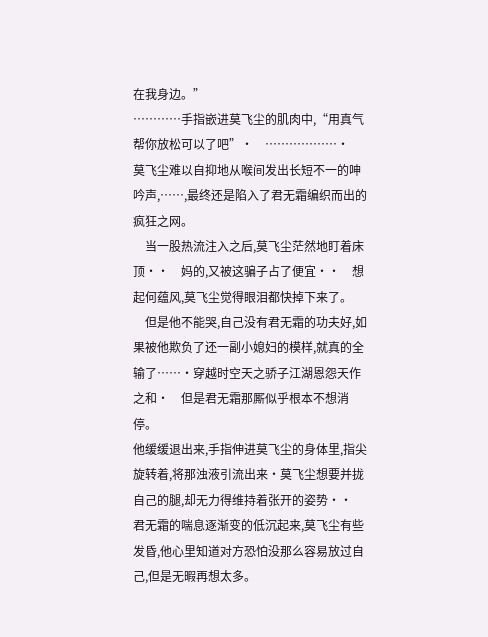在我身边。”
…………手指嵌进莫飞尘的肌肉中,“用真气帮你放松可以了吧”·    ………………·    莫飞尘难以自抑地从喉间发出长短不一的呻吟声,……,最终还是陷入了君无霜编织而出的疯狂之网。
    当一股热流注入之后,莫飞尘茫然地盯着床顶··    妈的,又被这骗子占了便宜··    想起何蕴风,莫飞尘觉得眼泪都快掉下来了。
    但是他不能哭,自己没有君无霜的功夫好,如果被他欺负了还一副小媳妇的模样,就真的全输了……·穿越时空天之骄子江湖恩怨天作之和·    但是君无霜那厮似乎根本不想消停。
他缓缓退出来,手指伸进莫飞尘的身体里,指尖旋转着,将那浊液引流出来·莫飞尘想要并拢自己的腿,却无力得维持着张开的姿势··    君无霜的喘息逐渐变的低沉起来,莫飞尘有些发昏,他心里知道对方恐怕没那么容易放过自己,但是无暇再想太多。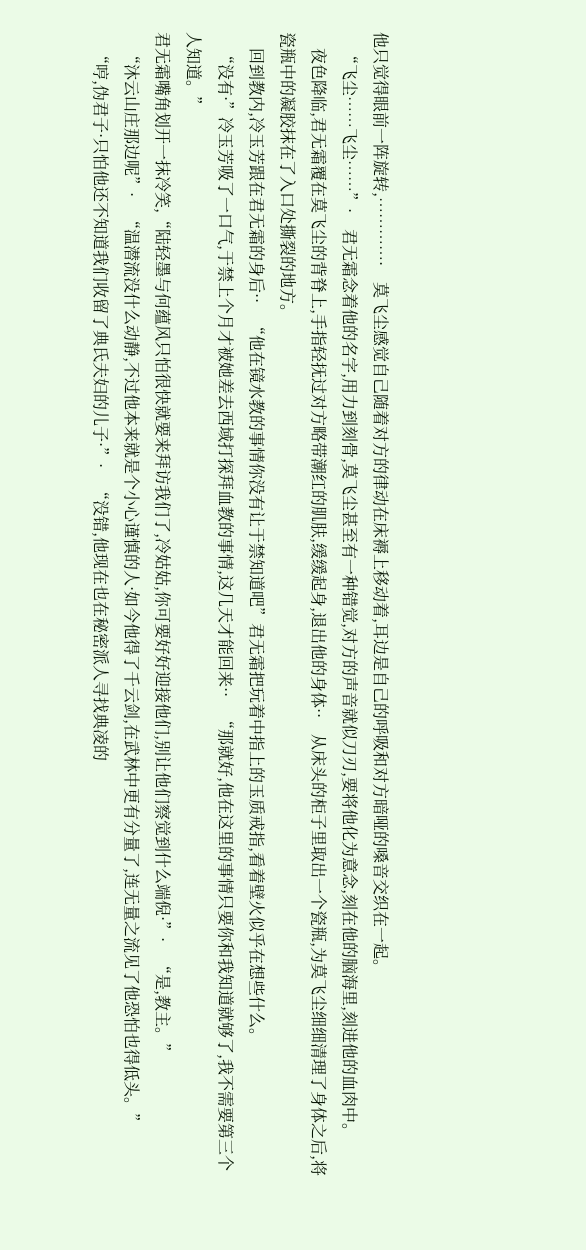他只觉得眼前一阵旋转,…………·    莫飞尘感觉自己随着对方的律动在床褥上移动着,耳边是自己的呼吸和对方暗哑的嗓音交织在一起。
    “飞尘……飞尘……”·    君无霜念着他的名字,用力到刻骨,莫飞尘甚至有一种错觉,对方的声音就似刀刃,要将他化为意念,刻在他的脑海里,刻进他的血肉中。
    夜色降临,君无霜覆在莫飞尘的背脊上,手指轻抚过对方略带潮红的肌肤,缓缓起身,退出他的身体··    从床头的柜子里取出一个瓷瓶,为莫飞尘细细清理了身体之后,将瓷瓶中的凝胶抹在了入口处撕裂的地方。
    回到教内,冷玉芳跟在君无霜的身后··    “他在镜水教的事情你没有让于禁知道吧”君无霜把玩着中指上的玉质戒指,看着壁火似乎在想些什么。
    “没有·”冷玉芳吸了一口气,于禁上个月才被她差去西域打探拜血教的事情,这几天才能回来··    “那就好,他在这里的事情只要你和我知道就够了,我不需要第三个人知道。”
君无霜嘴角划开一抹冷笑,“陆轻墨与何蕴风只怕很快就要来拜访我们了,冷姑姑,你可要好好迎接他们,别让他们察觉到什么端倪·”·    “是,教主。”
    “沐云山庄那边呢”·    “温潜流没什么动静,不过他本来就是个小心谨慎的人·如今他得了千云剑,在武林中更有分量了,连无量之流见了他恐怕也得低头。”
    “哼,伪君子·只怕他还不知道我们收留了典氏夫妇的儿子·”·    “没错,他现在也在秘密派人寻找典凌的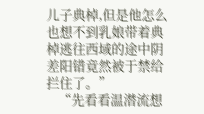儿子典棹,但是他怎么也想不到乳娘带着典棹逃往西域的途中阴差阳错竟然被于禁给拦住了。”
    “先看看温潜流想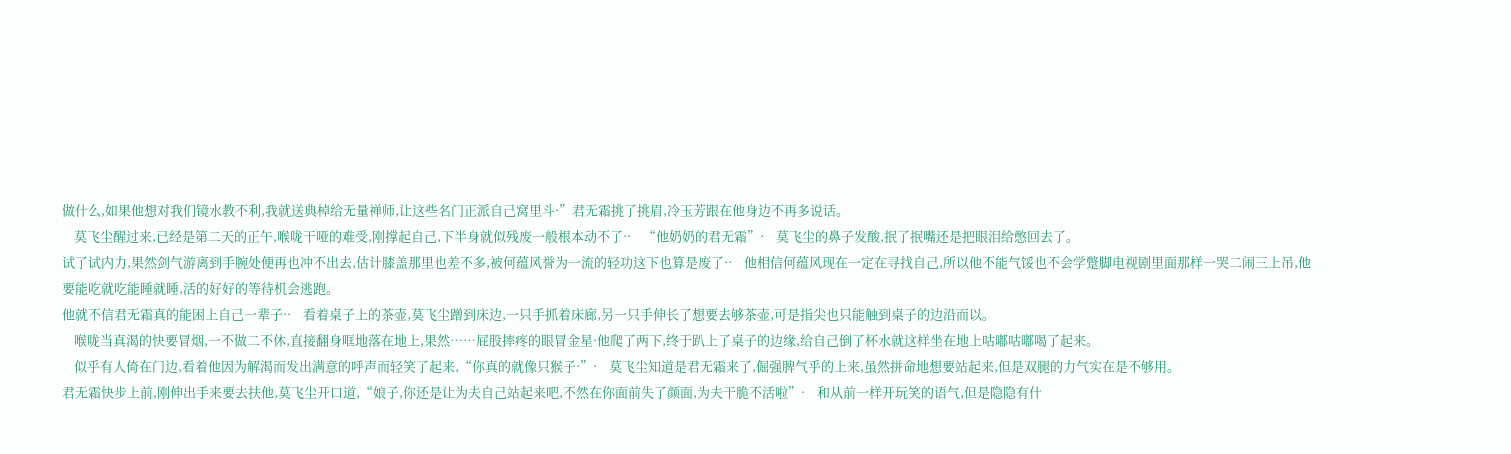做什么,如果他想对我们镜水教不利,我就送典棹给无量禅师,让这些名门正派自己窝里斗·”君无霜挑了挑眉,冷玉芳跟在他身边不再多说话。
    莫飞尘醒过来,已经是第二天的正午,喉咙干哑的难受,刚撑起自己,下半身就似残废一般根本动不了··    “他奶奶的君无霜”·    莫飞尘的鼻子发酸,抿了抿嘴还是把眼泪给憋回去了。
试了试内力,果然剑气游离到手腕处便再也冲不出去,估计膝盖那里也差不多,被何蕴风誉为一流的轻功这下也算是废了··    他相信何蕴风现在一定在寻找自己,所以他不能气馁也不会学蹩脚电视剧里面那样一哭二闹三上吊,他要能吃就吃能睡就睡,活的好好的等待机会逃跑。
他就不信君无霜真的能困上自己一辈子··    看着桌子上的茶壶,莫飞尘蹭到床边,一只手抓着床廊,另一只手伸长了想要去够茶壶,可是指尖也只能触到桌子的边沿而以。
    喉咙当真渴的快要冒烟,一不做二不休,直接翻身哐地落在地上,果然……屁股摔疼的眼冒金星·他爬了两下,终于趴上了桌子的边缘,给自己倒了杯水就这样坐在地上咕嘟咕嘟喝了起来。
    似乎有人倚在门边,看着他因为解渴而发出满意的呼声而轻笑了起来,“你真的就像只猴子·”·    莫飞尘知道是君无霜来了,倔强脾气乎的上来,虽然拼命地想要站起来,但是双腿的力气实在是不够用。
君无霜快步上前,刚伸出手来要去扶他,莫飞尘开口道,“娘子,你还是让为夫自己站起来吧,不然在你面前失了颜面,为夫干脆不活啦”·    和从前一样开玩笑的语气,但是隐隐有什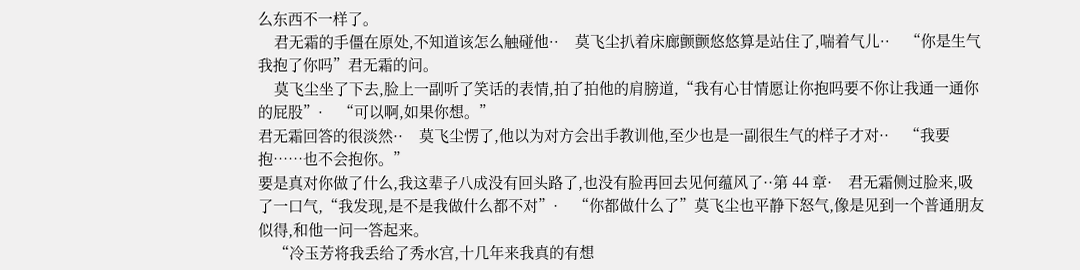么东西不一样了。
    君无霜的手僵在原处,不知道该怎么触碰他··    莫飞尘扒着床廊颤颤悠悠算是站住了,喘着气儿··    “你是生气我抱了你吗”君无霜的问。
    莫飞尘坐了下去,脸上一副听了笑话的表情,拍了拍他的肩膀道,“我有心甘情愿让你抱吗要不你让我通一通你的屁股”·    “可以啊,如果你想。”
君无霜回答的很淡然··    莫飞尘愣了,他以为对方会出手教训他,至少也是一副很生气的样子才对··    “我要抱……也不会抱你。”
要是真对你做了什么,我这辈子八成没有回头路了,也没有脸再回去见何蕴风了··第 44 章·    君无霜侧过脸来,吸了一口气,“我发现,是不是我做什么都不对”·    “你都做什么了”莫飞尘也平静下怒气,像是见到一个普通朋友似得,和他一问一答起来。
    “冷玉芳将我丢给了秀水宫,十几年来我真的有想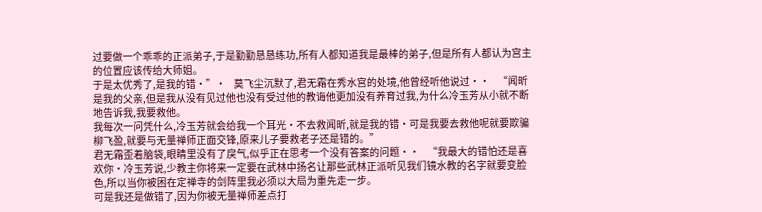过要做一个乖乖的正派弟子,于是勤勤恳恳练功,所有人都知道我是最棒的弟子,但是所有人都认为宫主的位置应该传给大师姐。
于是太优秀了,是我的错·”·    莫飞尘沉默了,君无霜在秀水宫的处境,他曾经听他说过··    “闻昕是我的父亲,但是我从没有见过他也没有受过他的教诲他更加没有养育过我,为什么冷玉芳从小就不断地告诉我,我要救他。
我每次一问凭什么,冷玉芳就会给我一个耳光·不去救闻昕,就是我的错·可是我要去救他呢就要欺骗柳飞盈,就要与无量禅师正面交锋,原来儿子要救老子还是错的。”
君无霜歪着脑袋,眼睛里没有了戾气,似乎正在思考一个没有答案的问题··    “我最大的错怕还是喜欢你·冷玉芳说,少教主你将来一定要在武林中扬名让那些武林正派听见我们镜水教的名字就要变脸色,所以当你被困在定禅寺的剑阵里我必须以大局为重先走一步。
可是我还是做错了,因为你被无量禅师差点打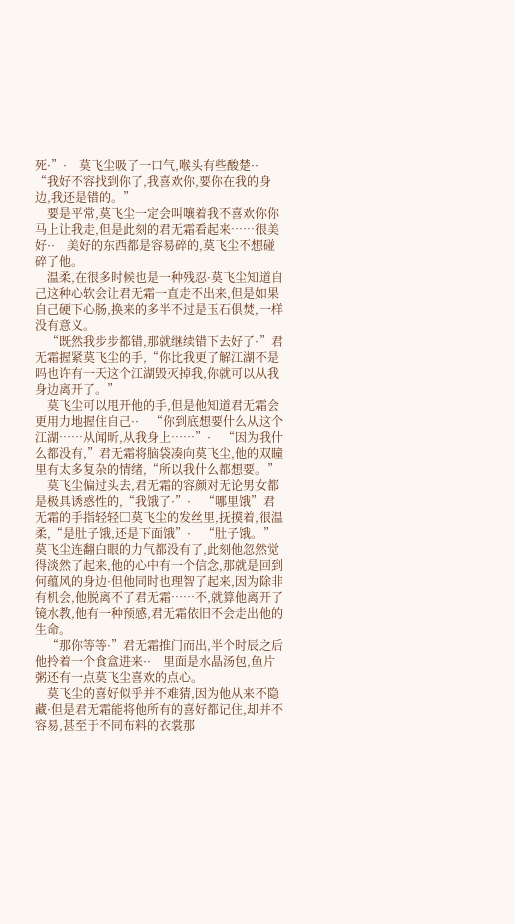死·”·    莫飞尘吸了一口气,喉头有些酸楚··    “我好不容找到你了,我喜欢你,要你在我的身边,我还是错的。”
    要是平常,莫飞尘一定会叫嚷着我不喜欢你你马上让我走,但是此刻的君无霜看起来……很美好··    美好的东西都是容易碎的,莫飞尘不想碰碎了他。
    温柔,在很多时候也是一种残忍·莫飞尘知道自己这种心软会让君无霜一直走不出来,但是如果自己硬下心肠,换来的多半不过是玉石俱焚,一样没有意义。
    “既然我步步都错,那就继续错下去好了·”君无霜握紧莫飞尘的手,“你比我更了解江湖不是吗也许有一天这个江湖毁灭掉我,你就可以从我身边离开了。”
    莫飞尘可以甩开他的手,但是他知道君无霜会更用力地握住自己··    “你到底想要什么从这个江湖……从闻昕,从我身上……”·    “因为我什么都没有,”君无霜将脑袋凑向莫飞尘,他的双瞳里有太多复杂的情绪,“所以我什么都想要。”
    莫飞尘偏过头去,君无霜的容颜对无论男女都是极具诱惑性的,“我饿了·”·    “哪里饿”君无霜的手指轻轻□莫飞尘的发丝里,抚摸着,很温柔,“是肚子饿,还是下面饿”·    “肚子饿。”
莫飞尘连翻白眼的力气都没有了,此刻他忽然觉得淡然了起来,他的心中有一个信念,那就是回到何蕴风的身边·但他同时也理智了起来,因为除非有机会,他脱离不了君无霜……不,就算他离开了镜水教,他有一种预感,君无霜依旧不会走出他的生命。
    “那你等等·”君无霜推门而出,半个时辰之后他拎着一个食盒进来··    里面是水晶汤包,鱼片粥还有一点莫飞尘喜欢的点心。
    莫飞尘的喜好似乎并不难猜,因为他从来不隐藏·但是君无霜能将他所有的喜好都记住,却并不容易,甚至于不同布料的衣裳那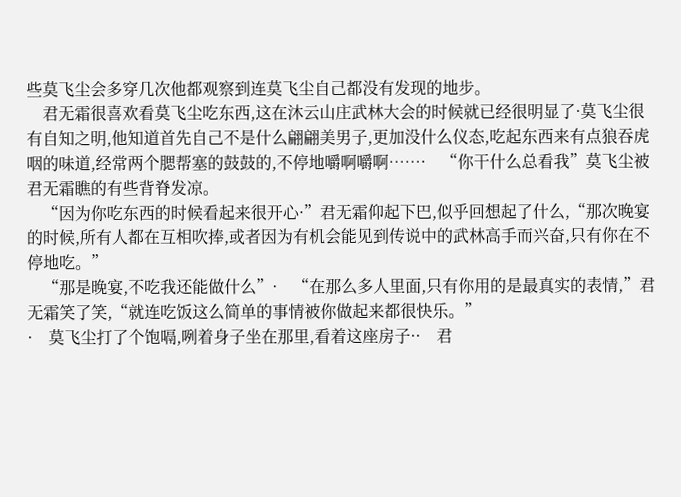些莫飞尘会多穿几次他都观察到连莫飞尘自己都没有发现的地步。
    君无霜很喜欢看莫飞尘吃东西,这在沐云山庄武林大会的时候就已经很明显了·莫飞尘很有自知之明,他知道首先自己不是什么翩翩美男子,更加没什么仪态,吃起东西来有点狼吞虎咽的味道,经常两个腮帮塞的鼓鼓的,不停地嚼啊嚼啊……·    “你干什么总看我”莫飞尘被君无霜瞧的有些背脊发凉。
    “因为你吃东西的时候看起来很开心·”君无霜仰起下巴,似乎回想起了什么,“那次晚宴的时候,所有人都在互相吹捧,或者因为有机会能见到传说中的武林高手而兴奋,只有你在不停地吃。”
    “那是晚宴,不吃我还能做什么”·    “在那么多人里面,只有你用的是最真实的表情,”君无霜笑了笑,“就连吃饭这么简单的事情被你做起来都很快乐。”
·    莫飞尘打了个饱嗝,咧着身子坐在那里,看着这座房子··    君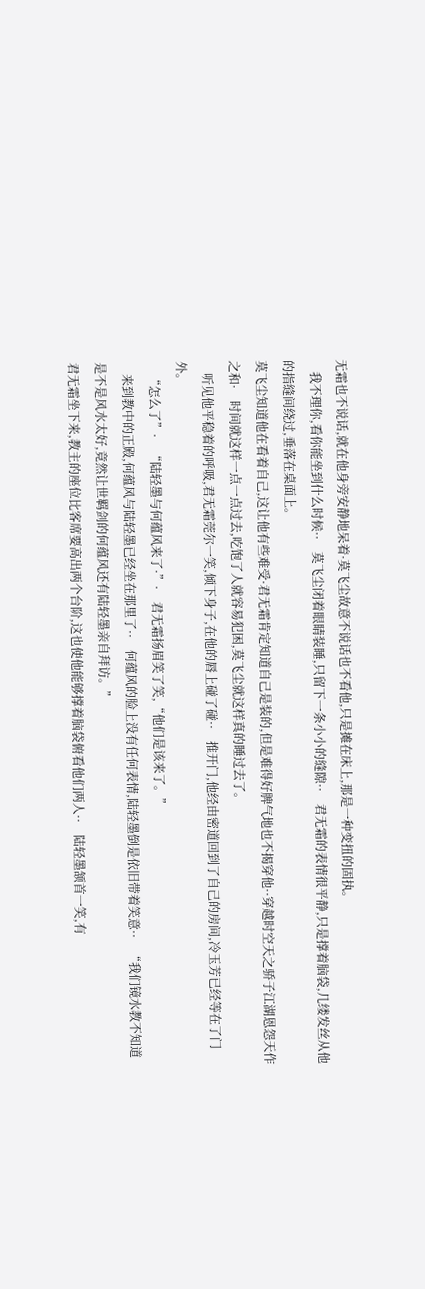无霜也不说话,就在他身旁安静地呆着·莫飞尘故意不说话也不看他,只是摊在床上,那是一种变扭的固执。
    我不理你,看你能坐到什么时候··    莫飞尘闭着眼睛装睡,只留下一条小小的缝隙··    君无霜的表情很平静,只是撑着脑袋,几缕发丝从他的指缝间绕过,垂落在桌面上。
莫飞尘知道他在看着自己,这让他有些难受·君无霜肯定知道自己是装的,但是难得好脾气地也不揭穿他··穿越时空天之骄子江湖恩怨天作之和·    时间就这样一点一点过去,吃饱了人就容易犯困,莫飞尘就这样真的睡过去了。
    听见他平稳着的呼吸,君无霜莞尔一笑,倾下身子,在他的唇上碰了碰··    推开门,他经由密道回到了自己的房间,冷玉芳已经等在了门外。
    “怎么了”·    “陆轻墨与何蕴风来了·”·    君无霜扬眉笑了笑,“他们是该来了。”
    来到教中的正殿,何蕴风与陆轻墨已经坐在那里了··    何蕴风的脸上没有任何表情,陆轻墨倒是依旧带着笑意··    “我们镜水教不知道是不是风水太好,竟然让世羁剑的何蕴风还有陆轻墨亲自拜访。”
君无霜坐下来,教主的座位比客席要高出两个台阶,这也使他能够撑着脑袋俯看他们两人··    陆轻墨颔首一笑,有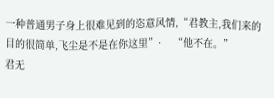一种普通男子身上很难见到的恣意风情,“君教主,我们来的目的很简单,飞尘是不是在你这里”·    “他不在。”
君无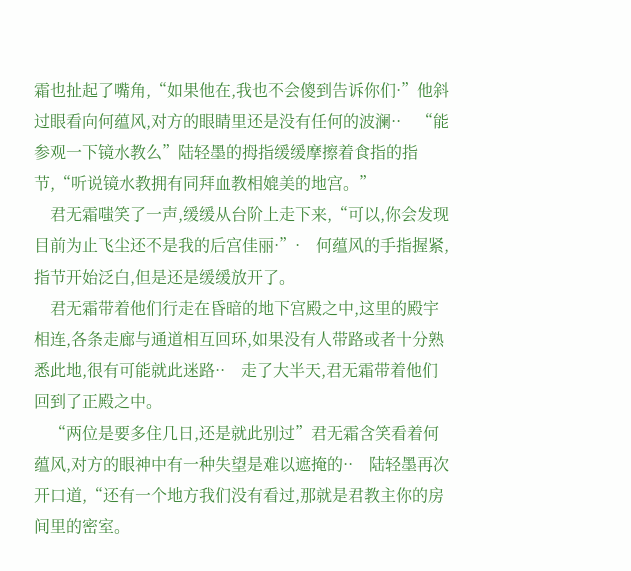霜也扯起了嘴角,“如果他在,我也不会傻到告诉你们·”他斜过眼看向何蕴风,对方的眼睛里还是没有任何的波澜··    “能参观一下镜水教么”陆轻墨的拇指缓缓摩擦着食指的指节,“听说镜水教拥有同拜血教相媲美的地宫。”
    君无霜嗤笑了一声,缓缓从台阶上走下来,“可以,你会发现目前为止飞尘还不是我的后宫佳丽·”·    何蕴风的手指握紧,指节开始泛白,但是还是缓缓放开了。
    君无霜带着他们行走在昏暗的地下宫殿之中,这里的殿宇相连,各条走廊与通道相互回环,如果没有人带路或者十分熟悉此地,很有可能就此迷路··    走了大半天,君无霜带着他们回到了正殿之中。
    “两位是要多住几日,还是就此别过”君无霜含笑看着何蕴风,对方的眼神中有一种失望是难以遮掩的··    陆轻墨再次开口道,“还有一个地方我们没有看过,那就是君教主你的房间里的密室。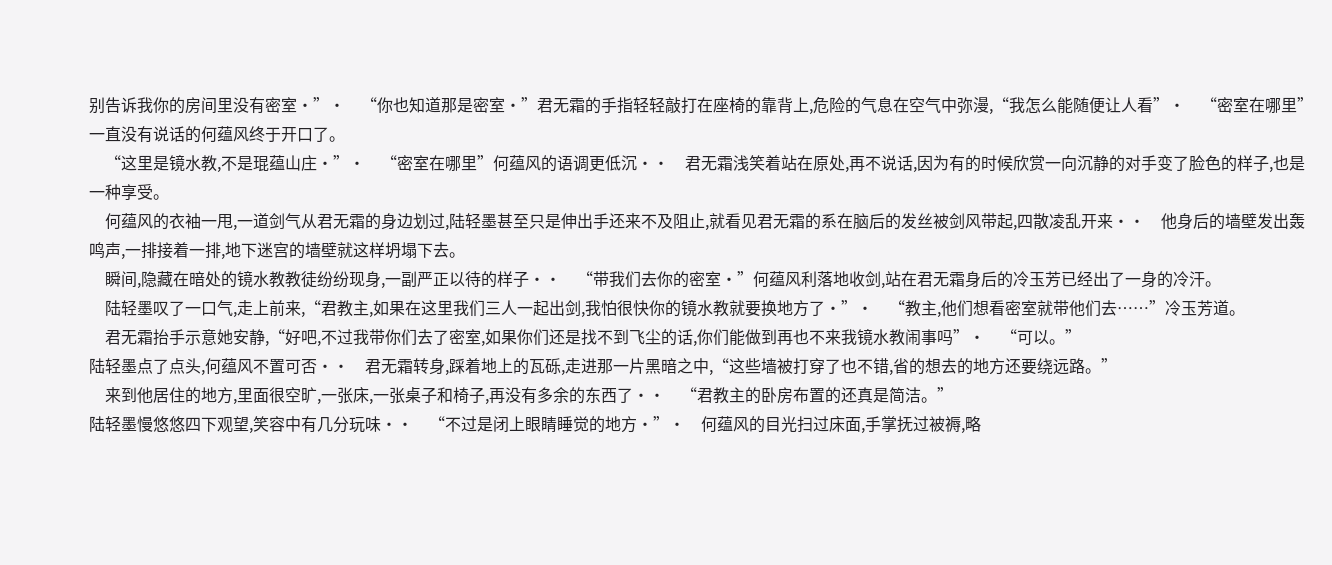别告诉我你的房间里没有密室·”·    “你也知道那是密室·”君无霜的手指轻轻敲打在座椅的靠背上,危险的气息在空气中弥漫,“我怎么能随便让人看”·    “密室在哪里”一直没有说话的何蕴风终于开口了。
    “这里是镜水教,不是琨蕴山庄·”·    “密室在哪里”何蕴风的语调更低沉··    君无霜浅笑着站在原处,再不说话,因为有的时候欣赏一向沉静的对手变了脸色的样子,也是一种享受。
    何蕴风的衣袖一甩,一道剑气从君无霜的身边划过,陆轻墨甚至只是伸出手还来不及阻止,就看见君无霜的系在脑后的发丝被剑风带起,四散凌乱开来··    他身后的墙壁发出轰鸣声,一排接着一排,地下迷宫的墙壁就这样坍塌下去。
    瞬间,隐藏在暗处的镜水教教徒纷纷现身,一副严正以待的样子··    “带我们去你的密室·”何蕴风利落地收剑,站在君无霜身后的冷玉芳已经出了一身的冷汗。
    陆轻墨叹了一口气,走上前来,“君教主,如果在这里我们三人一起出剑,我怕很快你的镜水教就要换地方了·”·    “教主,他们想看密室就带他们去……”冷玉芳道。
    君无霜抬手示意她安静,“好吧,不过我带你们去了密室,如果你们还是找不到飞尘的话,你们能做到再也不来我镜水教闹事吗”·    “可以。”
陆轻墨点了点头,何蕴风不置可否··    君无霜转身,踩着地上的瓦砾,走进那一片黑暗之中,“这些墙被打穿了也不错,省的想去的地方还要绕远路。”
    来到他居住的地方,里面很空旷,一张床,一张桌子和椅子,再没有多余的东西了··    “君教主的卧房布置的还真是简洁。”
陆轻墨慢悠悠四下观望,笑容中有几分玩味··    “不过是闭上眼睛睡觉的地方·”·    何蕴风的目光扫过床面,手掌抚过被褥,略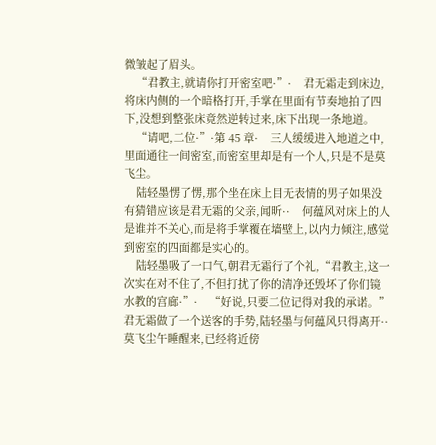微皱起了眉头。
    “君教主,就请你打开密室吧·”·    君无霜走到床边,将床内侧的一个暗格打开,手掌在里面有节奏地拍了四下,没想到整张床竟然逆转过来,床下出现一条地道。
    “请吧,二位·”·第 45 章·    三人缓缓进入地道之中,里面通往一间密室,而密室里却是有一个人,只是不是莫飞尘。
    陆轻墨愣了愣,那个坐在床上目无表情的男子如果没有猜错应该是君无霜的父亲,闻昕··    何蕴风对床上的人是谁并不关心,而是将手掌覆在墙壁上,以内力倾注,感觉到密室的四面都是实心的。
    陆轻墨吸了一口气,朝君无霜行了个礼,“君教主,这一次实在对不住了,不但打扰了你的清净还毁坏了你们镜水教的宫廊·”·    “好说,只要二位记得对我的承诺。”
君无霜做了一个送客的手势,陆轻墨与何蕴风只得离开··    莫飞尘午睡醒来,已经将近傍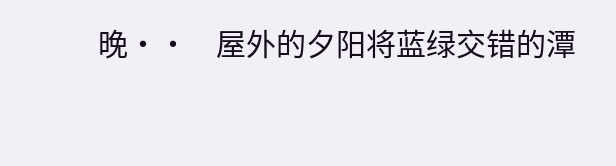晚··    屋外的夕阳将蓝绿交错的潭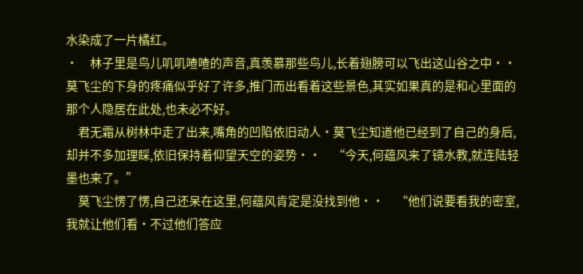水染成了一片橘红。
·    林子里是鸟儿叽叽喳喳的声音,真羡慕那些鸟儿,长着翅膀可以飞出这山谷之中··    莫飞尘的下身的疼痛似乎好了许多,推门而出看着这些景色,其实如果真的是和心里面的那个人隐居在此处,也未必不好。
    君无霜从树林中走了出来,嘴角的凹陷依旧动人·莫飞尘知道他已经到了自己的身后,却并不多加理睬,依旧保持着仰望天空的姿势··    “今天,何蕴风来了镜水教,就连陆轻墨也来了。”
    莫飞尘愣了愣,自己还呆在这里,何蕴风肯定是没找到他··    “他们说要看我的密室,我就让他们看·不过他们答应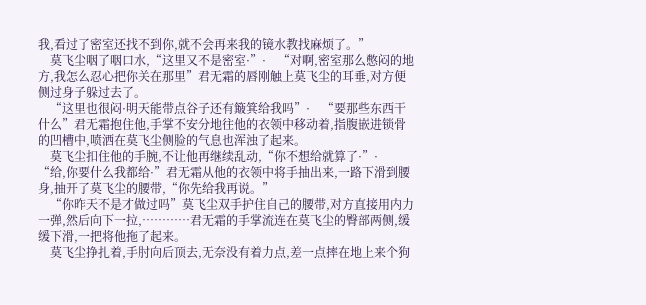我,看过了密室还找不到你,就不会再来我的镜水教找麻烦了。”
    莫飞尘咽了咽口水,“这里又不是密室·”·    “对啊,密室那么憋闷的地方,我怎么忍心把你关在那里”君无霜的唇刚触上莫飞尘的耳垂,对方便侧过身子躲过去了。
    “这里也很闷·明天能带点谷子还有簸箕给我吗”·    “要那些东西干什么”君无霜抱住他,手掌不安分地往他的衣领中移动着,指腹嵌进锁骨的凹槽中,喷洒在莫飞尘侧脸的气息也浑浊了起来。
    莫飞尘扣住他的手腕,不让他再继续乱动,“你不想给就算了·”·    “给,你要什么我都给·”君无霜从他的衣领中将手抽出来,一路下滑到腰身,抽开了莫飞尘的腰带,“你先给我再说。”
    “你昨天不是才做过吗”莫飞尘双手护住自己的腰带,对方直接用内力一弹,然后向下一拉,…………君无霜的手掌流连在莫飞尘的臀部两侧,缓缓下滑,一把将他拖了起来。
    莫飞尘挣扎着,手肘向后顶去,无奈没有着力点,差一点摔在地上来个狗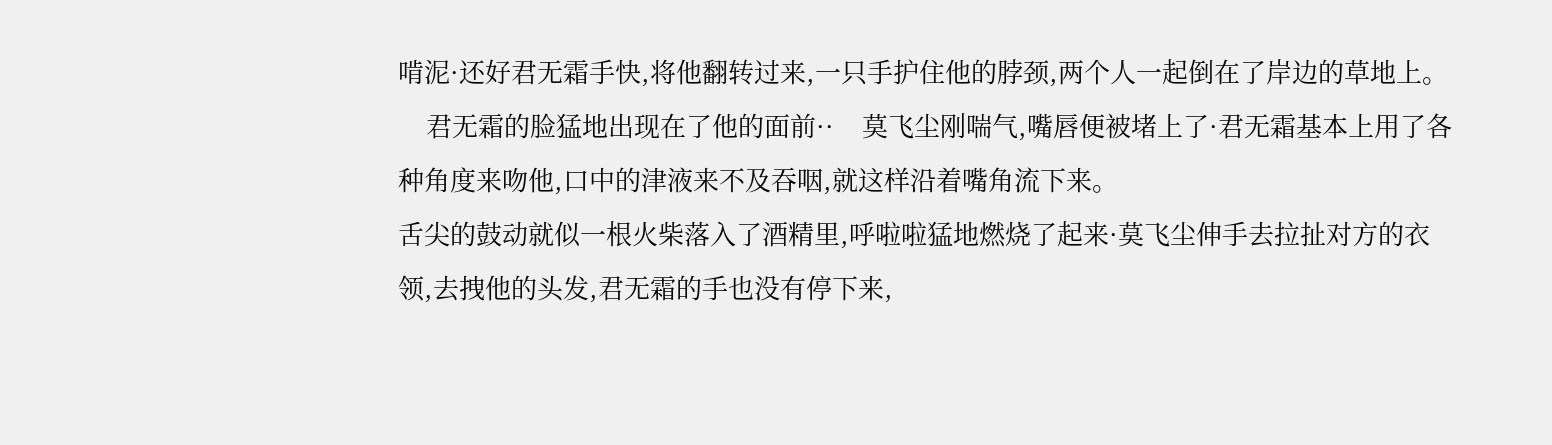啃泥·还好君无霜手快,将他翻转过来,一只手护住他的脖颈,两个人一起倒在了岸边的草地上。
    君无霜的脸猛地出现在了他的面前··    莫飞尘刚喘气,嘴唇便被堵上了·君无霜基本上用了各种角度来吻他,口中的津液来不及吞咽,就这样沿着嘴角流下来。
舌尖的鼓动就似一根火柴落入了酒精里,呼啦啦猛地燃烧了起来·莫飞尘伸手去拉扯对方的衣领,去拽他的头发,君无霜的手也没有停下来,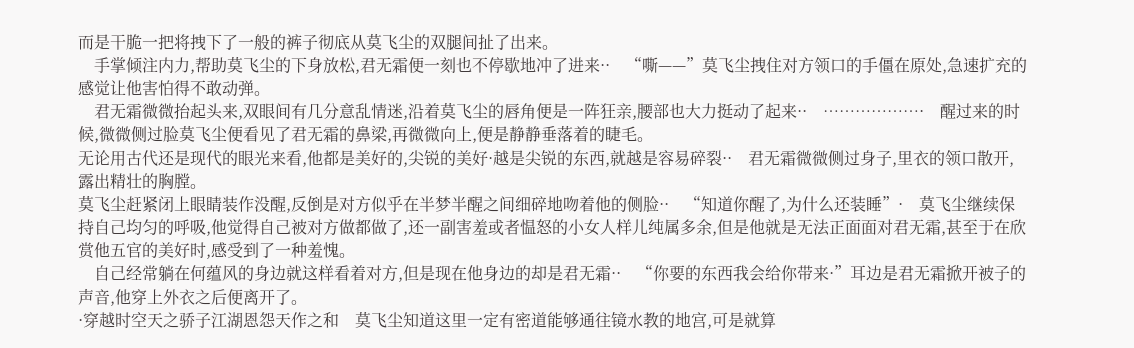而是干脆一把将拽下了一般的裤子彻底从莫飞尘的双腿间扯了出来。
    手掌倾注内力,帮助莫飞尘的下身放松,君无霜便一刻也不停歇地冲了进来··    “嘶——”莫飞尘拽住对方领口的手僵在原处,急速扩充的感觉让他害怕得不敢动弹。
    君无霜微微抬起头来,双眼间有几分意乱情迷,沿着莫飞尘的唇角便是一阵狂亲,腰部也大力挺动了起来··    ………………·    醒过来的时候,微微侧过脸莫飞尘便看见了君无霜的鼻梁,再微微向上,便是静静垂落着的睫毛。
无论用古代还是现代的眼光来看,他都是美好的,尖锐的美好·越是尖锐的东西,就越是容易碎裂··    君无霜微微侧过身子,里衣的领口散开,露出精壮的胸膛。
莫飞尘赶紧闭上眼睛装作没醒,反倒是对方似乎在半梦半醒之间细碎地吻着他的侧脸··    “知道你醒了,为什么还装睡”·    莫飞尘继续保持自己均匀的呼吸,他觉得自己被对方做都做了,还一副害羞或者愠怒的小女人样儿纯属多余,但是他就是无法正面面对君无霜,甚至于在欣赏他五官的美好时,感受到了一种羞愧。
    自己经常躺在何蕴风的身边就这样看着对方,但是现在他身边的却是君无霜··    “你要的东西我会给你带来·”耳边是君无霜掀开被子的声音,他穿上外衣之后便离开了。
·穿越时空天之骄子江湖恩怨天作之和    莫飞尘知道这里一定有密道能够通往镜水教的地宫,可是就算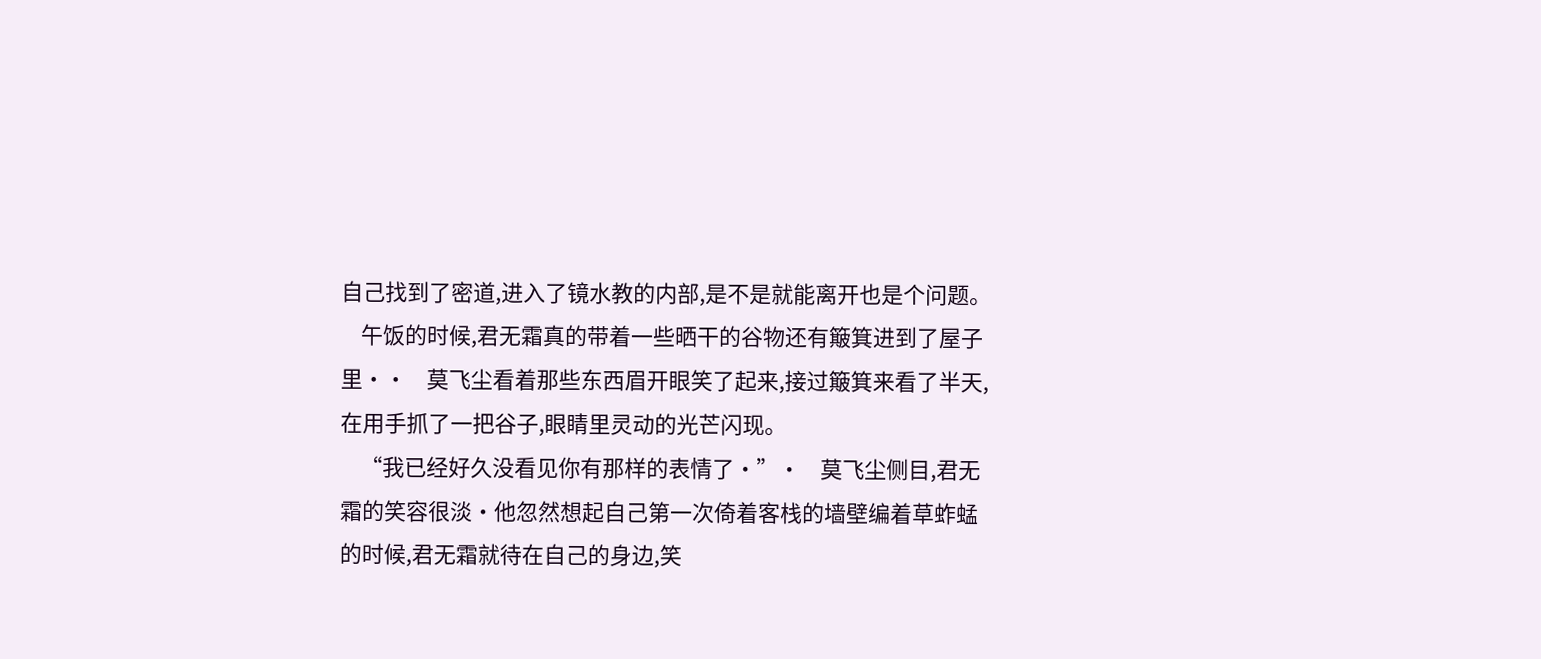自己找到了密道,进入了镜水教的内部,是不是就能离开也是个问题。
    午饭的时候,君无霜真的带着一些晒干的谷物还有簸箕进到了屋子里··    莫飞尘看着那些东西眉开眼笑了起来,接过簸箕来看了半天,在用手抓了一把谷子,眼睛里灵动的光芒闪现。
    “我已经好久没看见你有那样的表情了·”·    莫飞尘侧目,君无霜的笑容很淡·他忽然想起自己第一次倚着客栈的墙壁编着草蚱蜢的时候,君无霜就待在自己的身边,笑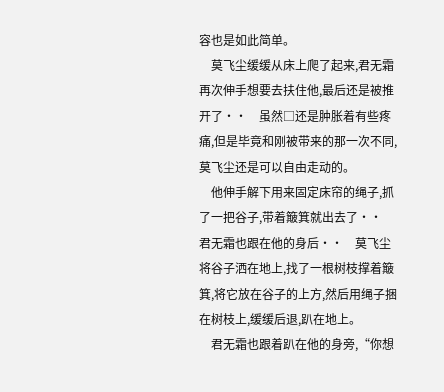容也是如此简单。
    莫飞尘缓缓从床上爬了起来,君无霜再次伸手想要去扶住他,最后还是被推开了··    虽然□还是肿胀着有些疼痛,但是毕竟和刚被带来的那一次不同,莫飞尘还是可以自由走动的。
    他伸手解下用来固定床帘的绳子,抓了一把谷子,带着簸箕就出去了··    君无霜也跟在他的身后··    莫飞尘将谷子洒在地上,找了一根树枝撑着簸箕,将它放在谷子的上方,然后用绳子捆在树枝上,缓缓后退,趴在地上。
    君无霜也跟着趴在他的身旁,“你想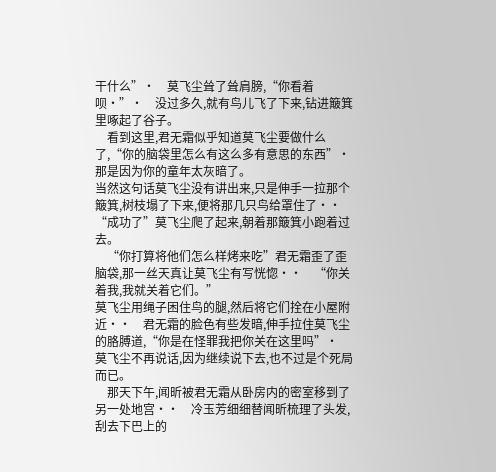干什么”·    莫飞尘耸了耸肩膀,“你看着呗·”·    没过多久,就有鸟儿飞了下来,钻进簸箕里啄起了谷子。
    看到这里,君无霜似乎知道莫飞尘要做什么了,“你的脑袋里怎么有这么多有意思的东西”·    那是因为你的童年太灰暗了。
当然这句话莫飞尘没有讲出来,只是伸手一拉那个簸箕,树枝塌了下来,便将那几只鸟给罩住了··    “成功了”莫飞尘爬了起来,朝着那簸箕小跑着过去。
    “你打算将他们怎么样烤来吃”君无霜歪了歪脑袋,那一丝天真让莫飞尘有写恍惚··    “你关着我,我就关着它们。”
莫飞尘用绳子困住鸟的腿,然后将它们拴在小屋附近··    君无霜的脸色有些发暗,伸手拉住莫飞尘的胳膊道,“你是在怪罪我把你关在这里吗”·    莫飞尘不再说话,因为继续说下去,也不过是个死局而已。
    那天下午,闻昕被君无霜从卧房内的密室移到了另一处地宫··    冷玉芳细细替闻昕梳理了头发,刮去下巴上的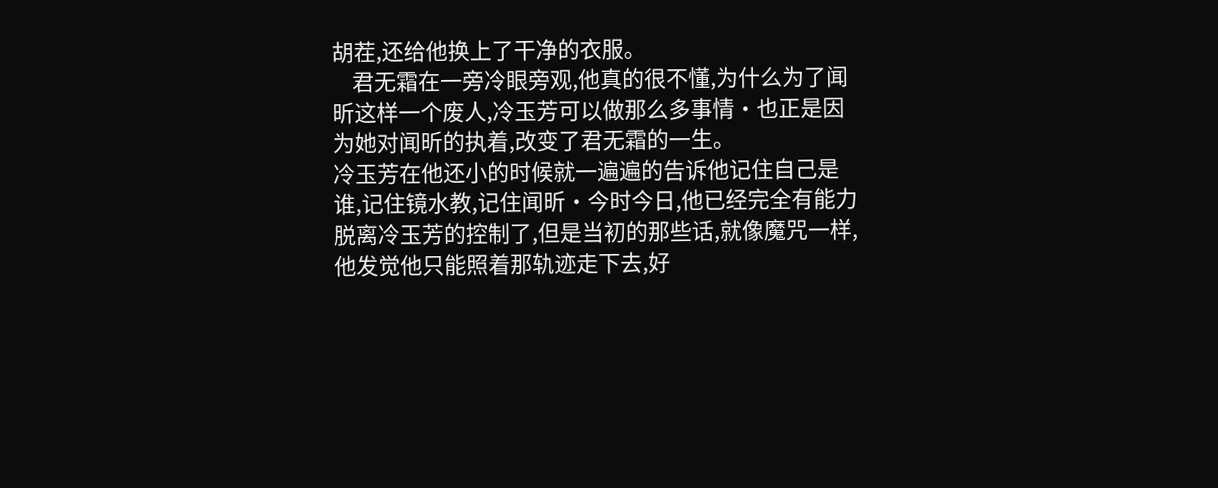胡茬,还给他换上了干净的衣服。
    君无霜在一旁冷眼旁观,他真的很不懂,为什么为了闻昕这样一个废人,冷玉芳可以做那么多事情·也正是因为她对闻昕的执着,改变了君无霜的一生。
冷玉芳在他还小的时候就一遍遍的告诉他记住自己是谁,记住镜水教,记住闻昕·今时今日,他已经完全有能力脱离冷玉芳的控制了,但是当初的那些话,就像魔咒一样,他发觉他只能照着那轨迹走下去,好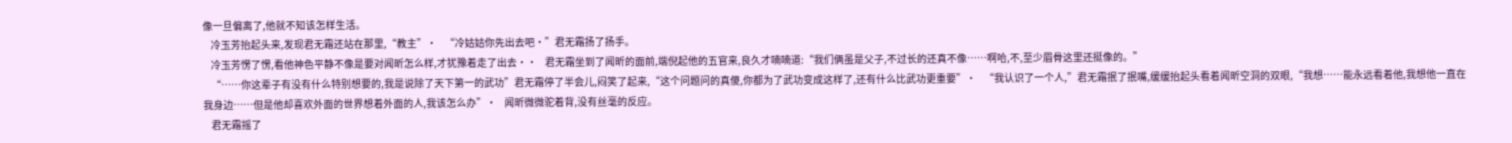像一旦偏离了,他就不知该怎样生活。
    冷玉芳抬起头来,发现君无霜还站在那里,“教主”·    “冷姑姑你先出去吧·”君无霜扬了扬手。
    冷玉芳愣了愣,看他神色平静不像是要对闻昕怎么样,才犹豫着走了出去··    君无霜坐到了闻昕的面前,端倪起他的五官来,良久才喃喃道:“我们俩虽是父子,不过长的还真不像……啊哈,不,至少眉骨这里还挺像的。”
    “……你这辈子有没有什么特别想要的,我是说除了天下第一的武功”君无霜停了半会儿,闷笑了起来,“这个问题问的真傻,你都为了武功变成这样了,还有什么比武功更重要”·    “我认识了一个人,”君无霜抿了抿嘴,缓缓抬起头看着闻昕空洞的双眼,“我想……能永远看着他,我想他一直在我身边……但是他却喜欢外面的世界想着外面的人,我该怎么办”·    闻昕微微驼着背,没有丝毫的反应。
    君无霜摇了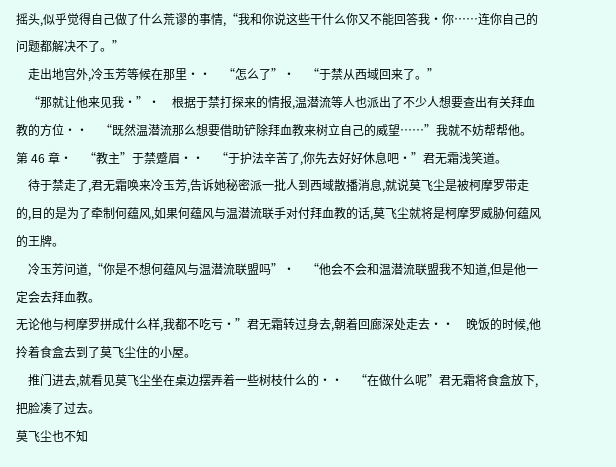摇头,似乎觉得自己做了什么荒谬的事情,“我和你说这些干什么你又不能回答我·你……连你自己的问题都解决不了。”
    走出地宫外,冷玉芳等候在那里··    “怎么了”·    “于禁从西域回来了。”
    “那就让他来见我·”·    根据于禁打探来的情报,温潜流等人也派出了不少人想要查出有关拜血教的方位··    “既然温潜流那么想要借助铲除拜血教来树立自己的威望……”我就不妨帮帮他。
第 46 章·    “教主”于禁蹙眉··    “于护法辛苦了,你先去好好休息吧·”君无霜浅笑道。
    待于禁走了,君无霜唤来冷玉芳,告诉她秘密派一批人到西域散播消息,就说莫飞尘是被柯摩罗带走的,目的是为了牵制何蕴风,如果何蕴风与温潜流联手对付拜血教的话,莫飞尘就将是柯摩罗威胁何蕴风的王牌。
    冷玉芳问道,“你是不想何蕴风与温潜流联盟吗”·    “他会不会和温潜流联盟我不知道,但是他一定会去拜血教。
无论他与柯摩罗拼成什么样,我都不吃亏·”君无霜转过身去,朝着回廊深处走去··    晚饭的时候,他拎着食盒去到了莫飞尘住的小屋。
    推门进去,就看见莫飞尘坐在桌边摆弄着一些树枝什么的··    “在做什么呢”君无霜将食盒放下,把脸凑了过去。
莫飞尘也不知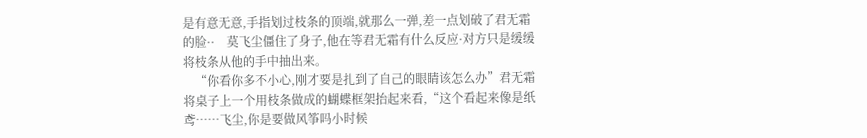是有意无意,手指划过枝条的顶端,就那么一弹,差一点划破了君无霜的脸··    莫飞尘僵住了身子,他在等君无霜有什么反应·对方只是缓缓将枝条从他的手中抽出来。
    “你看你多不小心,刚才要是扎到了自己的眼睛该怎么办”君无霜将桌子上一个用枝条做成的蝴蝶框架抬起来看,“这个看起来像是纸鸢……飞尘,你是要做风筝吗小时候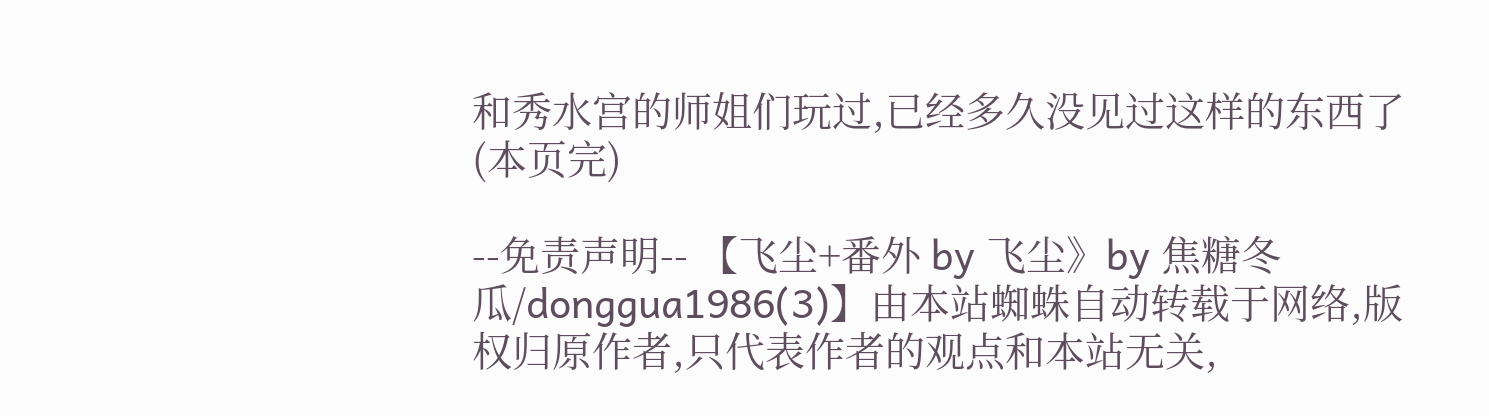和秀水宫的师姐们玩过,已经多久没见过这样的东西了
(本页完)

--免责声明-- 【飞尘+番外 by 飞尘》by 焦糖冬瓜/donggua1986(3)】由本站蜘蛛自动转载于网络,版权归原作者,只代表作者的观点和本站无关,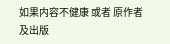如果内容不健康 或者 原作者及出版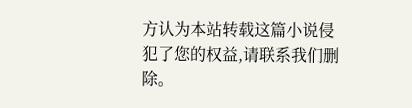方认为本站转载这篇小说侵犯了您的权益,请联系我们删除。